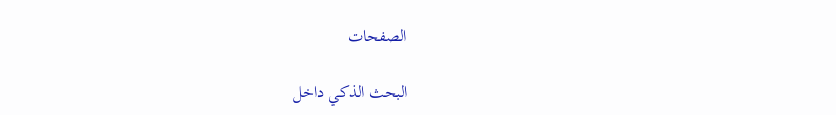الصفحات

البحث الذكي داخل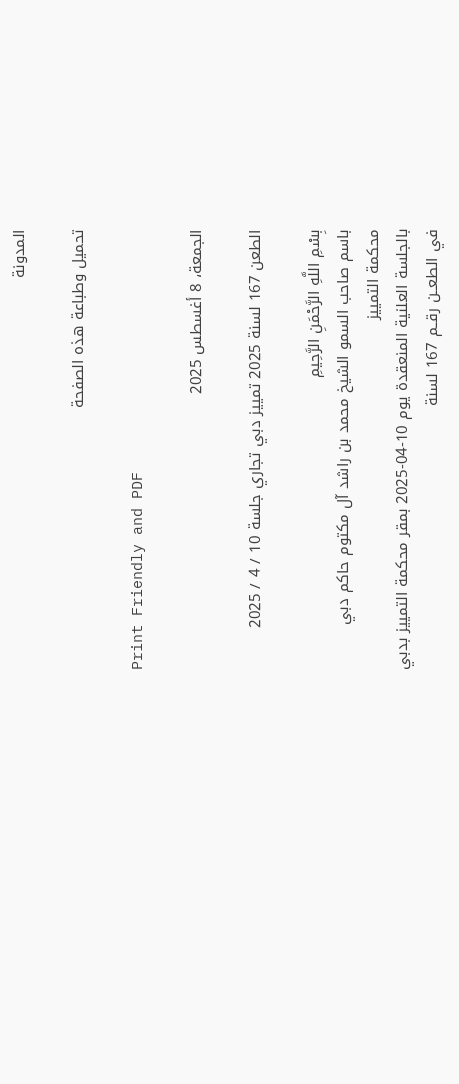المدونة

تحميل وطباعة هذه الصفحة

Print Friendly and PDF

الجمعة، 8 أغسطس 2025

الطعن 167 لسنة 2025 تمييز دبي تجاري جلسة 10 / 4 / 2025

بِسْمِ اللَّهِ الرَّحْمَنِ الرَّحِيمِ
باسم صاحب السمو الشيخ محمد بن راشد آل مكتوم حاكم دبي
محكمة التمييز
بالجلسة العلنية المنعقدة يوم 10-04-2025 بمقر محكمة التمييز بدبي
في الطعــن رقــم 167 لسنة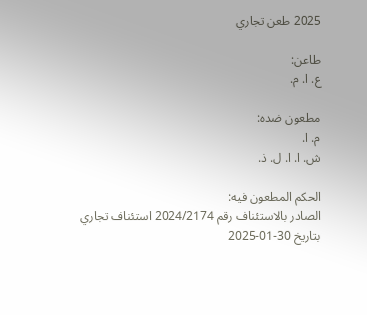2025 طعن تجاري

طاعن:
ع. ا. م.

مطعون ضده:
م. ا.
ش. ا. ا. ل. ذ.

الحكم المطعون فيه:
الصادر بالاستئناف رقم 2024/2174 استئناف تجاري بتاريخ 30-01-2025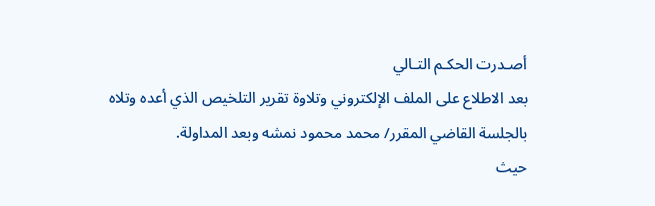أصـدرت الحكـم التـالي
بعد الاطلاع على الملف الإلكتروني وتلاوة تقرير التلخيص الذي أعده وتلاه بالجلسة القاضي المقرر/ محمد محمود نمشه وبعد المداولة.
حيث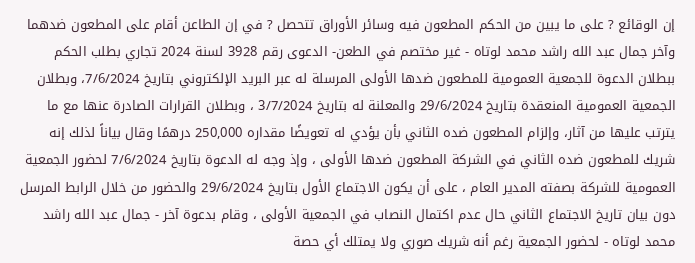إن الوقائع ? على ما يبين من الحكم المطعون فيه وسائر الأوراق تتحصل ? في إن الطاعن أقام على المطعون ضدهما وآخر جمال عبد الله راشد محمد لوتاه - غير مختصم في الطعن- الدعوى رقم 3928 لسنة 2024 تجاري بطلب الحكم ببطلان الدعوة للجمعية العمومية للمطعون ضدها الأولى المرسلة له عبر البريد الإلكتروني بتاريخ 7/6/2024، وبطلان الجمعية العمومية المنعقدة بتاريخ 29/6/2024 والمعلنة له بتاريخ 3/7/2024 ، وبطلان القرارات الصادرة عنها مع ما يترتب عليها من آثار، وإلزام المطعون ضده الثاني بأن يؤدي له تعويضًا مقداره 250,000 درهمًا وقال بياناً لذلك إنه شريك للمطعون ضده الثاني في الشركة المطعون ضدها الأولى ، وإذ وجه له الدعوة بتاريخ 7/6/2024 لحضور الجمعية العمومية للشركة بصفته المدير العام ، على أن يكون الاجتماع الأول بتاريخ 29/6/2024 والحضور من خلال الرابط المرسل دون بيان تاريخ الاجتماع الثاني حال عدم اكتمال النصاب في الجمعية الأولى ، وقام بدعوة آخر - جمال عبد الله راشد محمد لوتاه - لحضور الجمعية رغم أنه شريك صوري ولا يمتلك أي حصة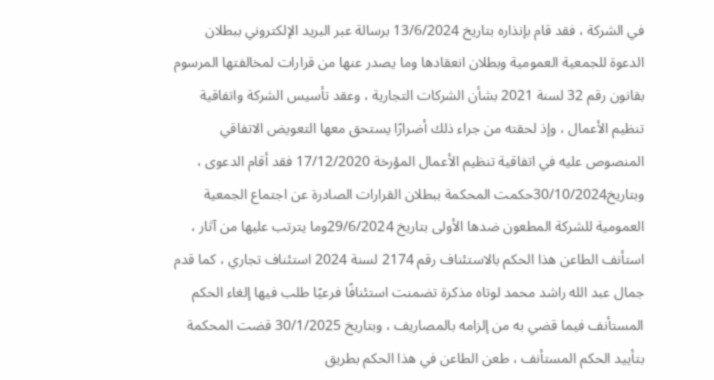في الشركة ، فقد قام بإنذاره بتاريخ 13/6/2024 برسالة عبر البريد الإلكتروني ببطلان الدعوة للجمعية العمومية وبطلان انعقادها وما يصدر عنها من قرارات لمخالفتها المرسوم بقانون رقم 32 لسنة 2021 بشأن الشركات التجارية ، وعقد تأسيس الشركة واتفاقية تنظيم الأعمال ، وإذ لحقته من جراء ذلك أضرارًا يستحق معها التعويض الاتفاقي المنصوص عليه في اتفاقية تنظيم الأعمال المؤرخة 17/12/2020 فقد أقام الدعوى ، وبتاريخ30/10/2024حكمت المحكمة ببطلان القرارات الصادرة عن اجتماع الجمعية العمومية للشركة المطعون ضدها الأولى بتاريخ 29/6/2024وما يترتب عليها من آثار ، استأنف الطاعن هذا الحكم بالاستئناف رقم 2174 لسنة 2024 استئناف تجاري ، كما قدم جمال عبد الله راشد محمد لوتاه مذكرة تضمنت استئنافًا فرعيًا طلب فيها إلغاء الحكم المستأنف فيما قضي به من إلزامه بالمصاريف ، وبتاريخ 30/1/2025 قضت المحكمة بتأييد الحكم المستأنف ، طعن الطاعن في هذا الحكم بطريق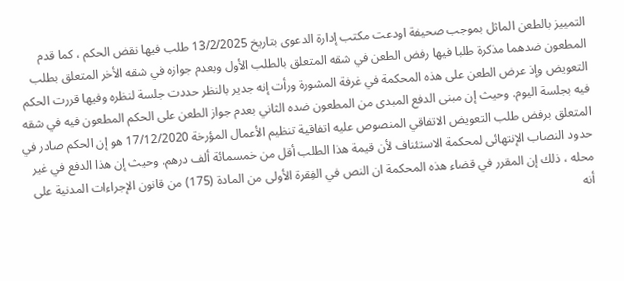التمييز بالطعن الماثل بموجب صحيفة اودعت مكتب إدارة الدعوى بتاريخ 13/2/2025 طلب فيها نقض الحكم ، كما قدم المطعون ضدهما مذكرة طلبا فيها رفض الطعن في شقه المتعلق بالطلب الأول وبعدم جوازه في شقه الأخر المتعلق بطلب التعويض وإذ عرض الطعن على هذه المحكمة في غرفة المشورة ورأت إنه جدير بالنظر حددت جلسة لنظره وفيها قررت الحكم فيه بجلسة اليوم. وحيث إن مبنى الدفع المبدى من المطعون ضده الثاني بعدم جواز الطعن على الحكم المطعون فيه في شقه المتعلق برفض طلب التعويض الاتفاقي المنصوص عليه اتفاقية تنظيم الأعمال المؤرخة 17/12/2020 هو إن الحكم صادر في حدود النصاب الإنتهائى لمحكمة الاستئناف لأن قيمة هذا الطلب أقل من خمسمائة ألف درهم. وحيث إن هذا الدفع في غير محله ، ذلك إن المقرر في قضاء هذه المحكمة ان النص في الفِقرة الأولى من المادة (175) من قانون الإجراءات المدنية على أنه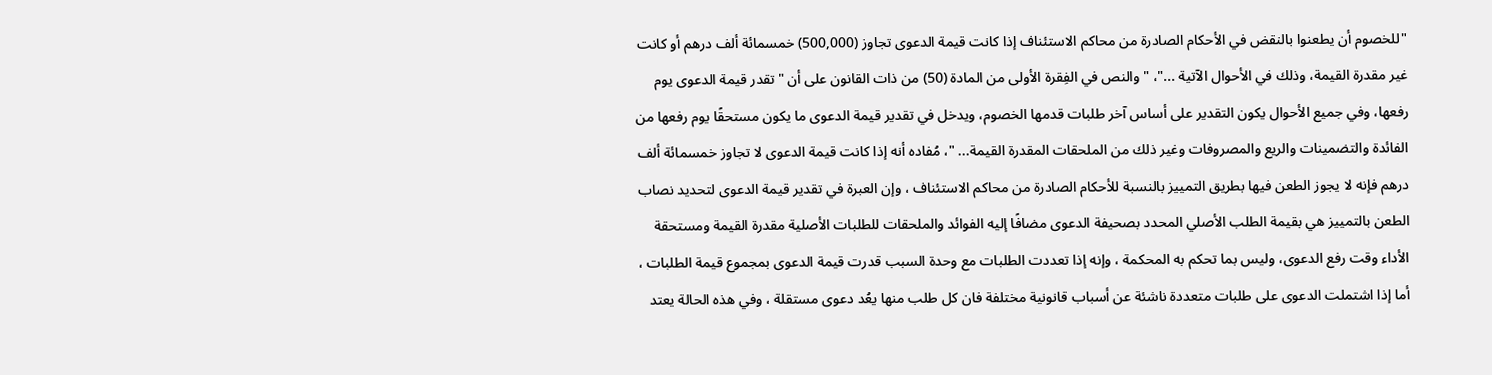"للخصوم أن يطعنوا بالنقض في الأحكام الصادرة من محاكم الاستئناف إذا كانت قيمة الدعوى تجاوز (500,000) خمسمائة ألف درهم أو كانت غير مقدرة القيمة، وذلك في الأحوال الآتية ..."، " والنص في الفِقرة الأولى من المادة (50) من ذات القانون على أن "تقدر قيمة الدعوى يوم رفعها، وفي جميع الأحوال يكون التقدير على أساس آخر طلبات قدمها الخصوم، ويدخل في تقدير قيمة الدعوى ما يكون مستحقًا يوم رفعها من الفائدة والتضمينات والريع والمصروفات وغير ذلك من الملحقات المقدرة القيمة... "، مُفاده أنه إذا كانت قيمة الدعوى لا تجاوز خمسمائة ألف درهم فإنه لا يجوز الطعن فيها بطريق التمييز بالنسبة للأحكام الصادرة من محاكم الاستئناف ، وإن العبرة في تقدير قيمة الدعوى لتحديد نصاب الطعن بالتمييز هي بقيمة الطلب الأصلي المحدد بصحيفة الدعوى مضافًا إليه الفوائد والملحقات للطلبات الأصلية مقدرة القيمة ومستحقة الأداء وقت رفع الدعوى، وليس بما تحكم به المحكمة ، وإنه إذا تعددت الطلبات مع وحدة السبب قدرت قيمة الدعوى بمجموع قيمة الطلبات ، أما إذا اشتملت الدعوى على طلبات متعددة ناشئة عن أسباب قانونية مختلفة فان كل طلب منها يعُد دعوى مستقلة ، وفي هذه الحالة يعتد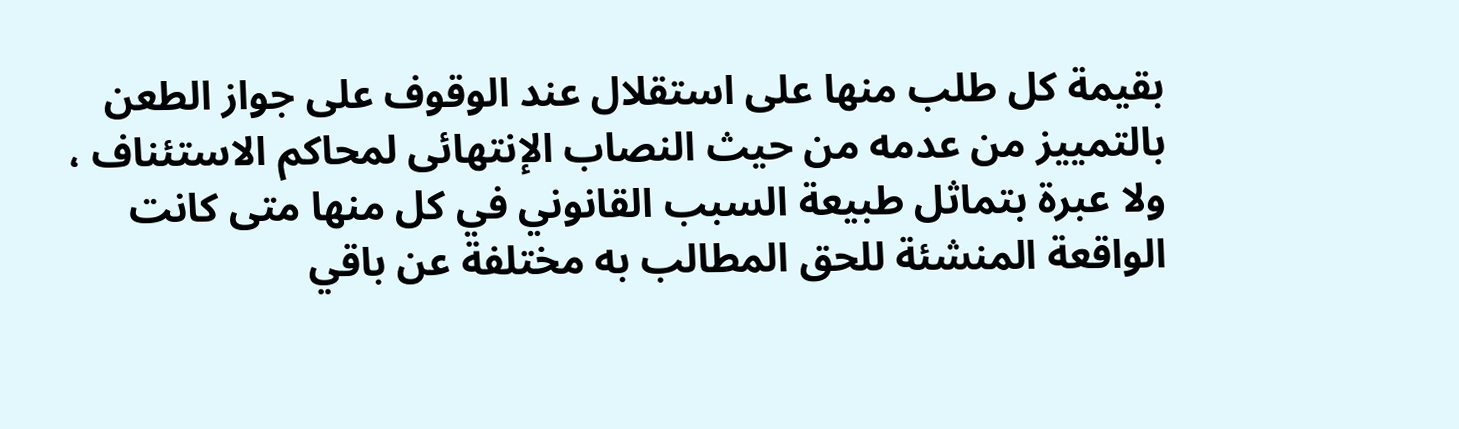بقيمة كل طلب منها على استقلال عند الوقوف على جواز الطعن بالتمييز من عدمه من حيث النصاب الإنتهائى لمحاكم الاستئناف ، ولا عبرة بتماثل طبيعة السبب القانوني في كل منها متى كانت الواقعة المنشئة للحق المطالب به مختلفة عن باقي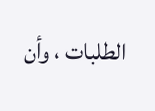الطلبات ، وأن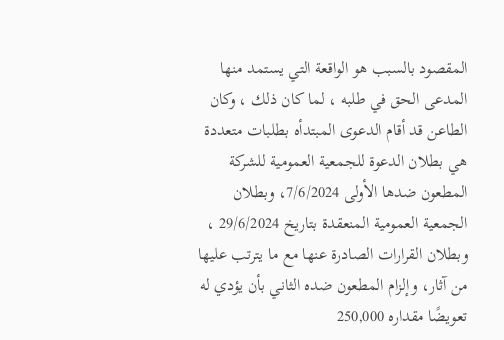المقصود بالسبب هو الواقعة التي يستمد منها المدعى الحق في طلبه ، لما كان ذلك ، وكان الطاعن قد أقام الدعوى المبتدأه بطلبات متعددة هي بطلان الدعوة للجمعية العمومية للشركة المطعون ضدها الأولى 7/6/2024، وبطلان الجمعية العمومية المنعقدة بتاريخ 29/6/2024 ، وبطلان القرارات الصادرة عنها مع ما يترتب عليها من آثار، وإلزام المطعون ضده الثاني بأن يؤدي له تعويضًا مقداره 250,000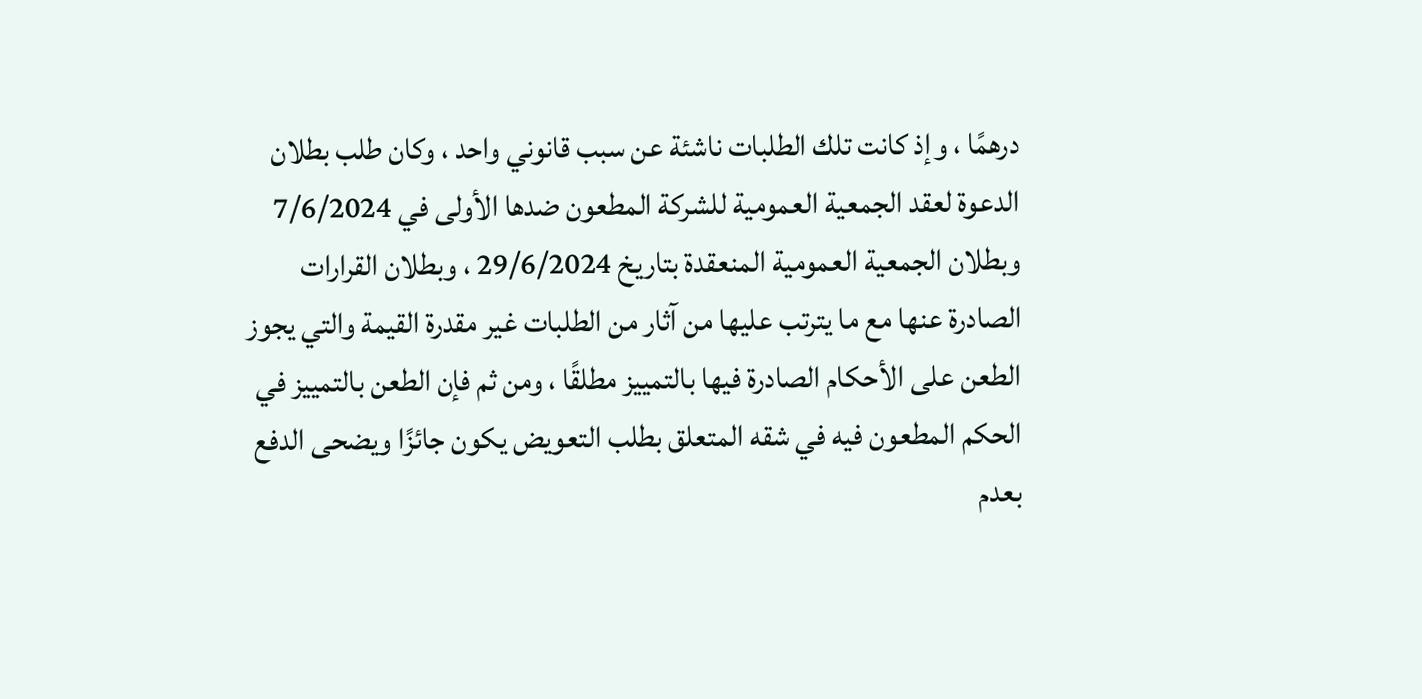درهمًا ، وإذ كانت تلك الطلبات ناشئة عن سبب قانوني واحد ، وكان طلب بطلان الدعوة لعقد الجمعية العمومية للشركة المطعون ضدها الأولى في 7/6/2024 وبطلان الجمعية العمومية المنعقدة بتاريخ 29/6/2024 ، وبطلان القرارات الصادرة عنها مع ما يترتب عليها من آثار من الطلبات غير مقدرة القيمة والتي يجوز الطعن على الأحكام الصادرة فيها بالتمييز مطلقًا ، ومن ثم فإن الطعن بالتمييز في الحكم المطعون فيه في شقه المتعلق بطلب التعويض يكون جائزًا ويضحى الدفع بعدم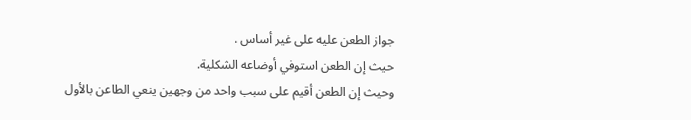جواز الطعن عليه على غير أساس .
حيث إن الطعن استوفي أوضاعه الشكلية.
وحيث إن الطعن أقيم على سبب واحد من وجهين ينعي الطاعن بالأول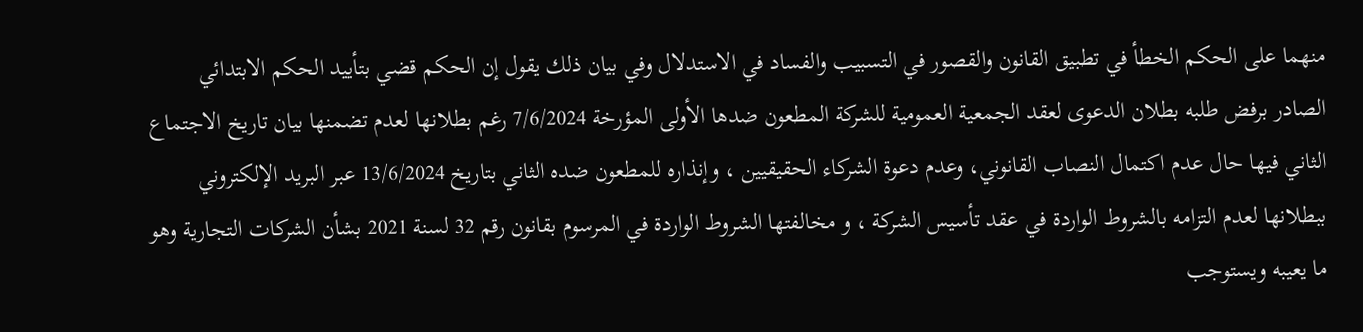منهما على الحكم الخطأ في تطبيق القانون والقصور في التسبيب والفساد في الاستدلال وفي بيان ذلك يقول إن الحكم قضي بتأييد الحكم الابتدائي الصادر برفض طلبه بطلان الدعوى لعقد الجمعية العمومية للشركة المطعون ضدها الأولى المؤرخة 7/6/2024 رغم بطلانها لعدم تضمنها بيان تاريخ الاجتماع الثاني فيها حال عدم اكتمال النصاب القانوني، وعدم دعوة الشركاء الحقيقيين ، وإنذاره للمطعون ضده الثاني بتاريخ 13/6/2024 عبر البريد الإلكتروني ببطلانها لعدم التزامه بالشروط الواردة في عقد تأسيس الشركة ، و مخالفتها الشروط الواردة في المرسوم بقانون رقم 32 لسنة 2021 بشأن الشركات التجارية وهو ما يعيبه ويستوجب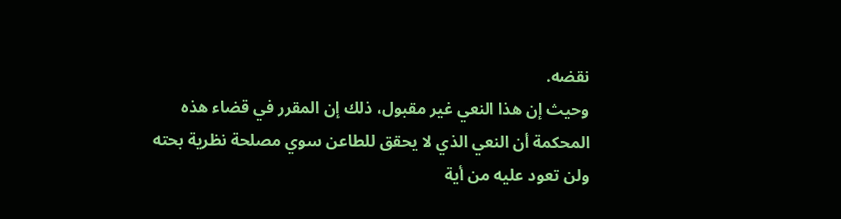نقضه.
وحيث إن هذا النعي غير مقبول، ذلك إن المقرر في قضاء هذه المحكمة أن النعي الذي لا يحقق للطاعن سوي مصلحة نظرية بحته ولن تعود عليه من أية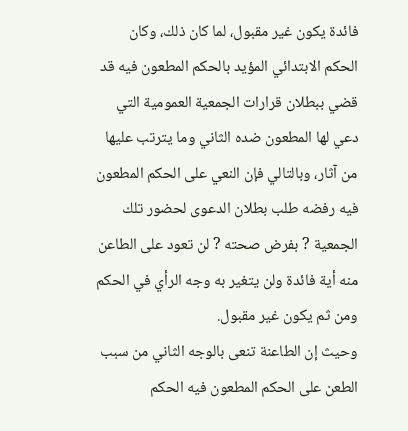فائدة يكون غير مقبول، لما كان ذلك، وكان الحكم الابتدائي المؤيد بالحكم المطعون فيه قد قضي ببطلان قرارات الجمعية العمومية التي دعي لها المطعون ضده الثاني وما يترتب عليها من آثار، وبالتالي فإن النعي على الحكم المطعون فيه رفضه طلب بطلان الدعوى لحضور تلك الجمعية ? بفرض صحته ? لن تعود على الطاعن منه أية فائدة ولن يتغير به وجه الرأي في الحكم ومن ثم يكون غير مقبول.
وحيث إن الطاعنة تنعى بالوجه الثاني من سبب الطعن على الحكم المطعون فيه الحكم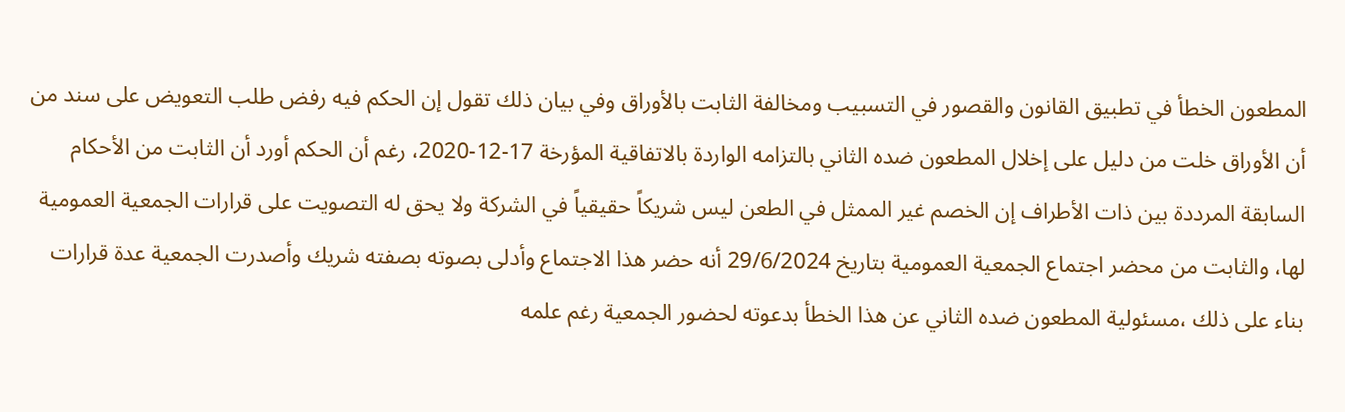المطعون الخطأ في تطبيق القانون والقصور في التسبيب ومخالفة الثابت بالأوراق وفي بيان ذلك تقول إن الحكم فيه رفض طلب التعويض على سند من أن الأوراق خلت من دليل على إخلال المطعون ضده الثاني بالتزامه الواردة بالاتفاقية المؤرخة 17-12-2020، رغم أن الحكم أورد أن الثابت من الأحكام السابقة المرددة بين ذات الأطراف إن الخصم غير الممثل في الطعن ليس شريكاً حقيقياً في الشركة ولا يحق له التصويت على قرارات الجمعية العمومية لها، والثابت من محضر اجتماع الجمعية العمومية بتاريخ 29/6/2024 أنه حضر هذا الاجتماع وأدلى بصوته بصفته شريك وأصدرت الجمعية عدة قرارات بناء على ذلك ،مسئولية المطعون ضده الثاني عن هذا الخطأ بدعوته لحضور الجمعية رغم علمه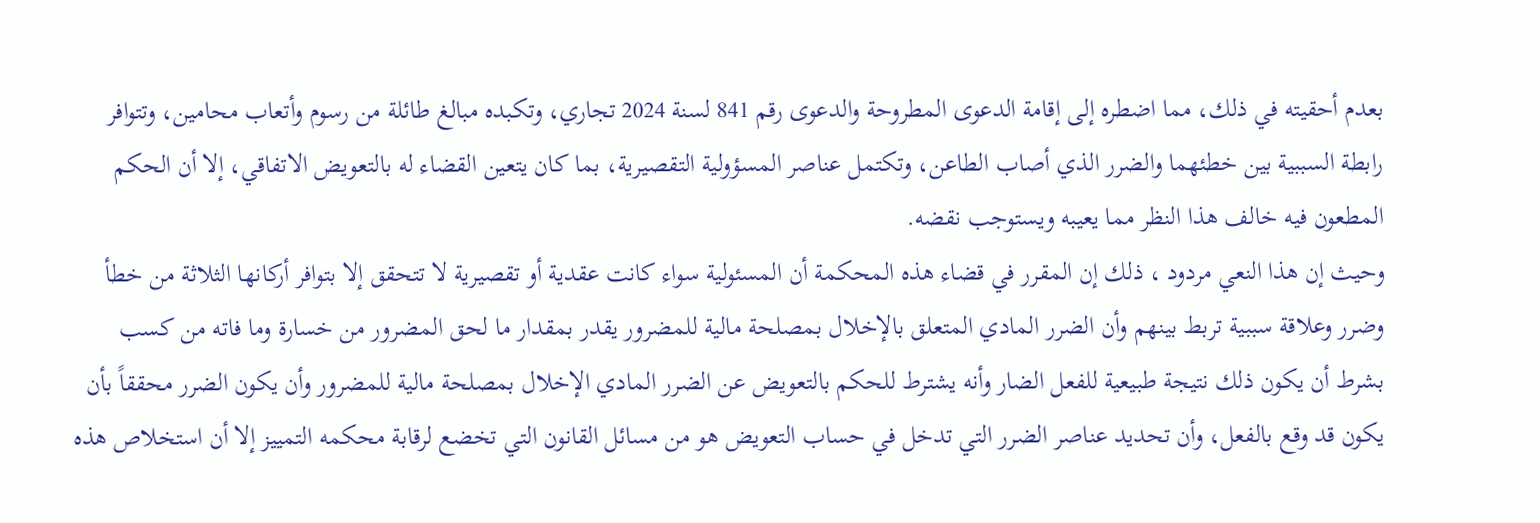بعدم أحقيته في ذلك، مما اضطره إلى إقامة الدعوى المطروحة والدعوى رقم 841 لسنة 2024 تجاري، وتكبده مبالغ طائلة من رسوم وأتعاب محامين، وتتوافر رابطة السببية بين خطئهما والضرر الذي أصاب الطاعن، وتكتمل عناصر المسؤولية التقصيرية، بما كان يتعين القضاء له بالتعويض الاتفاقي، إلا أن الحكم المطعون فيه خالف هذا النظر مما يعيبه ويستوجب نقضه.
وحيث إن هذا النعي مردود ، ذلك إن المقرر في قضاء هذه المحكمة أن المسئولية سواء كانت عقدية أو تقصيرية لا تتحقق إلا بتوافر أركانها الثلاثة من خطأ وضرر وعلاقة سببية تربط بينهم وأن الضرر المادي المتعلق بالإخلال بمصلحة مالية للمضرور يقدر بمقدار ما لحق المضرور من خسارة وما فاته من كسب بشرط أن يكون ذلك نتيجة طبيعية للفعل الضار وأنه يشترط للحكم بالتعويض عن الضرر المادي الإخلال بمصلحة مالية للمضرور وأن يكون الضرر محققاً بأن يكون قد وقع بالفعل، وأن تحديد عناصر الضرر التي تدخل في حساب التعويض هو من مسائل القانون التي تخضع لرقابة محكمه التمييز إلا أن استخلاص هذه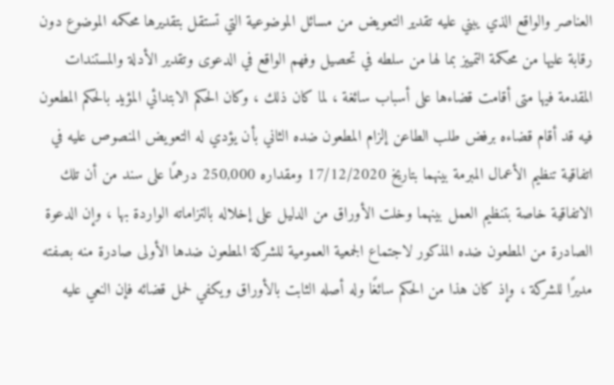العناصر والواقع الذي يبني عليه تقدير التعويض من مسائل الموضوعية التي تستقل بتقديرها محكمه الموضوع دون رقابة عليها من محكمة التمييز بما لها من سلطه في تحصيل وفهم الواقع في الدعوى وتقدير الأدلة والمستندات المقدمة فيها متى أقامت قضاءها على أسباب سائغة ، لما كان ذلك ، وكان الحكم الابتدائي المؤيد بالحكم المطعون فيه قد أقام قضاءه برفض طلب الطاعن إلزام المطعون ضده الثاني بأن يؤدي له التعويض المنصوص عليه في اتفاقية تنظيم الأعمال المبرمة بينهما بتاريخ 17/12/2020 ومقداره 250,000 درهمًا على سند من أن تلك الاتفاقية خاصة بتنظيم العمل بينهما وخلت الأوراق من الدليل على إخلاله بالتزاماته الواردة بها ، وإن الدعوة الصادرة من المطعون ضده المذكور لاجتماع الجمعية العمومية للشركة المطعون ضدها الأولى صادرة منه بصفته مديرًا للشركة ، وإذ كان هذا من الحكم سائغًا وله أصله الثابت بالأوراق ويكفي لحمل قضائه فإن النعي عليه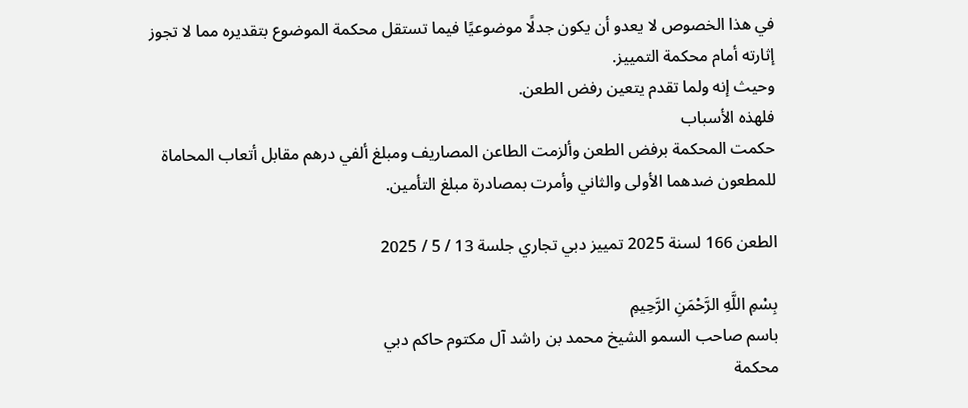في هذا الخصوص لا يعدو أن يكون جدلًا موضوعيًا فيما تستقل محكمة الموضوع بتقديره مما لا تجوز إثارته أمام محكمة التمييز.
وحيث إنه ولما تقدم يتعين رفض الطعن.
فلهذه الأسباب
حكمت المحكمة برفض الطعن وألزمت الطاعن المصاريف ومبلغ ألفي درهم مقابل أتعاب المحاماة للمطعون ضدهما الأولى والثاني وأمرت بمصادرة مبلغ التأمين.

الطعن 166 لسنة 2025 تمييز دبي تجاري جلسة 13 / 5 / 2025

بِسْمِ اللَّهِ الرَّحْمَنِ الرَّحِيمِ
باسم صاحب السمو الشيخ محمد بن راشد آل مكتوم حاكم دبي
محكمة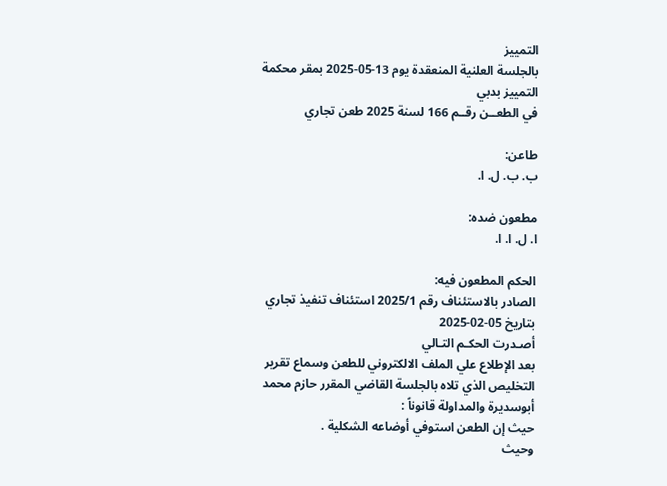التمييز
بالجلسة العلنية المنعقدة يوم 13-05-2025 بمقر محكمة التمييز بدبي
في الطعــن رقــم 166 لسنة 2025 طعن تجاري

طاعن:
ب. ب. ل. ا.

مطعون ضده:
ا. ل. ا. ا.

الحكم المطعون فيه:
الصادر بالاستئناف رقم 2025/1 استئناف تنفيذ تجاري بتاريخ 05-02-2025
أصـدرت الحكـم التـالي
بعد الإطلاع علي الملف الالكتروني للطعن وسماع تقرير التخليص الذي تلاه بالجلسة القاضي المقرر حازم محمد أبوسديرة والمداولة قانوناً :
حيث إن الطعن استوفي أوضاعه الشكلية .
وحيث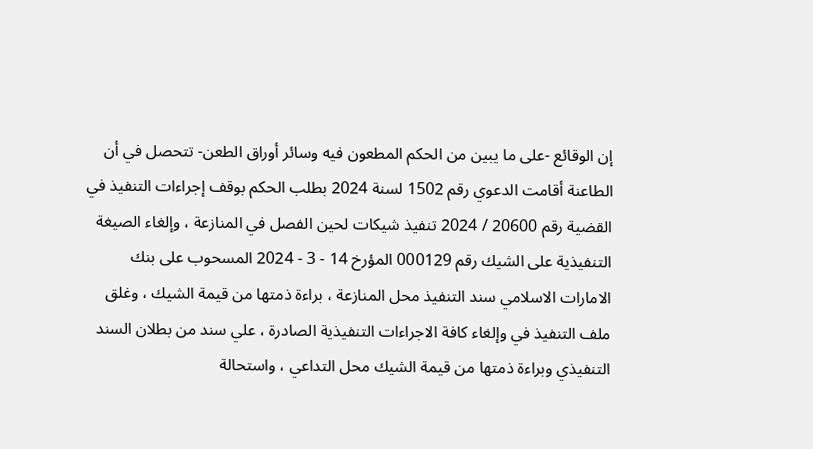إن الوقائع -على ما يبين من الحكم المطعون فيه وسائر أوراق الطعن- تتحصل في أن الطاعنة أقامت الدعوي رقم 1502 لسنة 2024 بطلب الحكم بوقف إجراءات التنفيذ في القضية رقم 20600 / 2024 تنفيذ شيكات لحين الفصل في المنازعة ، وإلغاء الصيغة التنفيذية على الشيك رقم 000129 المؤرخ 14 - 3 - 2024 المسحوب على بنك الامارات الاسلامي سند التنفيذ محل المنازعة ، براءة ذمتها من قيمة الشيك ، وغلق ملف التنفيذ في وإلغاء كافة الاجراءات التنفيذية الصادرة ، علي سند من بطلان السند التنفيذي وبراءة ذمتها من قيمة الشيك محل التداعي ، واستحالة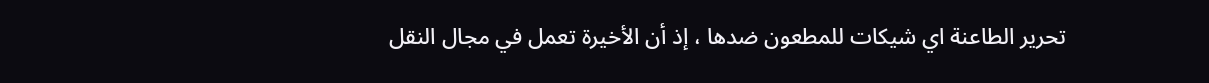تحرير الطاعنة اي شيكات للمطعون ضدها ، إذ أن الأخيرة تعمل في مجال النقل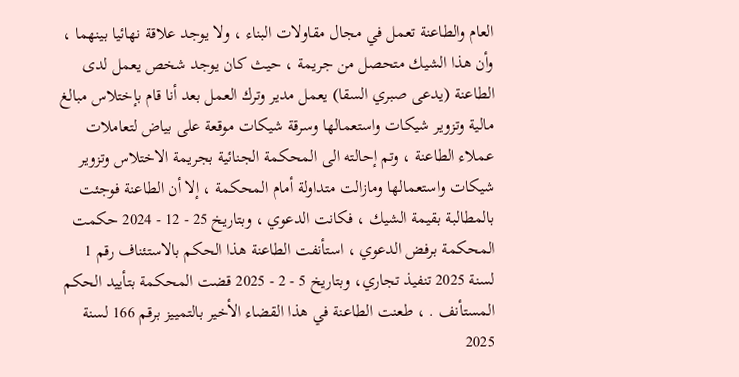العام والطاعنة تعمل في مجال مقاولات البناء ، ولا يوجد علاقة نهائيا بينهما ، وأن هذا الشيك متحصل من جريمة ، حيث كان يوجد شخص يعمل لدى الطاعنة (يدعى صبري السقا) يعمل مدير وترك العمل بعد أنا قام بإختلاس مبالغ مالية وتزوير شيكات واستعمالها وسرقة شيكات موقعة على بياض لتعاملات عملاء الطاعنة ، وتم إحالته الى المحكمة الجنائية بجريمة الاختلاس وتزوير شيكات واستعمالها ومازالت متداولة أمام المحكمة ، إلا أن الطاعنة فوجئت بالمطالبة بقيمة الشيك ، فكانت الدعوي ، وبتاريخ 25 - 12 - 2024 حكمت المحكمة برفض الدعوي ، استأنفت الطاعنة هذا الحكم بالاستئناف رقم 1 لسنة 2025 تنفيذ تجاري، وبتاريخ 5 - 2 - 2025 قضت المحكمة بتأييد الحكم المستأنف . ، طعنت الطاعنة في هذا القضاء الأخير بالتمييز برقم 166 لسنة 2025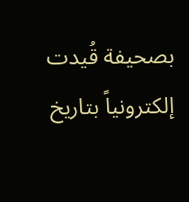بصحيفة قُيدت إلكترونياً بتاريخ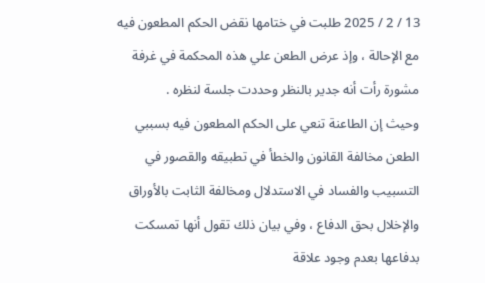13 / 2 / 2025 طلبت في ختامها نقض الحكم المطعون فيه مع الإحالة ، وإذ عرض الطعن علي هذه المحكمة في غرفة مشورة رأت أنه جدير بالنظر وحددت جلسة لنظره .
وحيث إن الطاعنة تنعي على الحكم المطعون فيه بسببي الطعن مخالفة القانون والخطأ في تطبيقه والقصور في التسبيب والفساد في الاستدلال ومخالفة الثابت بالأوراق والإخلال بحق الدفاع ، وفي بيان ذلك تقول أنها تمسكت بدفاعها بعدم وجود علاقة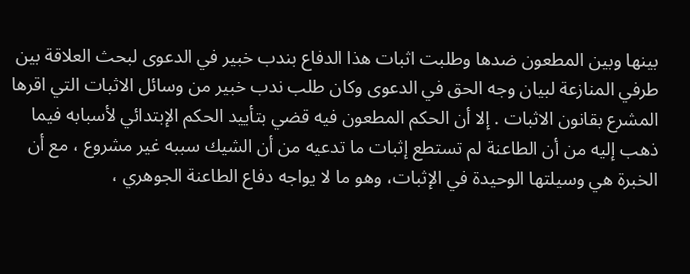بينها وبين المطعون ضدها وطلبت اثبات هذا الدفاع بندب خبير في الدعوى لبحث العلاقة بين طرفي المنازعة لبيان وجه الحق في الدعوى وكان طلب ندب خبير من وسائل الاثبات التي اقرها المشرع بقانون الاثبات . إلا أن الحكم المطعون فيه قضي بتأييد الحكم الإبتدائي لأسبابه فيما ذهب إليه من أن الطاعنة لم تستطع إثبات ما تدعيه من أن الشيك سببه غير مشروع ، مع أن الخبرة هي وسيلتها الوحيدة في الإثبات، وهو ما لا يواجه دفاع الطاعنة الجوهري ،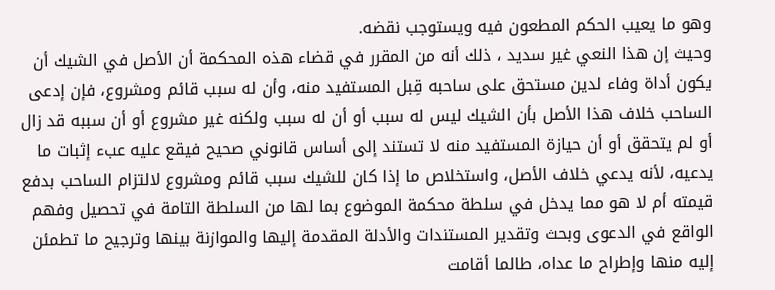وهو ما يعيب الحكم المطعون فيه ويستوجب نقضه.
وحيث إن هذا النعي غير سديد ، ذلك أنه من المقرر في قضاء هذه المحكمة أن الأصل في الشيك أن يكون أداة وفاء لدين مستحق على ساحبه قِبل المستفيد منه، وأن له سبب قائم ومشروع، فإن إدعى الساحب خلاف هذا الأصل بأن الشيك ليس له سبب أو أن له سبب ولكنه غير مشروع أو أن سببه قد زال أو لم يتحقق أو أن حيازة المستفيد منه لا تستند إلى أساس قانوني صحيح فيقع عليه عبء إثبات ما يدعيه، لأنه يدعي خلاف الأصل، واستخلاص ما إذا كان للشيك سبب قائم ومشروع لالتزام الساحب بدفع قيمته أم لا هو مما يدخل في سلطة محكمة الموضوع بما لها من السلطة التامة في تحصيل وفهم الواقع في الدعوى وبحث وتقدير المستندات والأدلة المقدمة إليها والموازنة بينها وترجيح ما تطمئن إليه منها وإطراح ما عداه، طالما أقامت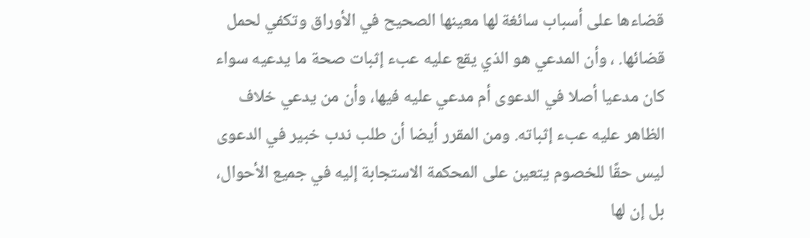قضاءها على أسباب سائغة لها معينها الصحيح في الأوراق وتكفي لحمل قضائها. ، وأن المدعي هو الذي يقع عليه عبء إثبات صحة ما يدعيه سواء كان مدعيا أصلا في الدعوى أم مدعي عليه فيها، وأن من يدعي خلاف الظاهر عليه عبء إثباته. ومن المقرر أيضا أن طلب ندب خبير في الدعوى ليس حقًا للخصوم يتعين على المحكمة الاستجابة إليه في جميع الأحوال، بل إن لها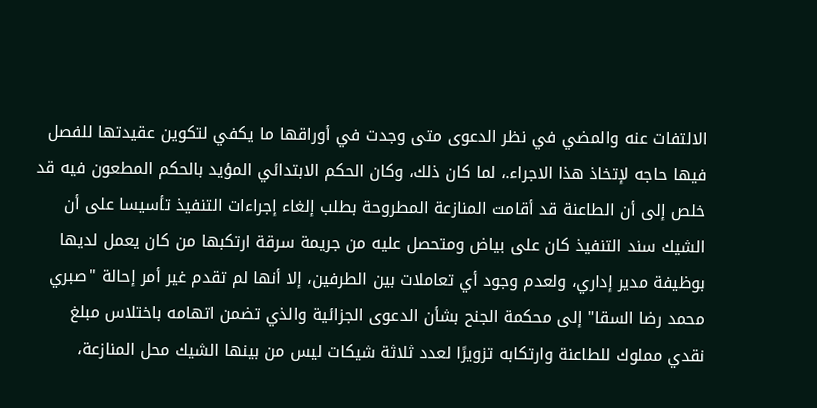الالتفات عنه والمضي في نظر الدعوى متى وجدت في أوراقها ما يكفي لتكوين عقيدتها للفصل فيها حاجه لإتخاذ هذا الاجراء.، لما كان ذلك، وكان الحكم الابتدائي المؤيد بالحكم المطعون فيه قد خلص إلى أن الطاعنة قد أقامت المنازعة المطروحة بطلب إلغاء إجراءات التنفيذ تأسيسا على أن الشيك سند التنفيذ كان على بياض ومتحصل عليه من جريمة سرقة ارتكبها من كان يعمل لديها بوظيفة مدير إداري، ولعدم وجود أي تعاملات بين الطرفين، إلا أنها لم تقدم غير أمر إحالة "صبري محمد رضا السقا" إلى محكمة الجنح بشأن الدعوى الجزائية والذي تضمن اتهامه باختلاس مبلغ نقدي مملوك للطاعنة وارتكابه تزويرًا لعدد ثلاثة شيكات ليس من بينها الشيك محل المنازعة،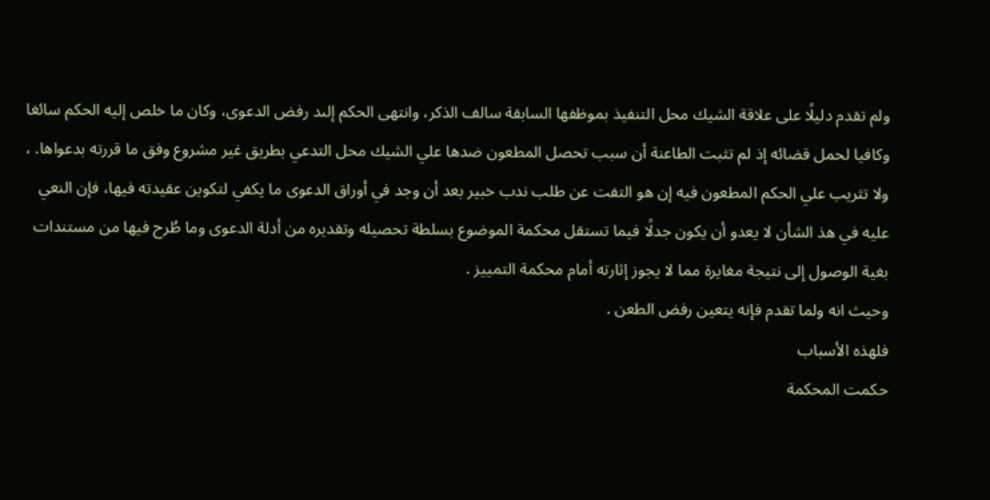ولم تقدم دليلًا على علاقة الشيك محل التنفيذ بموظفها السابقة سالف الذكر، وانتهى الحكم إلىد رفض الدعوى، وكان ما خلص إليه الحكم سائغا وكافيا لحمل قضائه إذ لم تثبت الطاعنة أن سبب تحصل المطعون ضدها علي الشيك محل التدعي بطريق غير مشروع وفق ما قررته بدعواها. ، ولا تثريب علي الحكم المطعون فيه إن هو التفت عن طلب ندب خبير بعد أن وجد في أوراق الدعوى ما يكفي لتكوين عقيدته فيها، فإن النعي عليه في هذ الشأن لا يعدو أن يكون جدلًا فيما تستقل محكمة الموضوع بسلطة تحصيله وتقديره من أدلة الدعوى وما طُرح فيها من مستندات بغية الوصول إلى نتيجة مغايرة مما لا يجوز إثارته أمام محكمة التمييز .
وحيث انه ولما تقدم فإنه يتعين رفض الطعن .
فلهذه الأسباب
حكمت المحكمة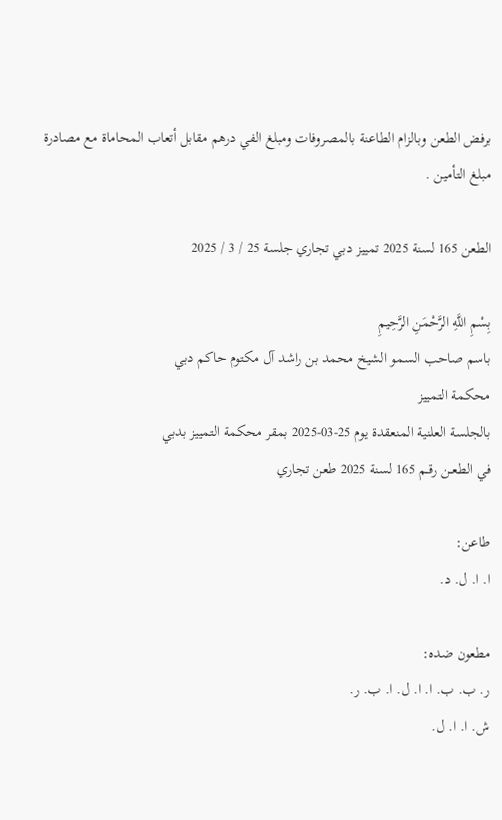برفض الطعن وبالزام الطاعنة بالمصروفات ومبلغ الفي درهم مقابل أتعاب المحاماة مع مصادرة مبلغ التأمين .

الطعن 165 لسنة 2025 تمييز دبي تجاري جلسة 25 / 3 / 2025

بِسْمِ اللَّهِ الرَّحْمَنِ الرَّحِيمِ
باسم صاحب السمو الشيخ محمد بن راشد آل مكتوم حاكم دبي
محكمة التمييز
بالجلسة العلنية المنعقدة يوم 25-03-2025 بمقر محكمة التمييز بدبي
في الطعــن رقــم 165 لسنة 2025 طعن تجاري

طاعن:
ا. ا. ل. د.

مطعون ضده:
ر. ب. ب. ا. ا. ل. ا. ب. ر.
ش. ا. ا. ل.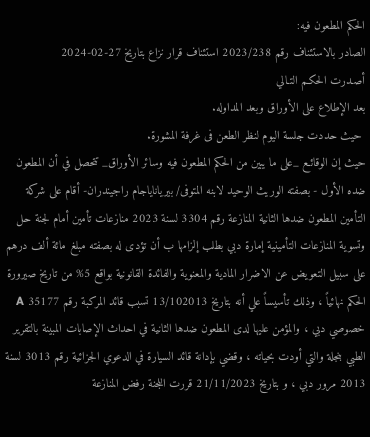الحكم المطعون فيه:
الصادر بالاستئناف رقم 2023/238 استئناف قرار نزاع بتاريخ 27-02-2024
أصـدرت الحكـم التـالي
بعد الإطلاع على الأوراق وبعد المداوله.
 حيث حددت جلسة اليوم لنظر الطعن فى غرفة المشورة.
حيث إن الوقائـع _على ما يبين من الحكم المطعون فيه وسائر الأوراق_ تتحصل في أن المطعون ضده الأول - بصفته الوريث الوحيد لابنه المتوفى/ بيرياناياجام راجيندران- أقام على شركة التأمين المطعون ضدها الثانية المنازعة رقم 3304 لسنة 2023 منازعات تأمين أمام لجنة حل وتسوية المنازعات التأمينية إمارة دبي بطلب إلزامها ب أن تؤدى له بصفته مبلغ مائة ألف درهم على سبيل التعويض عن الاضرار المادية والمعنوية والفائدة القانونية بواقع 5% من تاريخ صيرورة الحكم نهائياً ، وذلك تأسيساً علي أنه بتاريخ 13/102013 تسبب قائد المركبة رقم 35177 A خصوصي دبي ، والمؤمن عليها لدى المطعون ضدها الثانية في احداث الإصابات المبينة بالتقرير الطبي بنجلة والتي أودت بحياته ، وقضي بإدانة قائد السيارة في الدعوي الجزائية رقم 3013 لسنة 2013 مرور دبي ، و بتاريخ 21/11/2023 قررت اللجنة رفض المنازعة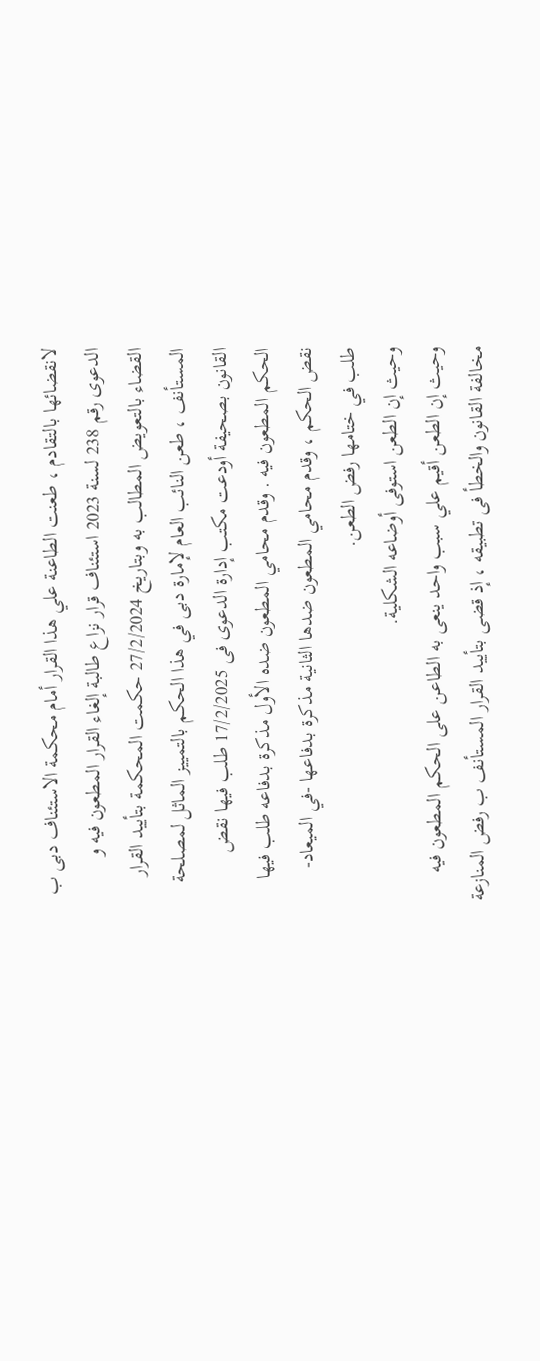لانقضائها بالتقادم ، طعنت الطاعنة علي هذا القرار أمام محكمة الاستئناف دبى ب الدعوى رقم 238 لسنة 2023 استئناف قرار نزاع طالبة إلغاء القرار المطعون فيه و القضاء بالتعويض المطالب به وبتاريخ 27/2/2024 حكمت المحكمة بتأييد القرار المستأنف ، طعن النائب العام لإمارة دبى في هذا الحكم بالتمييز الماثل لمصلحة القانون بصحيفة أودعت مكتب إدارة الدعوى فى 17/2/2025 طلب فيها نقض الحكم المطعون فيه . وقدم محامي المطعون ضده الأول مذكرة بدفاعه طلب فيها نقض الحكم ، وقدم محامي المطعون ضدها الثانية مذكرة بدفاعها -في الميعاد- طلب في ختامها رفض الطعن.
وحيث إن الطعن استوفى أوضاعه الشكلية.
وحيث إن الطعن أقيم علي سبب واحد ينعى به الطاعن على الحكم المطعون فيه مخالفة القانون والخطأ فى تطبيقه ، إذ قضى بتأييد القرار المستأنف ب رفض المنازعة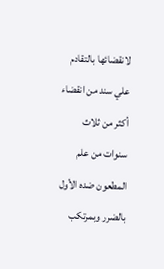لانقضائها بالتقادم علي سند من انقضاء أكثر من ثلاث سنوات من علم المطعون ضده الأول بالضرر وبمرتكب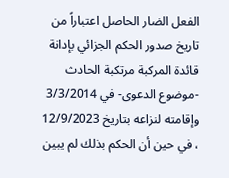الفعل الضار الحاصل اعتباراً من تاريخ صدور الحكم الجزائي بإدانة قائدة المركبة مرتكبة الحادث -موضوع الدعوى- في 3/3/2014 وإقامته لنزاعه بتاريخ 12/9/2023 ، في حين أن الحكم بذلك لم يبين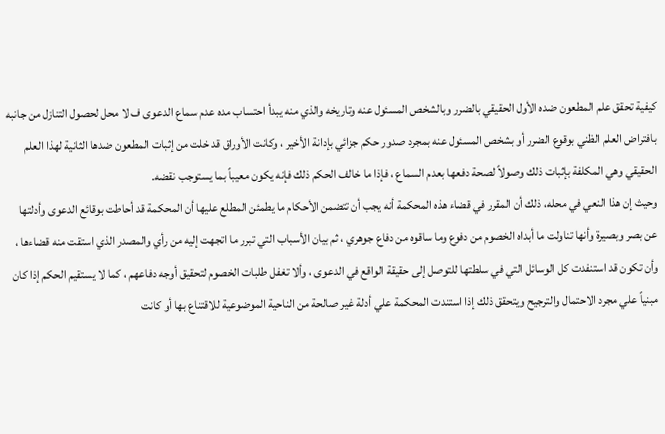كيفية تحقق علم المطعون ضده الأول الحقيقي بالضرر وبالشخص المسئول عنه وتاريخه والذي منه يبدأ احتساب مده عدم سماع الدعوى ف لا محل لحصول التنازل من جانبه بافتراض العلم الظني بوقوع الضرر أو بشخص المسئول عنه بمجرد صدور حكم جزائي بإدانة الأخير ، وكانت الأوراق قد خلت من إثبات المطعون ضدها الثانية لهذا العلم الحقيقي وهي المكلفة بإثبات ذلك وصولاً لصحة دفعها بعدم السماع ، فإذا ما خالف الحكم ذلك فإنه يكون معيباً بما يستوجب نقضه.
وحيث إن هذا النعي في محله، ذلك أن المقرر في قضاء هذه المحكمة أنه يجب أن تتضمن الأحكام ما يطمئن المطلع عليها أن المحكمة قد أحاطت بوقائع الدعوى وأدلتها عن بصر وبصيرة وأنها تناولت ما أبداه الخصوم من دفوع وما ساقوه من دفاع جوهري ، ثم بيان الأسباب التي تبرر ما اتجهت إليه من رأي والمصدر الذي استقت منه قضاءها ، وأن تكون قد استنفدت كل الوسائل التي في سلطتها للتوصل إلى حقيقة الواقع في الدعوى ، وألا تغفل طلبات الخصوم لتحقيق أوجه دفاعهم ، كما لا يستقيم الحكم إذا كان مبنياً علي مجرد الاحتمال والترجيح ويتحقق ذلك إذا استندت المحكمة علي أدلة غير صالحة من الناحية الموضوعية للاقتناع بها أو كانت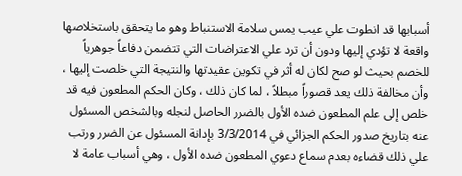أسبابها قد انطوت علي عيب يمس سلامة الاستنباط وهو ما يتحقق باستخلاصها واقعة لا تؤدي إليها ودون أن ترد علي الاعتراضات التي تتضمن دفاعاً جوهرياً للخصم بحيث لو صح لكان له أثر في تكوين عقيدتها والنتيجة التي خلصت إليها ، وأن مخالفة ذلك يعد قصوراً مبطلاً ، لما كان ذلك ، وكان الحكم المطعون فيه قد خلص إلى علم المطعون ضده الأول بالضرر الحاصل لنجله وبالشخص المسئول عنه بتاريخ صدور الحكم الجزائي في 3/3/2014 بإدانة المسئول عن الضرر ورتب علي ذلك قضاءه بعدم سماع دعوي المطعون ضده الأول ، وهي أسباب عامة لا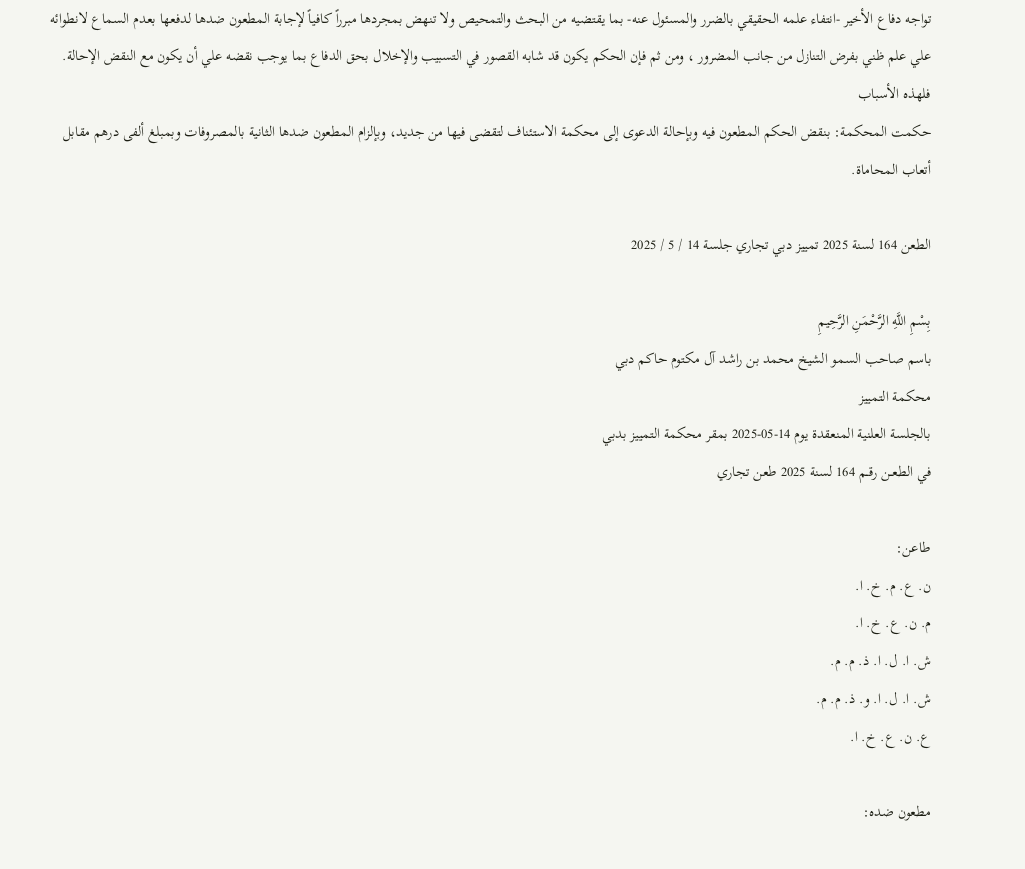تواجه دفاع الأخير -انتفاء علمه الحقيقي بالضرر والمسئول عنه- بما يقتضيه من البحث والتمحيص ولا تنهض بمجردها مبرراً كافياً لإجابة المطعون ضدها لدفعها بعدم السماع لانطوائه علي علم ظني بفرض التنازل من جانب المضرور ، ومن ثم فإن الحكم يكون قد شابه القصور في التسبيب والإخلال بحق الدفاع بما يوجب نقضه علي أن يكون مع النقض الإحالة.
فلهذه الأسباب
حكمت المحكمة: بنقض الحكم المطعون فيه وبإحالة الدعوى إلى محكمة الاستئناف لتقضى فيها من جديد، وبإلزام المطعون ضدها الثانية بالمصروفات وبمبلغ ألفى درهم مقابل أتعاب المحاماة.

الطعن 164 لسنة 2025 تمييز دبي تجاري جلسة 14 / 5 / 2025

بِسْمِ اللَّهِ الرَّحْمَنِ الرَّحِيمِ
باسم صاحب السمو الشيخ محمد بن راشد آل مكتوم حاكم دبي
محكمة التمييز
بالجلسة العلنية المنعقدة يوم 14-05-2025 بمقر محكمة التمييز بدبي
في الطعــن رقــم 164 لسنة 2025 طعن تجاري

طاعن:
ن. ع. م. خ. ا.
م. ن. ع. خ. ا.
ش. ا. ل. ا. ذ. م. م.
ش. ا. ل. ا. و. ذ. م. م.
ع. ن. ع. خ. ا.

مطعون ضده: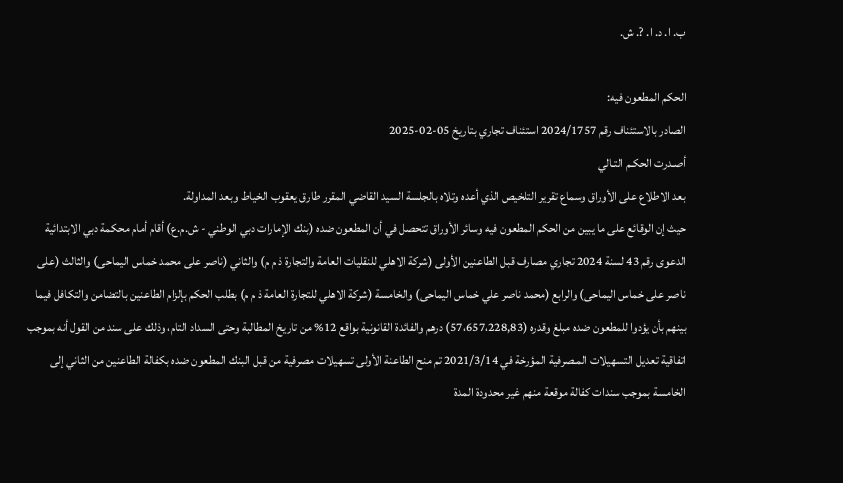ب. ا. د. ا. ?. ش.

الحكم المطعون فيه:
الصادر بالاستئناف رقم 2024/1757 استئناف تجاري بتاريخ 05-02-2025
أصـدرت الحكـم التـالي
بعد الاطلاع على الأوراق وسماع تقرير التلخيص الذي أعده وتلاه بالجلسة السيد القاضي المقرر طارق يعقوب الخياط وبعد المداولة.
حيث إن الوقائع على ما يبين من الحكم المطعون فيه وسائر الأوراق تتحصل في أن المطعون ضده (بنك الإمارات دبي الوطني - ش.م.ع) أقام أمام محكمة دبي الابتدائية الدعوى رقم 43 لسنة 2024 تجاري مصارف قبل الطاعنين الأولى (شركة الاهلي للنقليات العامة والتجارة ذ م م) والثاني (ناصر على محمد خماس اليماحى) والثالث (على ناصر على خماس اليماحى) والرابع (محمد ناصر علي خماس اليماحى) والخامسة (شركة الاهلي للتجارة العامة ذ م م) بطلب الحكم بإلزام الطاعنين بالتضامن والتكافل فيما بينهم بأن يؤدوا للمطعون ضده مبلغ وقدره (57،657،228,83) درهم والفائدة القانونية بواقع 12% من تاريخ المطالبة وحتى السداد التام، وذلك على سند من القول أنه بموجب اتفاقية تعديل التسهيلات المـصرفية المؤرخة في 2021/3/14 تم منح الطاعنة الأولى تسهيلات مصرفية من قبل البنك المطعون ضده بكفالة الطاعنين من الثاني إلى الخامسة بموجب سندات كفالة موقعة منهم غير محدودة المدة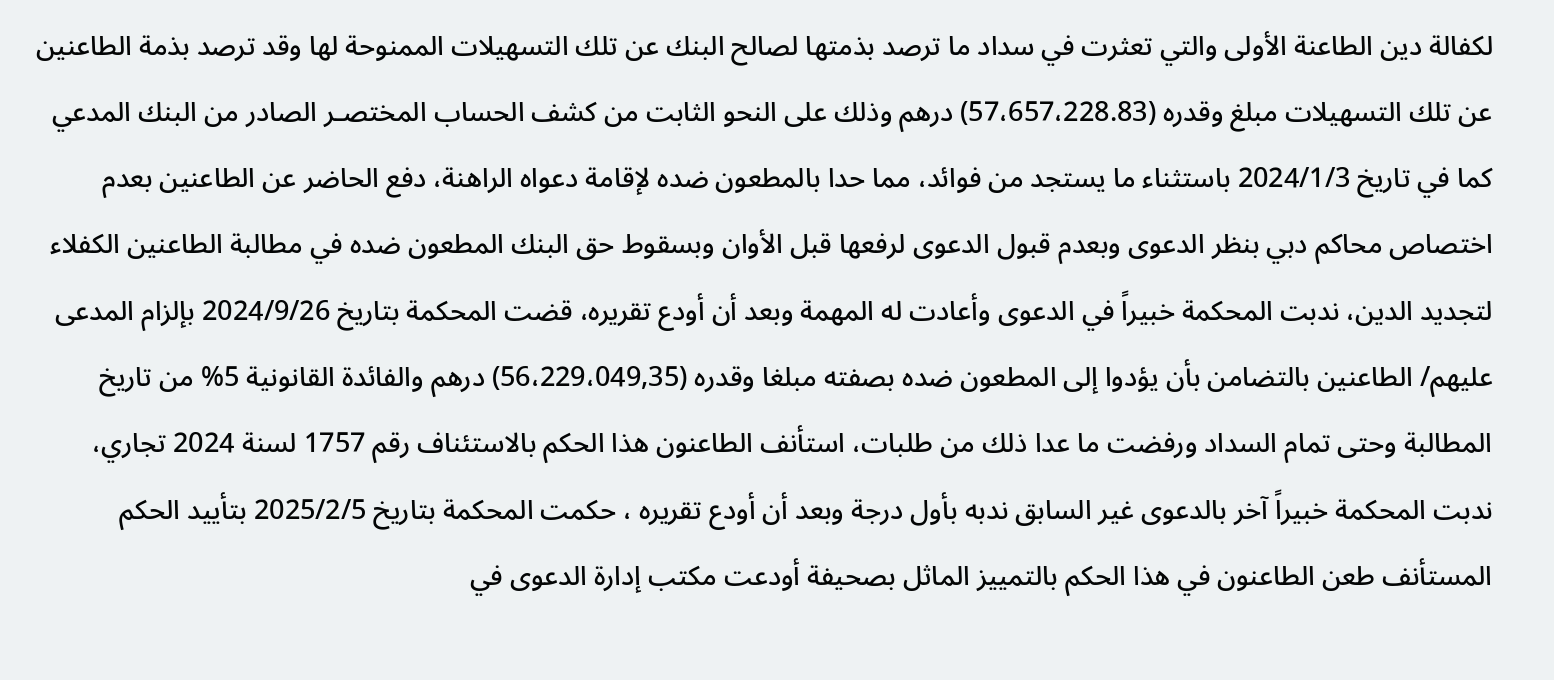لكفالة دين الطاعنة الأولى والتي تعثرت في سداد ما ترصد بذمتها لصالح البنك عن تلك التسهيلات الممنوحة لها وقد ترصد بذمة الطاعنين عن تلك التسهيلات مبلغ وقدره (57،657،228.83) درهم وذلك على النحو الثابت من كشف الحساب المختصـر الصادر من البنك المدعي كما في تاريخ 2024/1/3 باستثناء ما يستجد من فوائد، مما حدا بالمطعون ضده لإقامة دعواه الراهنة، دفع الحاضر عن الطاعنين بعدم اختصاص محاكم دبي بنظر الدعوى وبعدم قبول الدعوى لرفعها قبل الأوان وبسقوط حق البنك المطعون ضده في مطالبة الطاعنين الكفلاء لتجديد الدين، ندبت المحكمة خبيراً في الدعوى وأعادت له المهمة وبعد أن أودع تقريره، قضت المحكمة بتاريخ 2024/9/26 بإلزام المدعى عليهم/ الطاعنين بالتضامن بأن يؤدوا إلى المطعون ضده بصفته مبلغا وقدره (56،229،049,35) درهم والفائدة القانونية 5% من تاريخ المطالبة وحتى تمام السداد ورفضت ما عدا ذلك من طلبات، استأنف الطاعنون هذا الحكم بالاستئناف رقم 1757 لسنة 2024 تجاري، ندبت المحكمة خبيراً آخر بالدعوى غير السابق ندبه بأول درجة وبعد أن أودع تقريره ، حكمت المحكمة بتاريخ 2025/2/5 بتأييد الحكم المستأنف طعن الطاعنون في هذا الحكم بالتمييز الماثل بصحيفة أودعت مكتب إدارة الدعوى في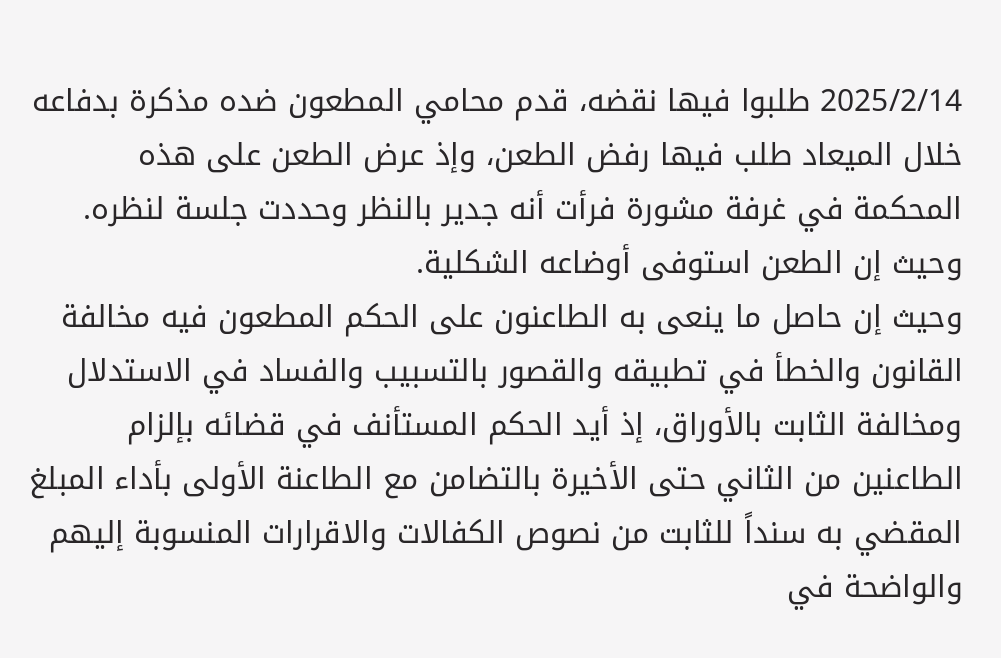2025/2/14 طلبوا فيها نقضه، قدم محامي المطعون ضده مذكرة بدفاعه خلال الميعاد طلب فيها رفض الطعن، وإذ عرض الطعن على هذه المحكمة في غرفة مشورة فرأت أنه جدير بالنظر وحددت جلسة لنظره.
وحيث إن الطعن استوفى أوضاعه الشكلية.
وحيث إن حاصل ما ينعى به الطاعنون على الحكم المطعون فيه مخالفة القانون والخطأ في تطبيقه والقصور بالتسبيب والفساد في الاستدلال ومخالفة الثابت بالأوراق، إذ أيد الحكم المستأنف في قضائه بإلزام الطاعنين من الثاني حتى الأخيرة بالتضامن مع الطاعنة الأولى بأداء المبلغ المقضي به سنداً للثابت من نصوص الكفالات والاقرارات المنسوبة إليهم والواضحة في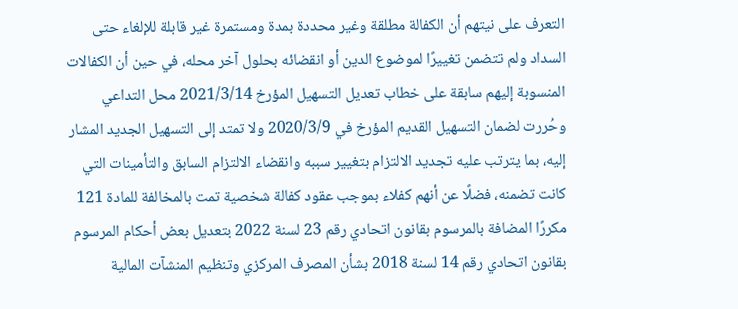التعرف على نيتهم أن الكفالة مطلقة وغير محددة بمدة ومستمرة غير قابلة للإلغاء حتى السداد ولم تتضمن تغييرًا لموضوع الدين أو انقضائه بحلول آخر محله، في حين أن الكفالات المنسوبة إليهم سابقة على خطاب تعديل التسهيل المؤرخ 2021/3/14 محل التداعي وحُررت لضمان التسهيل القديم المؤرخ في 2020/3/9 ولا تمتد إلى التسهيل الجديد المشار إليه، بما يترتب عليه تجديد الالتزام بتغيير سببه وانقضاء الالتزام السابق والتأمينات التي كانت تضمنه، فضلًا عن أنهم كفلاء بموجب عقود كفالة شخصية تمت بالمخالفة للمادة 121 مكررًا المضافة بالمرسوم بقانون اتحادي رقم 23 لسنة 2022 بتعديل بعض أحكام المرسوم بقانون اتحادي رقم 14 لسنة 2018 بشأن المصرف المركزي وتنظيم المنشآت المالية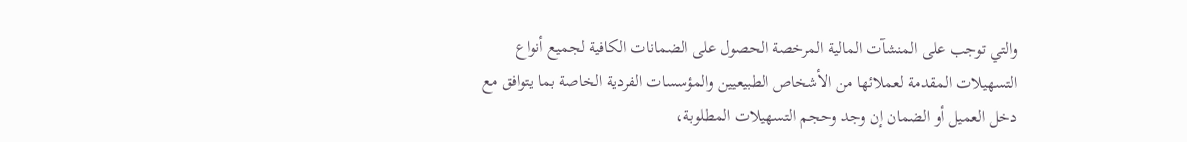والتي توجب على المنشآت المالية المرخصة الحصول على الضمانات الكافية لجميع أنواع التسهيلات المقدمة لعملائها من الأشخاص الطبيعيين والمؤسسات الفردية الخاصة بما يتوافق مع دخل العميل أو الضمان إن وجد وحجم التسهيلات المطلوبة،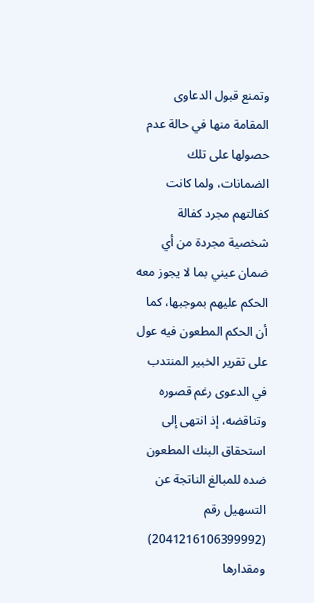وتمنع قبول الدعاوى المقامة منها في حالة عدم حصولها على تلك الضمانات، ولما كانت كفالتهم مجرد كفالة شخصية مجردة من أي ضمان عيني بما لا يجوز معه الحكم عليهم بموجبها، كما أن الحكم المطعون فيه عول على تقرير الخبير المنتدب في الدعوى رغم قصوره وتناقضه، إذ انتهى إلى استحقاق البنك المطعون ضده للمبالغ الناتجة عن التسهيل رقم (2041216106399992) ومقدارها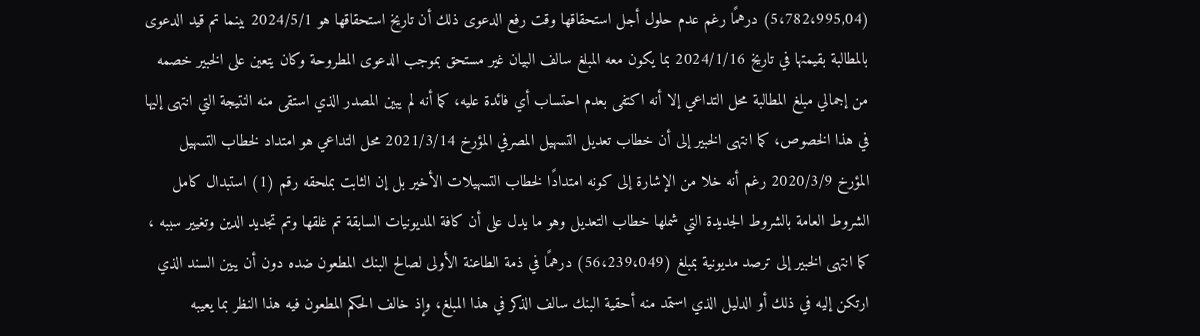(5،782،995,04) درهمًا رغم عدم حلول أجل استحقاقها وقت رفع الدعوى ذلك أن تاريخ استحقاقها هو 2024/5/1 بينما تم قيد الدعوى بالمطالبة بقيمتها في تاريخ 2024/1/16 بما يكون معه المبلغ سالف البيان غير مستحق بموجب الدعوى المطروحة وكان يتعين على الخبير خصمه من إجمالي مبلغ المطالبة محل التداعي إلا أنه اكتفى بعدم احتساب أي فائدة عليه، كما أنه لم يبين المصدر الذي استقى منه النتيجة التي انتهى إليها في هذا الخصوص، كما انتهى الخبير إلى أن خطاب تعديل التسهيل المصرفي المؤرخ 2021/3/14 محل التداعي هو امتداد لخطاب التسهيل المؤرخ 2020/3/9 رغم أنه خلا من الإشارة إلى كونه امتدادًا لخطاب التسهيلات الأخير بل إن الثابت بملحقه رقم (1) استبدال كامل الشروط العامة بالشروط الجديدة التي شملها خطاب التعديل وهو ما يدل على أن كافة المديونيات السابقة تم غلقها وتم تجديد الدين وتغيير سببه ، كما انتهى الخبير إلى ترصد مديونية بمبلغ (56،239،049) درهمًا في ذمة الطاعنة الأولى لصالح البنك المطعون ضده دون أن يبين السند الذي ارتكن إليه في ذلك أو الدليل الذي استمد منه أحقية البنك سالف الذكر في هذا المبلغ، وإذ خالف الحكم المطعون فيه هذا النظر بما يعيبه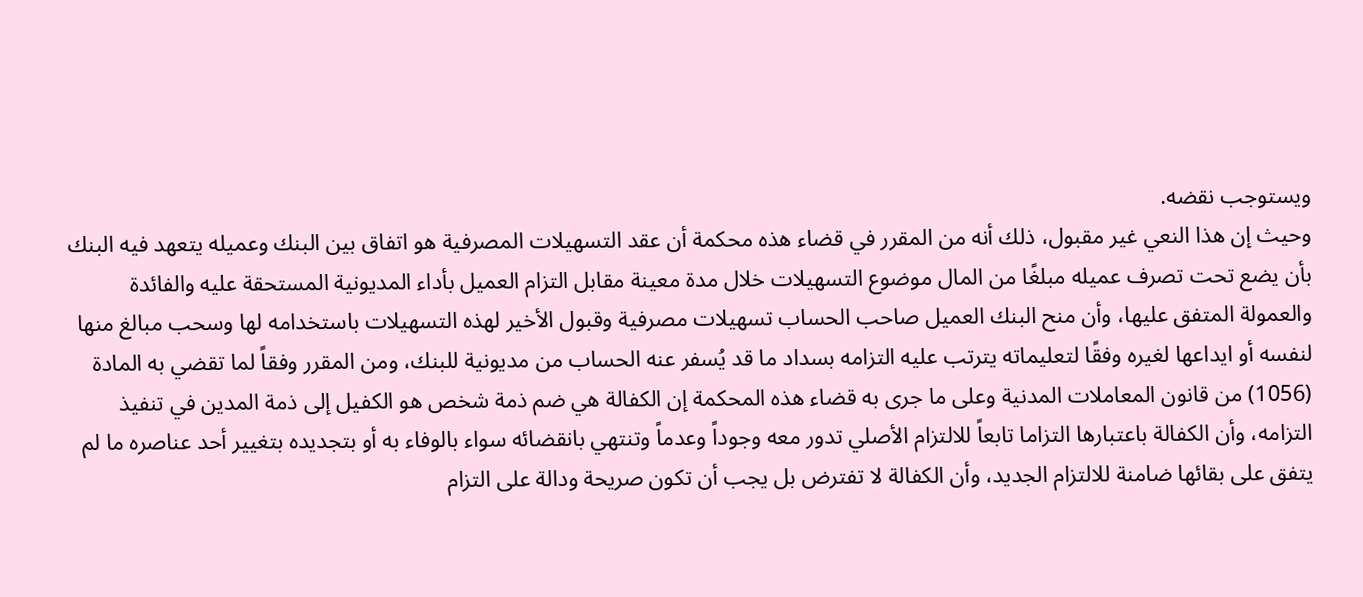ويستوجب نقضه.
وحيث إن هذا النعي غير مقبول، ذلك أنه من المقرر في قضاء هذه محكمة أن عقد التسهيلات المصرفية هو اتفاق بين البنك وعميله يتعهد فيه البنك بأن يضع تحت تصرف عميله مبلغًا من المال موضوع التسهيلات خلال مدة معينة مقابل التزام العميل بأداء المديونية المستحقة عليه والفائدة والعمولة المتفق عليها، وأن منح البنك العميل صاحب الحساب تسهيلات مصرفية وقبول الأخير لهذه التسهيلات باستخدامه لها وسحب مبالغ منها لنفسه أو ايداعها لغيره وفقًا لتعليماته يترتب عليه التزامه بسداد ما قد يُسفر عنه الحساب من مديونية للبنك، ومن المقرر وفقاً لما تقضي به المادة (1056) من قانون المعاملات المدنية وعلى ما جرى به قضاء هذه المحكمة إن الكفالة هي ضم ذمة شخص هو الكفيل إلى ذمة المدين في تنفيذ التزامه، وأن الكفالة باعتبارها التزاما تابعاً للالتزام الأصلي تدور معه وجوداً وعدماً وتنتهي بانقضائه سواء بالوفاء به أو بتجديده بتغيير أحد عناصره ما لم يتفق على بقائها ضامنة للالتزام الجديد، وأن الكفالة لا تفترض بل يجب أن تكون صريحة ودالة على التزام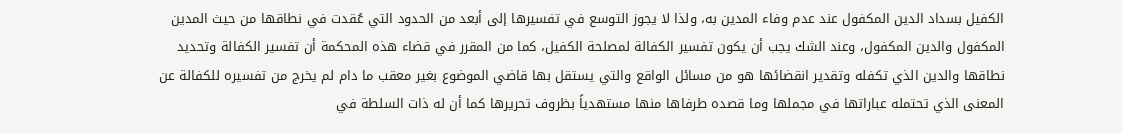الكفيل بسداد الدين المكفول عند عدم وفاء المدين به، ولذا لا يجوز التوسع في تفسيرها إلى أبعد من الحدود التي عُقدت في نطاقها من حيث المدين المكفول والدين المكفول، وعند الشك يجب أن يكون تفسير الكفالة لمصلحة الكفيل، كما من المقرر في قضاء هذه المحكمة أن تفسير الكفالة وتحديد نطاقها والدين الذي تكفله وتقدير انقضائها هو من مسائل الواقع والتي يستقل بها قاضي الموضوع بغير معقب ما دام لم يخرج من تفسيره للكفالة عن المعنى الذي تحتمله عباراتها في مجملها وما قصده طرفاها منها مستهدياً بظروف تحريرها كما أن له ذات السلطة في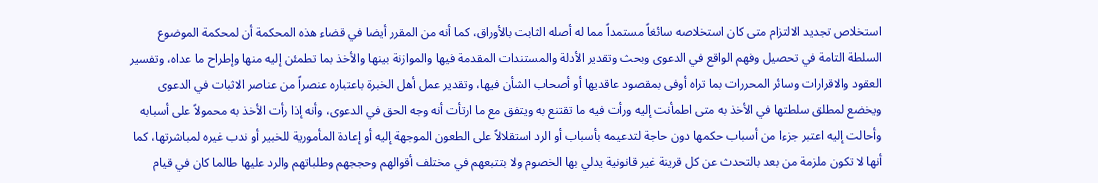استخلاص تجديد الالتزام متى كان استخلاصه سائغاً مستمداً مما له أصله الثابت بالأوراق، كما أنه من المقرر أيضا في قضاء هذه المحكمة أن لمحكمة الموضوع السلطة التامة في تحصيل وفهم الواقع في الدعوى وبحث وتقدير الأدلة والمستندات المقدمة فيها والموازنة بينها والأخذ بما تطمئن إليه منها وإطراح ما عداه، وتفسير العقود والاقرارات وسائر المحررات بما تراه أوفى بمقصود عاقديها أو أصحاب الشأن فيها، وتقدير عمل أهل الخبرة باعتباره عنصراً من عناصر الاثبات في الدعوى ويخضع لمطلق سلطتها في الأخذ به متى اطمأنت إليه ورأت فيه ما تقتنع به ويتفق مع ما ارتأت أنه وجه الحق في الدعوى، وأنه إذا رأت الأخذ به محمولاً على أسبابه وأحالت إليه اعتبر جزءا من أسباب حكمها دون حاجة لتدعيمه بأسباب أو الرد استقلالاً على الطعون الموجهة إليه أو إعادة المأمورية للخبير أو ندب غيره لمباشرتها، كما أنها لا تكون ملزمة من بعد بالتحدث عن كل قرينة غير قانونية يدلي بها الخصوم ولا بتتبعهم في مختلف أقوالهم وحججهم وطلباتهم والرد عليها طالما كان في قيام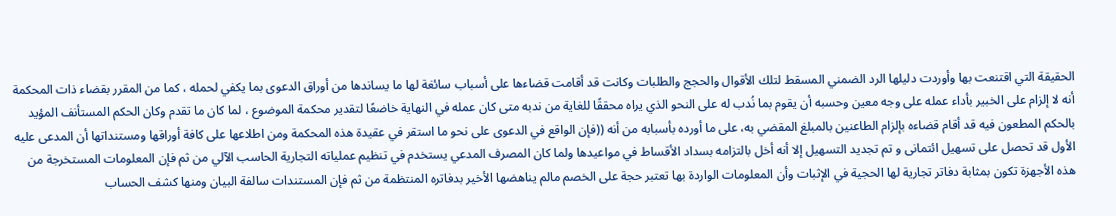الحقيقة التي اقتنعت بها وأوردت دليلها الرد الضمني المسقط لتلك الأقوال والحجج والطلبات وكانت قد أقامت قضاءها على أسباب سائغة لها ما يساندها من أوراق الدعوى بما يكفي لحمله ، كما من المقرر بقضاء ذات المحكمة أنه لا إلزام على الخبير بأداء عمله على وجه معين وحسبه أن يقوم بما نُدب له على النحو الذي يراه محققًا للغاية من ندبه متى كان عمله في النهاية خاضعًا لتقدير محكمة الموضوع ، لما كان ما تقدم وكان الحكم المستأنف المؤيد بالحكم المطعون فيه قد أقام قضاءه بإلزام الطاعنين بالمبلغ المقضي به، على ما أورده بأسبابه من أنه ((فإن الواقع في الدعوى على نحو ما استقر في عقيدة هذه المحكمة ومن اطلاعها على كافة أوراقها ومستنداتها أن المدعى عليه الأول قد تحصل على تسهيل ائتمانى و تم تجديد التسهيل إلا أنه أخل بالتزامه بسداد الأقساط في مواعيدها ولما كان المصرف المدعي يستخدم في تنظيم عملياته التجارية الحاسب الآلي من ثم فإن المعلومات المستخرجة من هذه الأجهزة تكون بمثابة دفاتر تجارية لها الحجية في الإثبات وأن المعلومات الواردة بها تعتبر حجة على الخصم مالم يناهضها الأخير بدفاتره المنتظمة من ثم فإن المستندات سالفة البيان ومنها كشف الحساب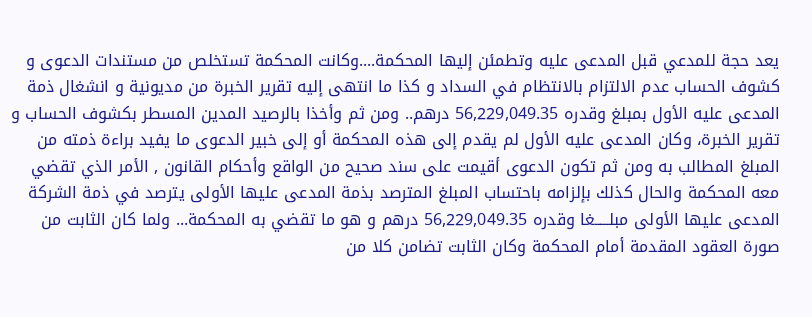يعد حجة للمدعي قبل المدعى عليه وتطمئن إليها المحكمة....وكانت المحكمة تستخلص من مستندات الدعوى و كشوف الحساب عدم الالتزام بالانتظام في السداد و كذا ما انتهى إليه تقرير الخبرة من مديونية و انشغال ذمة المدعى عليه الأول بمبلغ وقدره 56,229,049.35 درهم.. ومن ثم وأخذا بالرصيد المدين المسطر بكشوف الحساب و تقرير الخبرة، وكان المدعى عليه الأول لم يقدم إلى هذه المحكمة أو إلى خبير الدعوى ما يفيد براءة ذمته من المبلغ المطالب به ومن ثم تكون الدعوى أقيمت على سند صحيح من الواقع وأحكام القانون , الأمر الذي تقضي معه المحكمة والحال كذلك بإلزامه باحتساب المبلغ المترصد بذمة المدعى عليها الأولى يترصد في ذمة الشركة المدعى عليها الأولى مبلـــــغا وقدره 56,229,049.35 درهم و هو ما تقضي به المحكمة... ولما كان الثابت من صورة العقود المقدمة أمام المحكمة وكان الثابت تضامن كلا من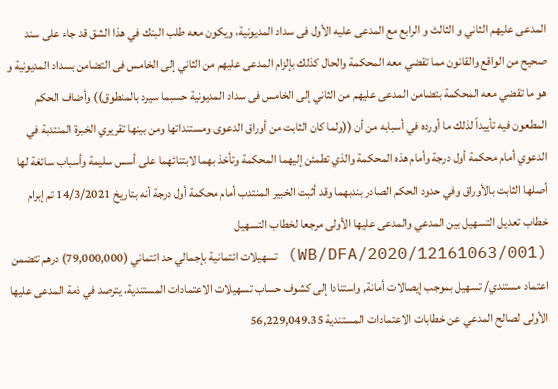المدعى عليهم الثاني و الثالث و الرابع مع المدعى عليه الأول فى سداد المديونية، ويكون معه طلب البنك في هذا الشق قد جاء على سند صحيح من الواقع والقانون مما تقضي معه المحكمة والحال كذلك بإلزام المدعى عليهم من الثاني إلى الخامس فى التضامن بسداد المديونية و هو ما تقضي معه المحكمة بتضامن المدعى عليهم من الثاني إلى الخامس فى سداد المديونية حسبما سيرد بالمنطوق)) وأضاف الحكم المطعون فيه تأييداً لذلك ما أورده في أسبابه من أن ((ولما كان الثابت من أوراق الدعوى ومستنداتها ومن بينها تقريري الخبرة المنتدبة في الدعوي أمام محكمة أول درجة وأمام هذه المحكمة والذي تطمئن إليهما المحكمة وتأخذ بهما لابتنائهما على أسس سليمة وأسباب سائغة لها أصلها الثابت بالأوراق وفي حدود الحكم الصادر بندبهما وقد أثبت الخبير المنتدب أمام محكمة أول درجة أنه بتاريخ 14/3/2021 تم إبرام خطاب تعديل التسهيل بين المدعي والمدعى عليها الأولى مرجعا لخطاب التسهيل (WB/DFA/2020/12161063/001) تسهيلات ائتمانية بإجمالي حد ائتماني (79,000,000) درهم تتضمن اعتماد مستندي/ تسهيل بموجب إيصالات أمانة, واستنادا إلى كشوف حساب تسهيلات الاعتمادات المستندية، يترصد في ذمة المدعى عليها الأولى لصالح المدعي عن خطابات الاعتمادات المستندية 56,229,049.35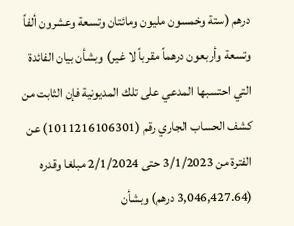درهم (ستة وخمسون مليون ومائتان وتسعة وعشرون ألفاً وتسعة وأربعون درهماً مقرباً لا غير) وبشأن بيان الفائدة التي احتسبها المدعي على تلك المديونية فإن الثابت من كشف الحساب الجاري رقم (1011216106301) عن الفترة من 3/1/2023 حتى 2/1/2024 مبلغا وقدره (3,046,427.64 درهم) وبشأن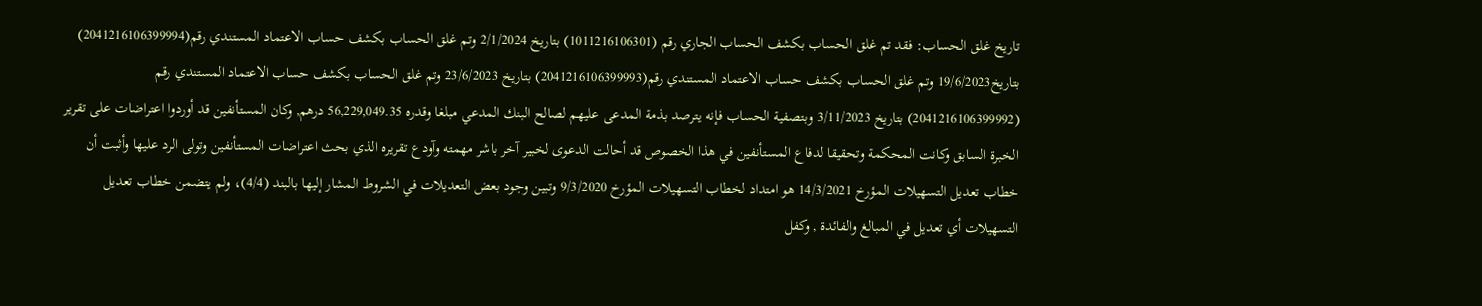تاريخ غلق الحساب: فقد تم غلق الحساب بكشف الحساب الجاري رقم (1011216106301) بتاريخ 2/1/2024 وتم غلق الحساب بكشف حساب الاعتماد المستندي رقم(2041216106399994) بتاريخ19/6/2023 وتم غلق الحساب بكشف حساب الاعتماد المستندي رقم(2041216106399993) بتاريخ 23/6/2023 وتم غلق الحساب بكشف حساب الاعتماد المستندي رقم (2041216106399992) بتاريخ 3/11/2023 وبتصفية الحساب فإنه يترصد بذمة المدعى عليهم لصالح البنك المدعي مبلغا وقدره 56,229,049.35 درهم, وكان المستأنفين قد أوردوا اعتراضات على تقرير الخبرة السابق وكانت المحكمة وتحقيقا لدفاع المستأنفين في هذا الخصوص قد أحالت الدعوى لخبير آخر باشر مهمته وآودع تقريره الذي بحث اعتراضات المستأنفين وتولى الرد عليها وأثبت أن خطاب تعديل التسهيلات المؤرخ 14/3/2021 هو امتداد لخطاب التسهيلات المؤرخ 9/3/2020 وتبين وجود بعض التعديلات في الشروط المشار إليها بالبند (4/4)، ولم يتضمن خطاب تعديل التسهيلات أي تعديل في المبالغ والفائدة , وكفل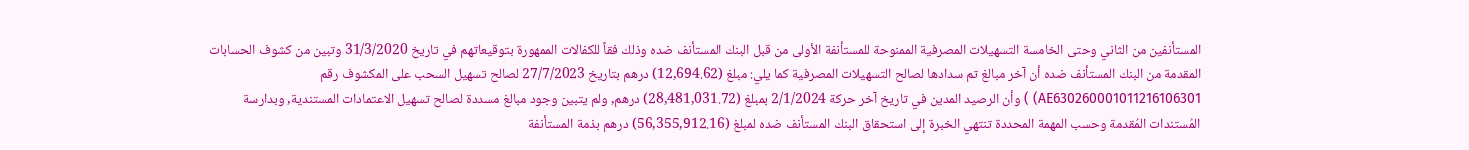المستأنفين من الثاني وحتى الخامسة التسهيلات المصرفية الممنوحة للمستأنفة الأولى من قبل البنك المستأنف ضده وذلك فقاً للكفالات الممهورة بتوقيعاتهم في تاريخ 31/3/2020 وتبين من كشوف الحسابات المقدمة من البنك المستأنف ضده أن آخر مبالغ تم سدادها لصالح التسهيلات المصرفية كما يلي: مبلغ (12,694.62) درهم بتاريخ 27/7/2023 لصالح تسهيل السحب على المكشوف رقم AE630260001011216106301) ) وأن الرصيد المدين في تاريخ آخر حركة 2/1/2024 بمبلغ (28,481,031.72) درهم, ولم يتبين وجود مبالغ مسددة لصالح تسهيل الاعتمادات المستندية, وبدارسة المُستندات المُقدمة وحسب المهمة المحددة تنتهي الخبرة إلى استحقاق البنك المستأنف ضده لمبلغ (56,355,912.16) درهم بذمة المستأنفة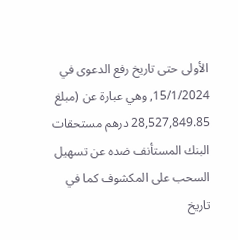الأولى حتى تاريخ رفع الدعوى في 15/1/2024, وهي عبارة عن (مبلغ 28,527,849.85 درهم مستحقات البنك المستأنف ضده عن تسهيل السحب على المكشوف كما في تاريخ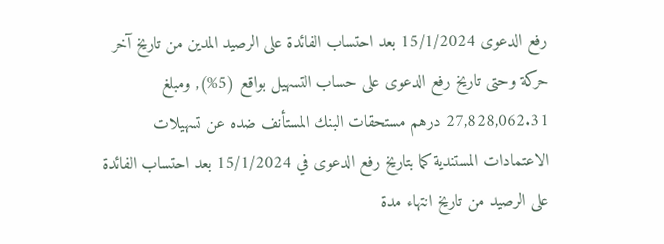رفع الدعوى 15/1/2024 بعد احتساب الفائدة على الرصيد المدين من تاريخ آخر حركة وحتى تاريخ رفع الدعوى على حساب التسهيل بواقع (5%), ومبلغ 27,828,062.31 درهم مستحقات البنك المستأنف ضده عن تسهيلات الاعتمادات المستندية كما بتاريخ رفع الدعوى في 15/1/2024 بعد احتساب الفائدة على الرصيد من تاريخ انتهاء مدة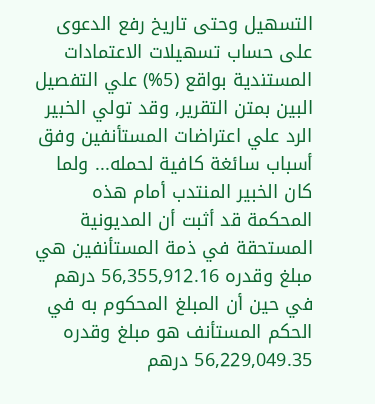التسهيل وحتى تاريخ رفع الدعوى على حساب تسهيلات الاعتمادات المستندية بواقع (5%) علي التفصيل البين بمتن التقرير, وقد تولي الخبير الرد علي اعتراضات المستأنفين وفق أسباب سائغة كافية لحمله... ولما كان الخبير المنتدب أمام هذه المحكمة قد أثبت أن المديونية المستحقة في ذمة المستأنفين هي مبلغ وقدره 56,355,912.16 درهم في حين أن المبلغ المحكوم به في الحكم المستأنف هو مبلغ وقدره 56,229,049.35 درهم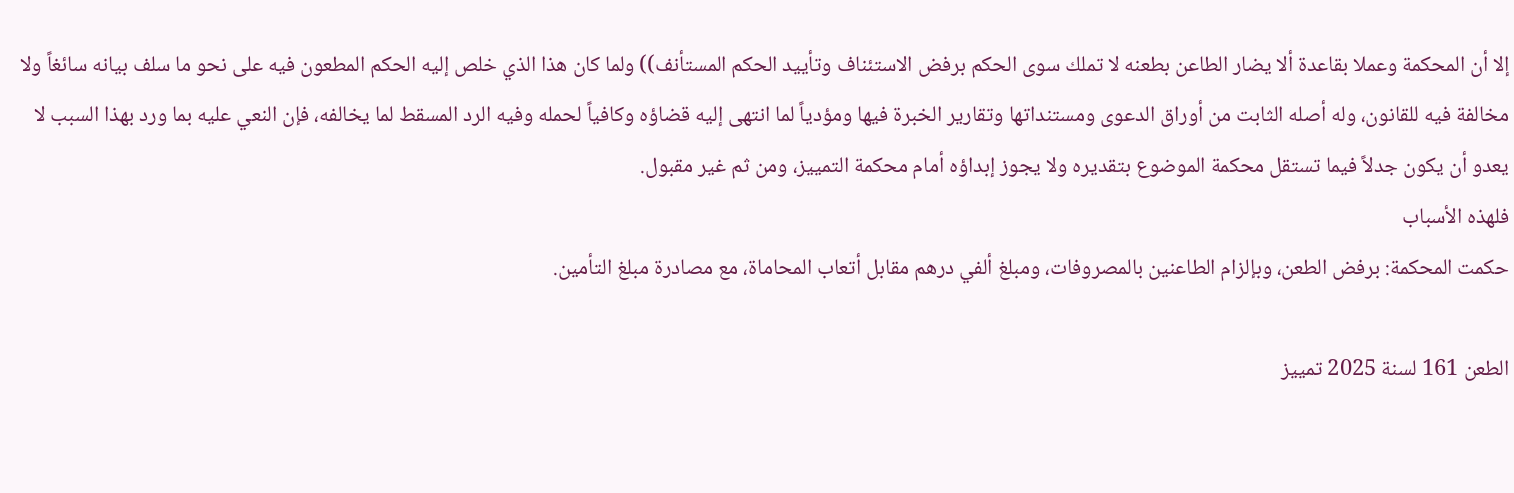إلا أن المحكمة وعملا بقاعدة ألا يضار الطاعن بطعنه لا تملك سوى الحكم برفض الاستئناف وتأييد الحكم المستأنف)) ولما كان هذا الذي خلص إليه الحكم المطعون فيه على نحو ما سلف بيانه سائغاً ولا مخالفة فيه للقانون، وله أصله الثابت من أوراق الدعوى ومستنداتها وتقارير الخبرة فيها ومؤدياً لما انتهى إليه قضاؤه وكافياً لحمله وفيه الرد المسقط لما يخالفه، فإن النعي عليه بما ورد بهذا السبب لا يعدو أن يكون جدلاً فيما تستقل محكمة الموضوع بتقديره ولا يجوز إبداؤه أمام محكمة التمييز، ومن ثم غير مقبول.
فلهذه الأسباب
حكمت المحكمة: برفض الطعن، وبإلزام الطاعنين بالمصروفات، ومبلغ ألفي درهم مقابل أتعاب المحاماة، مع مصادرة مبلغ التأمين.

الطعن 161 لسنة 2025 تمييز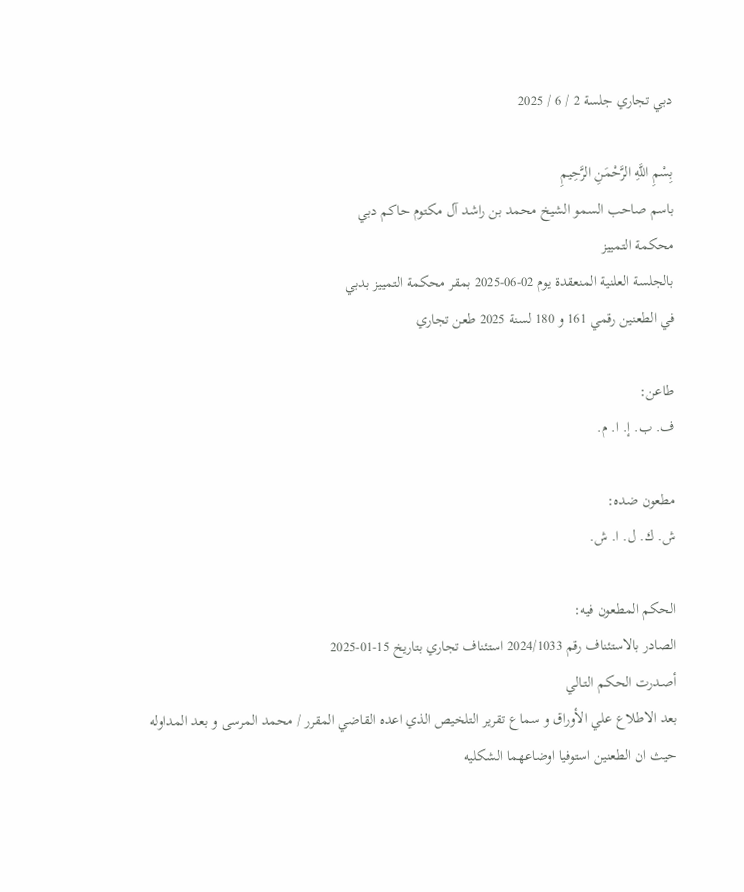دبي تجاري جلسة 2 / 6 / 2025

بِسْمِ اللَّهِ الرَّحْمَنِ الرَّحِيمِ
باسم صاحب السمو الشيخ محمد بن راشد آل مكتوم حاكم دبي
محكمة التمييز
بالجلسة العلنية المنعقدة يوم 02-06-2025 بمقر محكمة التمييز بدبي
في الطعنين رقمي 161 و 180 لسنة 2025 طعن تجاري

طاعن:
ف. ب. إ. ا. م.

مطعون ضده:
ش. ك. ل. ا. ش.

الحكم المطعون فيه:
الصادر بالاستئناف رقم 2024/1033 استئناف تجاري بتاريخ 15-01-2025
أصـدرت الحكـم التـالي
بعد الاطلاع علي الأوراق و سماع تقرير التلخيص الذي اعده القاضي المقرر / محمد المرسى و بعد المداوله
حيث ان الطعنين استوفيا اوضاعهما الشكليه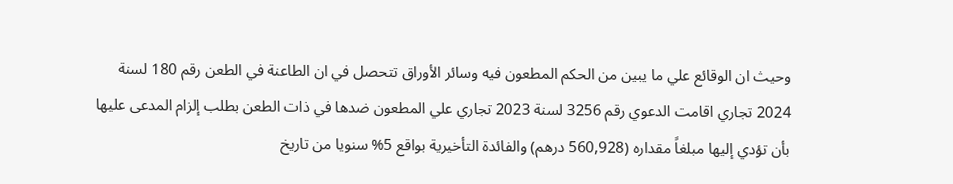وحيث ان الوقائع علي ما يبين من الحكم المطعون فيه وسائر الأوراق تتحصل في ان الطاعنة في الطعن رقم 180 لسنة 2024 تجاري اقامت الدعوي رقم 3256 لسنة 2023 تجاري علي المطعون ضدها في ذات الطعن بطلب إلزام المدعى عليها بأن تؤدي إليها مبلغاً مقداره (560,928 درهم) والفائدة التأخيرية بواقع 5% سنويا من تاريخ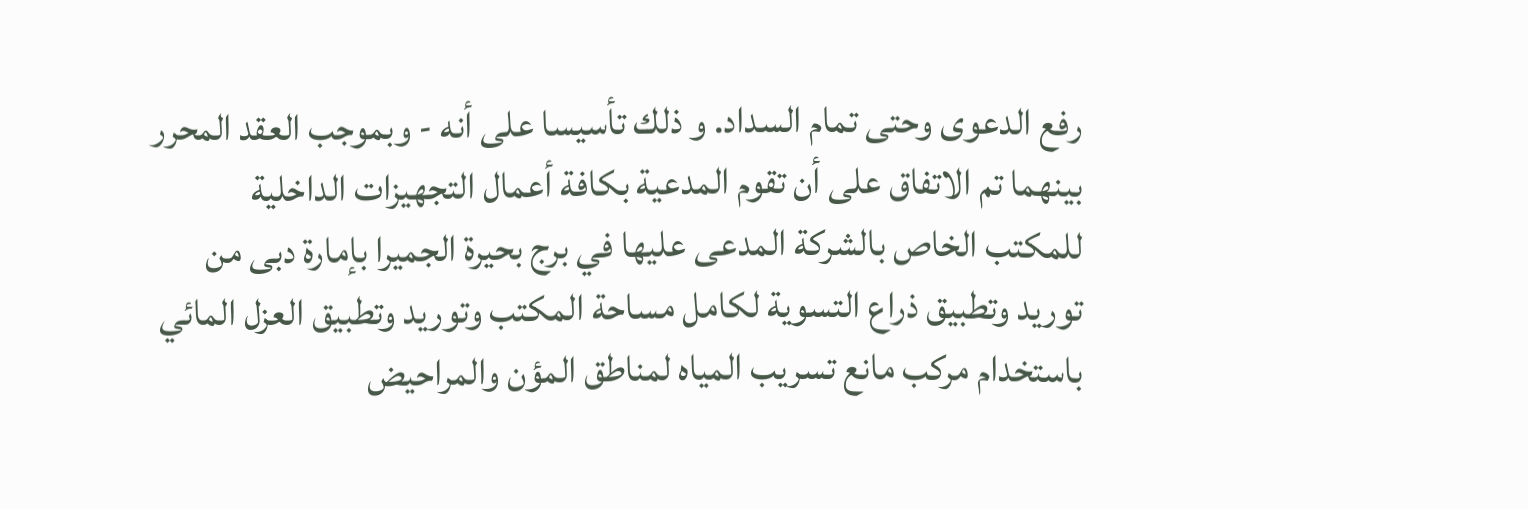رفع الدعوى وحتى تمام السداد. و ذلك تأسيسا على أنه - وبموجب العقد المحرر بينهما تم الاتفاق على أن تقوم المدعية بكافة أعمال التجهيزات الداخلية للمكتب الخاص بالشركة المدعى عليها في برج بحيرة الجميرا بإمارة دبى من توريد وتطبيق ذراع التسوية لكامل مساحة المكتب وتوريد وتطبيق العزل المائي باستخدام مركب مانع تسريب المياه لمناطق المؤن والمراحيض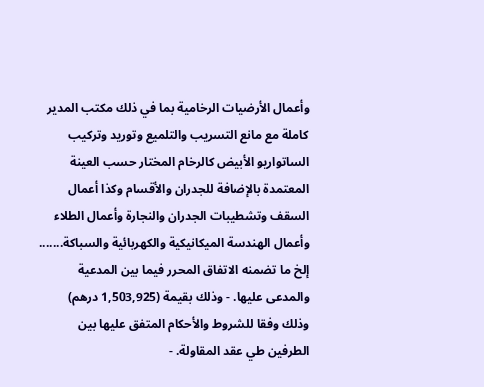وأعمال الأرضيات الرخامية بما في ذلك مكتب المدير كاملة مع مانع التسريب والتلميع وتوريد وتركيب الساتواريو الأبيض كالرخام المختار حسب العينة المعتمدة بالإضافة للجدران والأقسام وكذا أعمال السقف وتشطيبات الجدران والنجارة وأعمال الطلاء وأعمال الهندسة الميكانيكية والكهربائية والسباكة....... إلخ ما تضمنه الاتفاق المحرر فيما بين المدعية والمدعى عليها. - وذلك بقيمة (1,503,925 درهم) وذلك وفقا للشروط والأحكام المتفق عليها بين الطرفين طي عقد المقاولة. -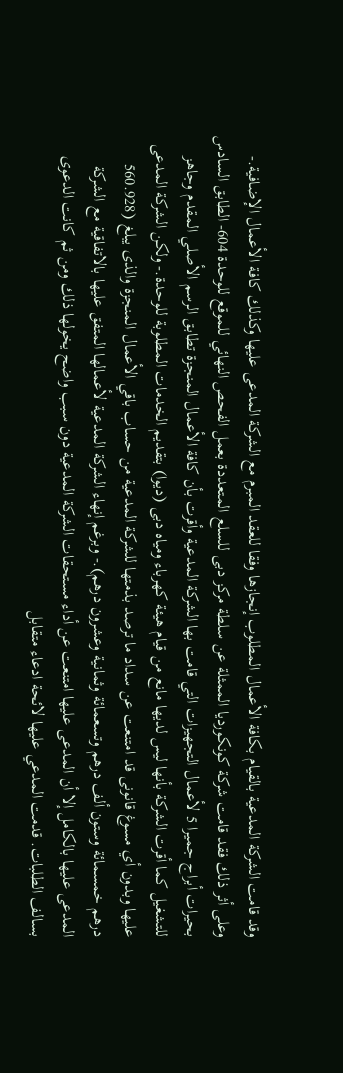وقد قامت الشركة المدعية بالقيام بكافة الأعمال المطلوب إنجازها وفقا للعقد المبرم مع الشركة المدعى عليها وكذلك كافة الأعمال الإضافية.- وعلى أثر ذلك فقد قامت شركة كونكورديا الممثلة عن سلطة مركز دبى للسلع المتعددة بعمل الفحص النهائي للموقع للوحدة 604- الطابق السادس بحيرات أبراج جميرا 5 لأعمال التجهيزات التي قامت بها الشركة المدعية وأقرت بأن كافة الأعمال المنجزة تطابق الرسم الأصلي المقدم وجاهز للتشغيل كما أقرت الشركة بأنها ليس لديها مانع من قيام هيئة كهرباء ومياه دبى (ديوا) بتقديم الخدمات المطلوبة للوحدة.- ولكن الشركة المدعى عليها وبدون أي مسوغ قانونى قد امتنعت عن سداد ما ترصد بذمتها للشركة المدعية من حساب باقي الأعمال المنجزة والذى يبلغ (560.928 درهم خمسمائة وستون ألف درهم وتسعمائة وثمانية وعشرون درهم).- وبرغم إنهاء الشركة المدعية لأعمالها المتفق عليها بالاتفاقية مع الشركة المدعى عليها بالكامل إلا أن المدعى عليها امتنعت عن أداء مستحقات الشركة المدعية دون سبب واضح يخولها ذلك ومن ثم كانت الدعوى بسالف الطلبات. قدمت المدعي عليها لائحة ادعاء متقابل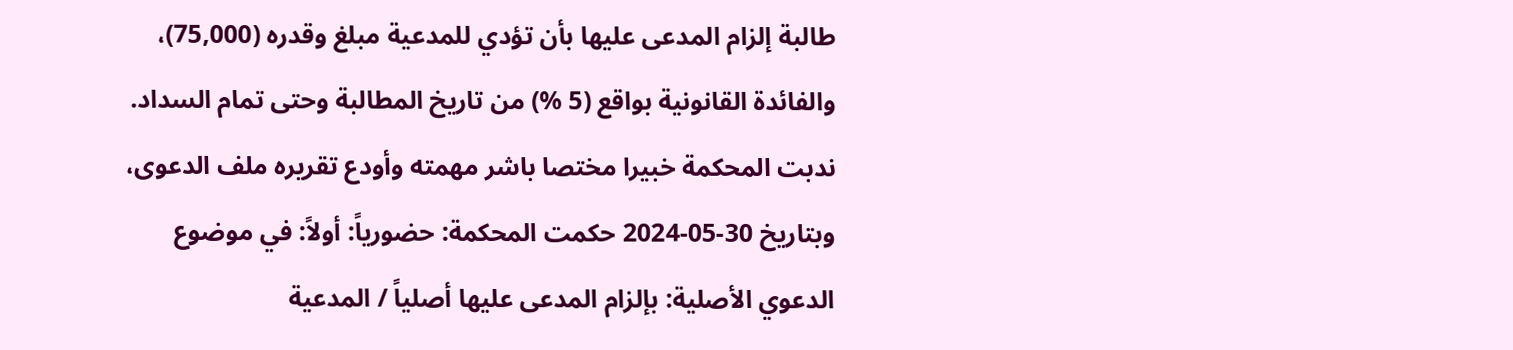طالبة إلزام المدعى عليها بأن تؤدي للمدعية مبلغ وقدره (75,000)، والفائدة القانونية بواقع (5 %) من تاريخ المطالبة وحتى تمام السداد. ندبت المحكمة خبيرا مختصا باشر مهمته وأودع تقريره ملف الدعوى، وبتاريخ 30-05-2024 حكمت المحكمة: حضورياً: أولاً: في موضوع الدعوي الأصلية: بإلزام المدعى عليها أصلياً / المدعية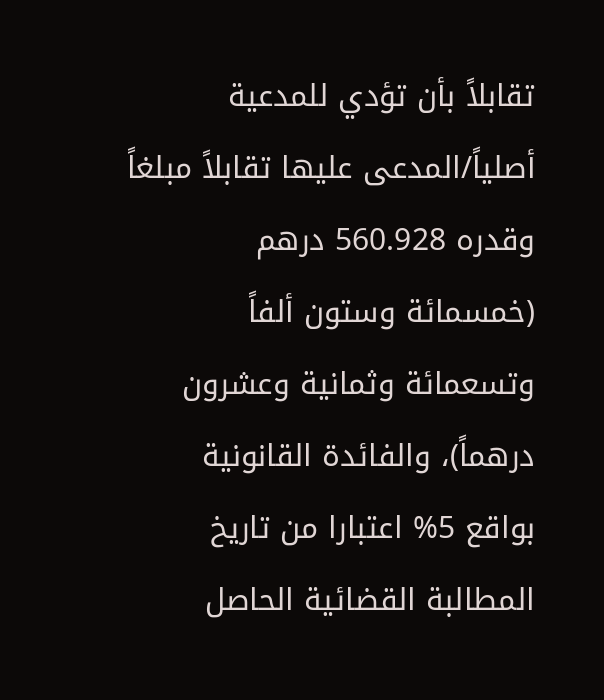تقابلاً بأن تؤدي للمدعية أصلياً/المدعى عليها تقابلاً مبلغاً وقدره 560.928 درهم (خمسمائة وستون ألفاً وتسعمائة وثمانية وعشرون درهماً)، والفائدة القانونية بواقع 5% اعتبارا من تاريخ المطالبة القضائية الحاصل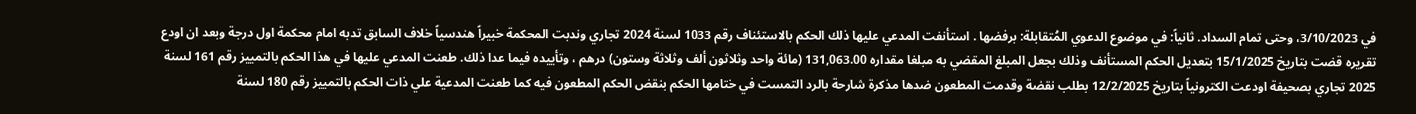في 3/10/2023، وحتى تمام السداد. ثانياً: في موضوع الدعوي المُتقابلة: برفضها . استأنفت المدعي عليها ذلك الحكم بالاستئناف رقم 1033 لسنة 2024 تجاري وندبت المحكمة خبيراً هندسياً خلاف السابق تدبه امام محكمة اول درجة وبعد ان اودع تقريره قضت بتاريخ 15/1/2025 بتعديل الحكم المستأنف وذلك بجعل المبلغ المقضي به مبلغا مقداره 131,063.00 (مائة واحد وثلاثون ألف وثلاثة وستون) درهم ، وتأييده فيما عدا ذلك. طعنت المدعي عليها في هذا الحكم بالتمييز رقم 161 لسنة 2025 تجاري بصحيفة اودعت الكترونياً بتاريخ 12/2/2025 بطلب نقضة وقدمت المطعون ضدها مذكرة شارحة بالرد التمست في ختامها الحكم بنقض الحكم المطعون فيه كما طعنت المدعية علي ذات الحكم بالتمييز رقم 180 لسنة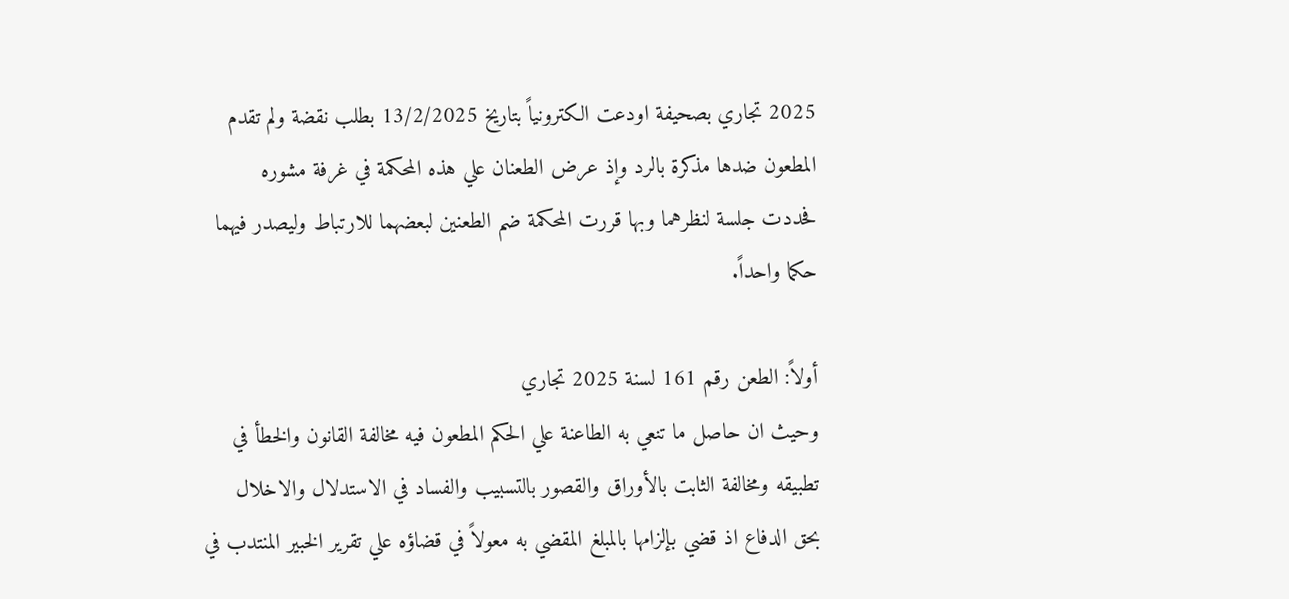2025 تجاري بصحيفة اودعت الكترونياً بتاريخ 13/2/2025 بطلب نقضة ولم تقدم المطعون ضدها مذكرة بالرد وإذ عرض الطعنان علي هذه المحكمة في غرفة مشوره فحددت جلسة لنظرهما وبها قررت المحكمة ضم الطعنين لبعضهما للارتباط وليصدر فيهما حكما واحداً.

أولاً: الطعن رقم 161 لسنة 2025 تجاري
وحيث ان حاصل ما تنعي به الطاعنة علي الحكم المطعون فيه مخالفة القانون والخطأ في تطبيقه ومخالفة الثابت بالأوراق والقصور بالتسبيب والفساد في الاستدلال والاخلال بحق الدفاع اذ قضي بإلزامها بالمبلغ المقضي به معولاً في قضاؤه علي تقرير الخبير المنتدب في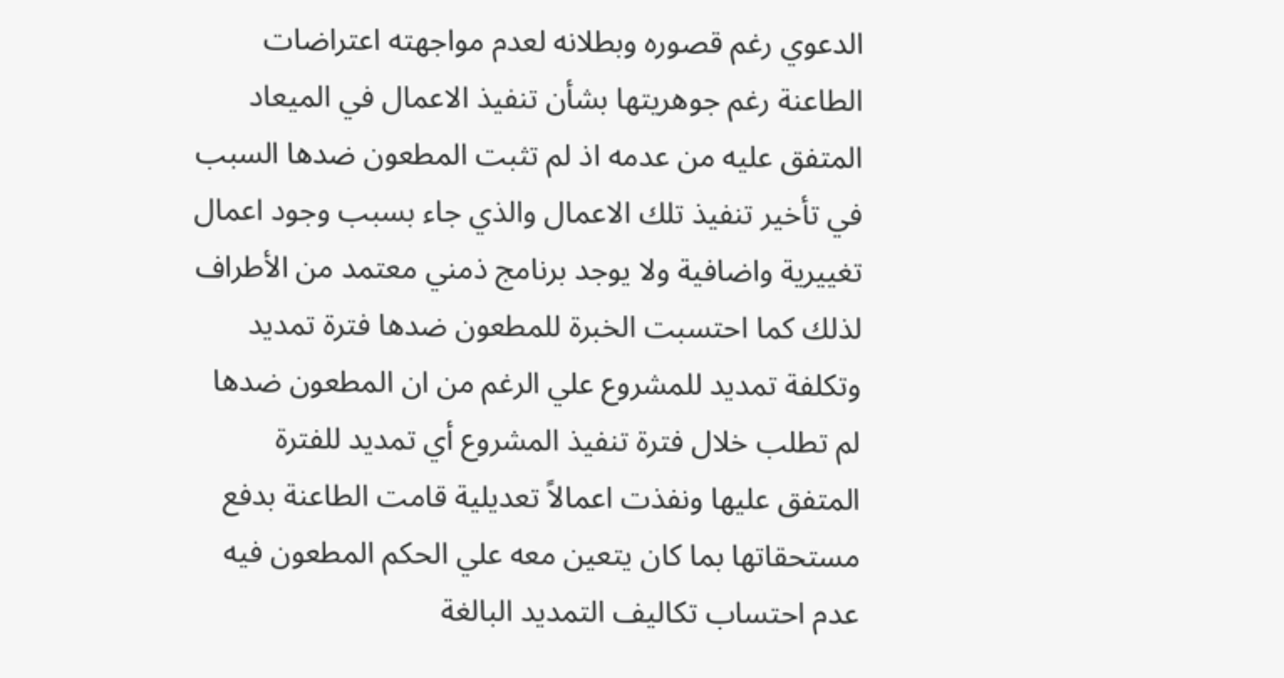الدعوي رغم قصوره وبطلانه لعدم مواجهته اعتراضات الطاعنة رغم جوهريتها بشأن تنفيذ الاعمال في الميعاد المتفق عليه من عدمه اذ لم تثبت المطعون ضدها السبب في تأخير تنفيذ تلك الاعمال والذي جاء بسبب وجود اعمال تغييرية واضافية ولا يوجد برنامج ذمني معتمد من الأطراف لذلك كما احتسبت الخبرة للمطعون ضدها فترة تمديد وتكلفة تمديد للمشروع علي الرغم من ان المطعون ضدها لم تطلب خلال فترة تنفيذ المشروع أي تمديد للفترة المتفق عليها ونفذت اعمالاً تعديلية قامت الطاعنة بدفع مستحقاتها بما كان يتعين معه علي الحكم المطعون فيه عدم احتساب تكاليف التمديد البالغة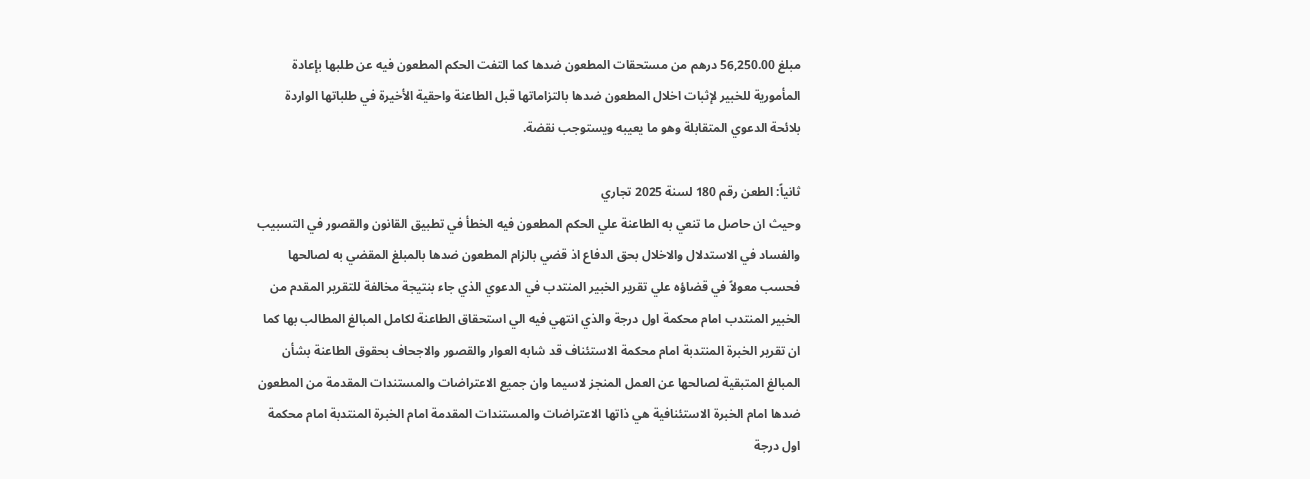مبلغ 56,250.00 درهم من مستحقات المطعون ضدها كما التفت الحكم المطعون فيه عن طلبها بإعادة المأمورية للخبير لإثبات اخلال المطعون ضدها بالتزاماتها قبل الطاعنة واحقية الأخيرة في طلباتها الواردة بلائحة الدعوي المتقابلة وهو ما يعيبه ويستوجب نقضة.

ثانياً: الطعن رقم 180 لسنة 2025 تجاري
وحيث ان حاصل ما تنعي به الطاعنة علي الحكم المطعون فيه الخطأ في تطبيق القانون والقصور في التسبيب والفساد في الاستدلال والاخلال بحق الدفاع اذ قضي بالزام المطعون ضدها بالمبلغ المقضي به لصالحها فحسب معولاً في قضاؤه علي تقرير الخبير المنتدب في الدعوي الذي جاء بنتيجة مخالفة للتقرير المقدم من الخبير المنتدب امام محكمة اول درجة والذي انتهي فيه الي استحقاق الطاعنة لكامل المبالغ المطالب بها كما ان تقرير الخبرة المنتدبة امام محكمة الاستئناف قد شابه العوار والقصور والاجحاف بحقوق الطاعنة بشأن المبالغ المتبقية لصالحها عن العمل المنجز لاسيما وان جميع الاعتراضات والمستندات المقدمة من المطعون ضدها امام الخبرة الاستئنافية هي ذاتها الاعتراضات والمستندات المقدمة امام الخبرة المنتدبة امام محكمة اول درجة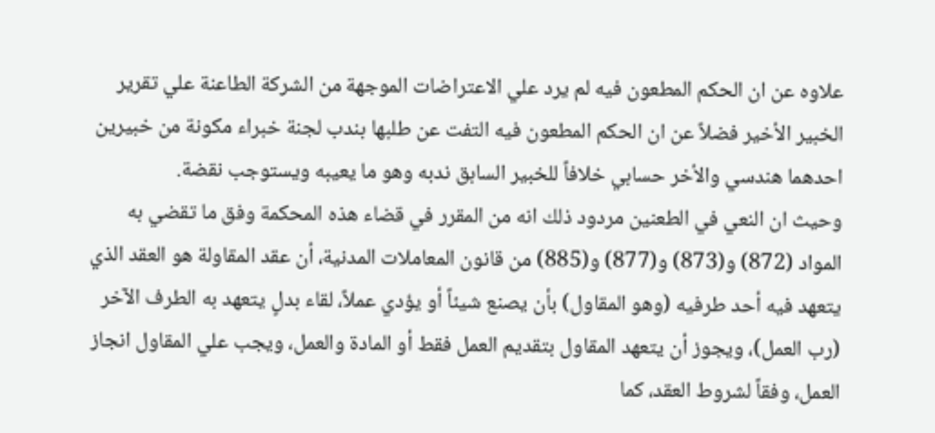علاوه عن ان الحكم المطعون فيه لم يرد علي الاعتراضات الموجهة من الشركة الطاعنة علي تقرير الخبير الأخير فضلاً عن ان الحكم المطعون فيه التفت عن طلبها بندب لجنة خبراء مكونة من خبيرين احدهما هندسي والأخر حسابي خلافاً للخبير السابق ندبه وهو ما يعيبه ويستوجب نقضة.
وحيث ان النعي في الطعنين مردود ذلك انه من المقرر في قضاء هذه المحكمة وفق ما تقضي به المواد (872) و(873) و(877) و(885) من قانون المعاملات المدنية، أن عقد المقاولة هو العقد الذي يتعهد فيه أحد طرفيه (وهو المقاول) بأن يصنع شيئاً أو يؤدي عملاً، لقاء بدلٍ يتعهد به الطرف الآخر (رب العمل)، ويجوز أن يتعهد المقاول بتقديم العمل فقط أو المادة والعمل، ويجب علي المقاول انجاز العمل، وفقاً لشروط العقد، كما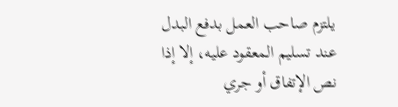يلتزم صاحب العمل بدفع البدل عند تسليم المعقود عليه، إلا إذا نص الإتفاق أو جري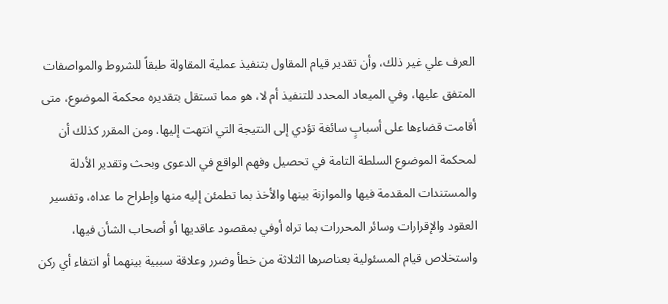العرف علي غير ذلك، وأن تقدير قيام المقاول بتنفيذ عملية المقاولة طبقاً للشروط والمواصفات المتفق عليها، وفي الميعاد المحدد للتنفيذ أم لا، هو مما تستقل بتقديره محكمة الموضوع، متى أقامت قضاءها على أسبابٍ سائغة تؤدي إلى النتيجة التي انتهت إليها. ومن المقرر كذلك أن لمحكمة الموضوع السلطة التامة في تحصيل وفهم الواقع في الدعوى وبحث وتقدير الأدلة والمستندات المقدمة فيها والموازنة بينها والأخذ بما تطمئن إليه منها وإطراح ما عداه، وتفسير العقود والإقرارات وسائر المحررات بما تراه أوفي بمقصود عاقديها أو أصحاب الشأن فيها، واستخلاص قيام المسئولية بعناصرها الثلاثة من خطأ وضرر وعلاقة سببية بينهما أو انتفاء أي ركن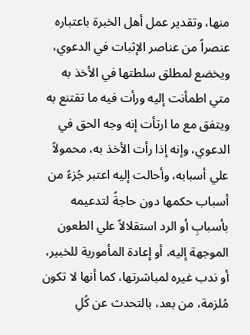منها، وتقدير عمل أهل الخبرة باعتباره عنصراً من عناصر الإثبات في الدعوي، ويخضع لمطلق سلطتها في الأخذ به متي اطمأنت إليه ورأت فيه ما تقتنع به ويتفق مع ما ارتأت إنه وجه الحق في الدعوي، وإنه إذا رأت الأخذ به، محمولاً علي أسبابه، وأحالت إليه اعتبر جُزءً من أسباب حكمها دون حاجةً لتدعيمه بأسبابِ أو الرد استقلالاً علي الطعون الموجهة إليه، أو إعادة المأمورية للخبير، أو ندب غيره لمباشرتها، كما أنها لا تكون مُلزمة، من بعد، بالتحدث عن كُلِ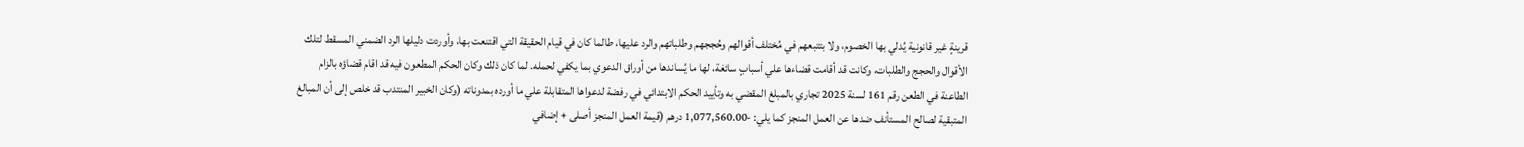قرينةٍ غير قانونية يُدلي بها الخصوم، ولا بتتبعهم في مُختلف أقوالهم وحُججهم وطلباتهم والرد عليها، طالما كان في قيام الحقيقة التي اقتنعت بها، وأوردت دليلها الرد الضمني المسقط لتلك الأقوال والحجج والطلبات، وكانت قد أقامت قضاءها علي أسبابٍ سائغة، لها ما يُساندها من أوراق الدعوي بما يكفي لحمله. لما كان ذلك وكان الحكم المطعون فيه قد اقام قضاؤه بالزام الطاعنة في الطعن رقم 161 لسنة 2025 تجاري بالمبلغ المقضي به وتأييد الحكم الابتدائي في رفضة لدعواها المتقابلة علي ما أورده بمدوناته (وكان الخبير المنتدب قد خلص إلى أن المبالغ المتبقية لصالح المستأنف ضدها عن العمل المنجز كما يلي: -1,077,560.00 درهم (قيمة العمل المنجز أصلى + إضافي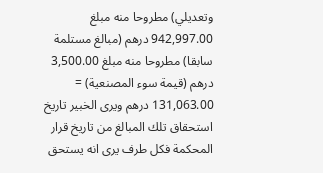وتعديلي) مطروحا منه مبلغ 942,997.00 درهم (مبالغ مستلمة سابقا) مطروحا منه مبلغ 3,500.00 درهم (قيمة سوء المصنعية) = 131,063.00 درهم ويرى الخبير تاريخ استحقاق تلك المبالغ من تاريخ قرار المحكمة فكل طرف يرى انه يستحق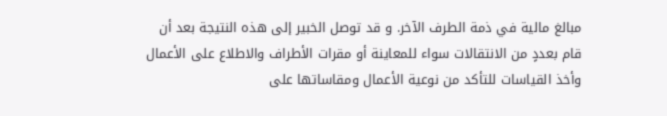مبالغ مالية في ذمة الطرف الآخر. و قد توصل الخبير إلى هذه النتيجة بعد أن قام بعددٍ من الانتقالات سواء للمعاينة أو مقرات الأطراف والاطلاع على الأعمال وأخذ القياسات للتأكد من نوعية الأعمال ومقاساتها على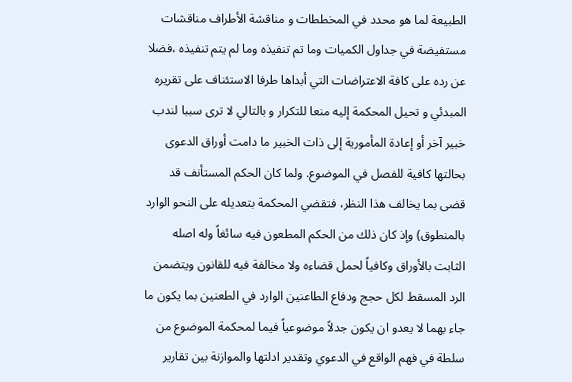الطبيعة لما هو محدد في المخططات و مناقشة الأطراف مناقشات مستفيضة في جداول الكميات وما تم تنفيذه وما لم يتم تنفيذه ،فضلا عن رده على كافة الاعتراضات التي أبداها طرفا الاستئناف على تقريره المبدئي و تحيل المحكمة إليه منعا للتكرار و بالتالي لا ترى سببا لندب خبير آخر أو إعادة المأمورية إلى ذات الخبير ما دامت أوراق الدعوى بحالتها كافية للفصل في الموضوع. ولما كان الحكم المستأنف قد قضى بما يخالف هذا النظر، فتقضي المحكمة بتعديله على النحو الوارد بالمنطوق) وإذ كان ذلك من الحكم المطعون فيه سائغاً وله اصله الثابت بالأوراق وكافياً لحمل قضاءه ولا مخالفة فيه للقانون ويتضمن الرد المسقط لكل حجج ودفاع الطاعنين الوارد في الطعنين بما يكون ما جاء بهما لا يعدو ان يكون جدلاً موضوعياً فيما لمحكمة الموضوع من سلطة في فهم الواقع في الدعوي وتقدير ادلتها والموازنة بين تقارير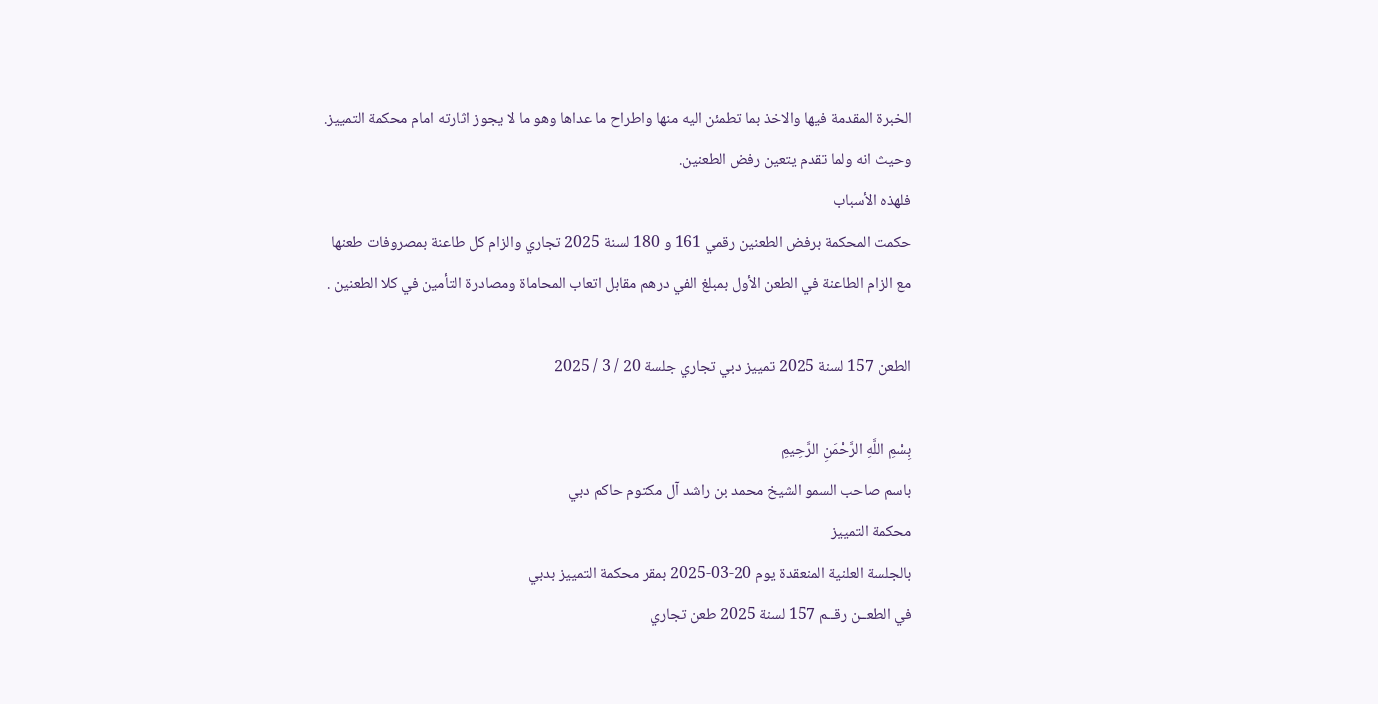الخبرة المقدمة فيها والاخذ بما تطمئن اليه منها واطراح ما عداها وهو ما لا يجوز اثارته امام محكمة التمييز.
وحيث انه ولما تقدم يتعين رفض الطعنين.
فلهذه الأسباب
حكمت المحكمة برفض الطعنين رقمي 161 و 180 لسنة 2025 تجاري والزام كل طاعنة بمصروفات طعنها مع الزام الطاعنة في الطعن الأول بمبلغ الفي درهم مقابل اتعاب المحاماة ومصادرة التأمين في كلا الطعنين .

الطعن 157 لسنة 2025 تمييز دبي تجاري جلسة 20 / 3 / 2025

بِسْمِ اللَّهِ الرَّحْمَنِ الرَّحِيمِ
باسم صاحب السمو الشيخ محمد بن راشد آل مكتوم حاكم دبي
محكمة التمييز
بالجلسة العلنية المنعقدة يوم 20-03-2025 بمقر محكمة التمييز بدبي
في الطعــن رقــم 157 لسنة 2025 طعن تجاري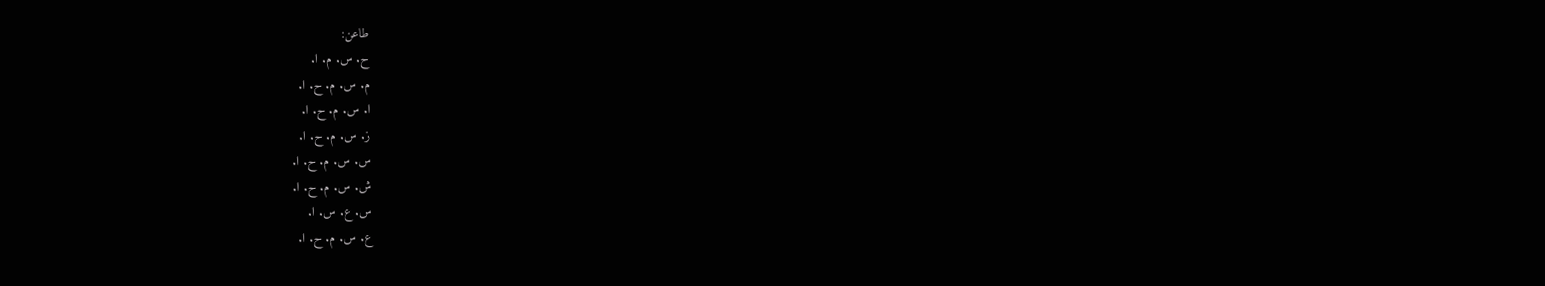طاعن:
ح. س. م. ا.
م. س. م. ح. ا.
ا. س. م. ح. ا.
ز. س. م. ح. ا.
س. س. م. ح. ا.
ش. س. م. ح. ا.
س. ع. س. ا.
ع. س. م. ح. ا.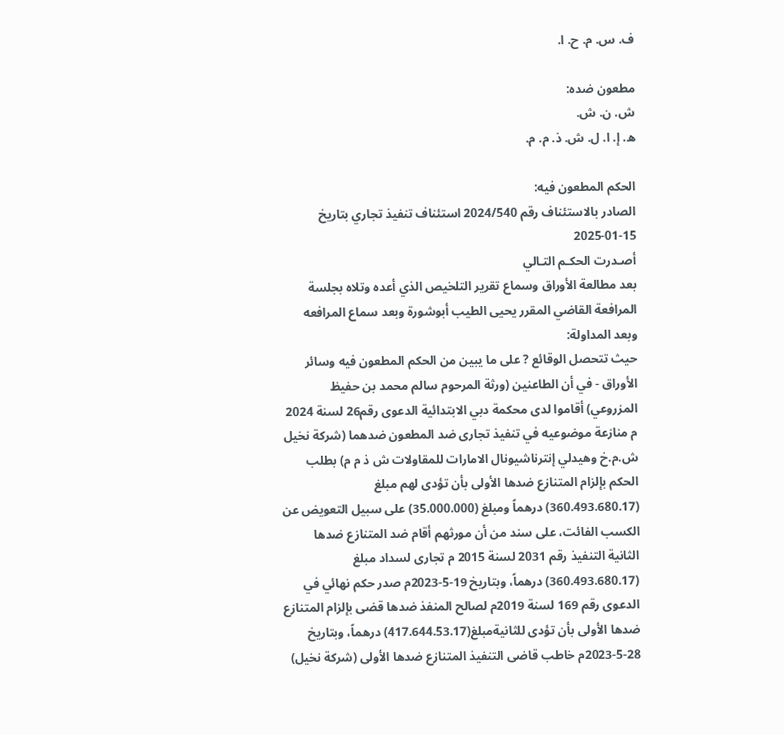ف. س. م. ح. ا.

مطعون ضده:
ش. ن. ش.
ه. إ. ا. ل. ش. ذ. م. م.

الحكم المطعون فيه:
الصادر بالاستئناف رقم 2024/540 استئناف تنفيذ تجاري بتاريخ 15-01-2025
أصـدرت الحكـم التـالي
بعد مطالعة الأوراق وسماع تقرير التلخيص الذي أعده وتلاه بجلسة المرافعة القاضي المقرر يحيى الطيب أبوشورة وبعد سماع المرافعه وبعد المداولة:
حيث تتحصل الوقائع ? على ما يبين من الحكم المطعون فيه وسائر الأوراق - في أن الطاعنين (ورثة المرحوم سالم محمد بن حفيظ المزروعي) أقاموا لدى محكمة دبي الابتدائية الدعوى رقم26 لسنة 2024 م منازعة موضوعيه في تنفيذ تجارى ضد المطعون ضدهما (شركة نخيل ش.م.خ وهيدلي إنترناشيونال الامارات للمقاولات ش ذ م م) بطلب الحكم بإلزام المتنازع ضدها الأولى بأن تؤدى لهم مبلغ (360.493.680.17) درهماً ومبلغ (35.000.000) على سبيل التعويض عن الكسب الفائت، على سند من أن مورثهم أقام ضد المتنازع ضدها الثانية التنفيذ رقم 2031 لسنة 2015 م تجارى لسداد مبلغ (360.493.680.17) درهماً، وبتاريخ 19-5-2023م صدر حكم نهائي في الدعوى رقم 169 لسنة 2019م لصالح المنفذ ضدها قضى بإلزام المتنازع ضدها الأولى بأن تؤدى للثانيةمبلغ(417.644.53.17) درهماً، وبتاريخ 28-5-2023م خاطب قاضى التنفيذ المتنازع ضدها الأولى (شركة نخيل)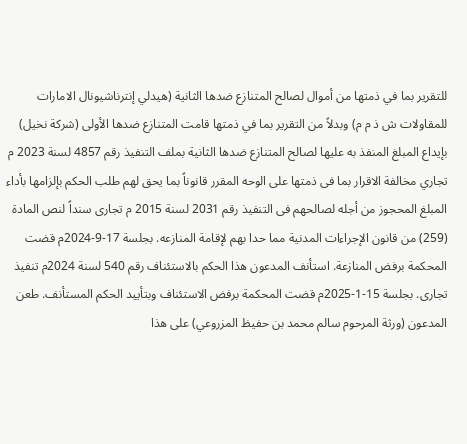للتقرير بما في ذمتها من أموال لصالح المتنازع ضدها الثانية (هيدلي إنترناشيونال الامارات للمقاولات ش ذ م م) وبدلاً من التقرير بما في ذمتها قامت المتنازع ضدها الأولى (شركة نخيل) بإيداع المبلغ المنفذ به عليها لصالح المتنازع ضدها الثانية بملف التنفيذ رقم 4857 لسنة 2023 م تجاري مخالفة الاقرار بما فى ذمتها على الوحه المقرر قانوناً بما يحق لهم طلب الحكم بإلزامها بأداء المبلغ المحجوز من أجله لصالحهم فى التنفيذ رقم 2031 لسنة 2015 م تجارى سنداً لنص المادة (259) من قانون الإجراءات المدنية مما حدا بهم لإقامة المنازعه. بجلسة 17-9-2024م قضت المحكمة برفض المنازعة. استأنف المدعون هذا الحكم بالاستئناف رقم 540 لسنة 2024م تنفيذ تجارى. بجلسة 15-1-2025م قضت المحكمة برفض الاستئناف وبتأييد الحكم المستأنف. طعن المدعون (ورثة المرحوم سالم محمد بن حفيظ المزروعي) على هذا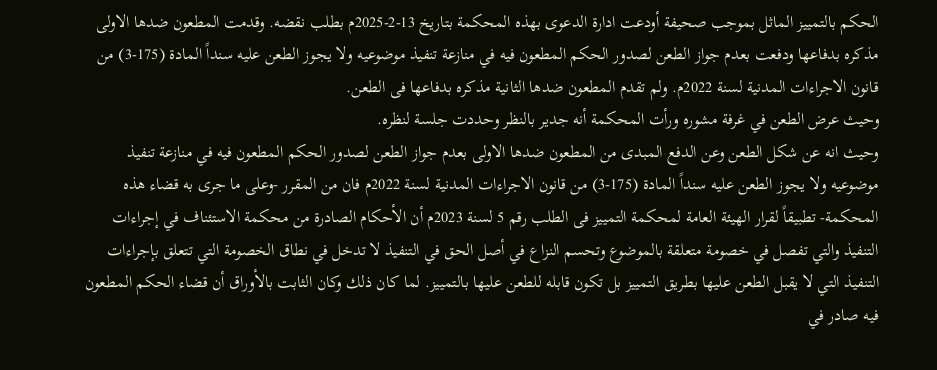الحكم بالتمييز الماثل بموجب صحيفة أودعت ادارة الدعوى بهذه المحكمة بتاريخ 13-2-2025م بطلب نقضه. وقدمت المطعون ضدها الاولى مذكره بدفاعها ودفعت بعدم جواز الطعن لصدور الحكم المطعون فيه في منازعة تنفيذ موضوعيه ولا يجوز الطعن عليه سنداً المادة (175-3) من قانون الاجراءات المدنية لسنة 2022م. ولم تقدم المطعون ضدها الثانية مذكره بدفاعها فى الطعن.
وحيث عرض الطعن في غرفة مشوره ورأت المحكمة أنه جدير بالنظر وحددت جلسة لنظره.
وحيث انه عن شكل الطعن وعن الدفع المبدى من المطعون ضدها الاولى بعدم جواز الطعن لصدور الحكم المطعون فيه في منازعة تنفيذ موضوعيه ولا يجوز الطعن عليه سنداً المادة (175-3) من قانون الاجراءات المدنية لسنة 2022م فان من المقرر -وعلى ما جرى به قضاء هذه المحكمة- تطبيقاً لقرار الهيئة العامة لمحكمة التمييز فى الطلب رقم 5 لسنة 2023م أن الأحكام الصادرة من محكمة الاستئناف في إجراءات التنفيذ والتي تفصل في خصومة متعلقة بالموضوع وتحسم النزاع في أصل الحق في التنفيذ لا تدخل في نطاق الخصومة التي تتعلق بإجراءات التنفيذ التي لا يقبل الطعن عليها بطريق التمييز بل تكون قابله للطعن عليها بالتمييز. لما كان ذلك وكان الثابت بالأوراق أن قضاء الحكم المطعون فيه صادر في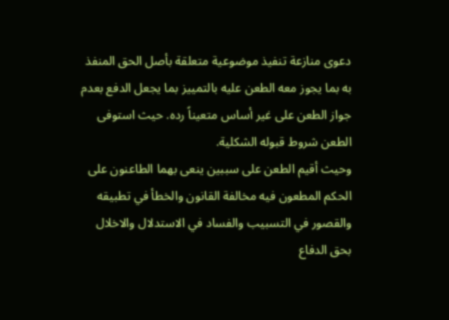دعوى منازعة تنفيذ موضوعية متعلقة بأصل الحق المنفذ به بما يجوز معه الطعن عليه بالتمييز بما يجعل الدفع بعدم جواز الطعن على غير أساس متعيناً رده. حيث استوفى الطعن شروط قبوله الشكلية.
وحيث أقيم الطعن على سببين ينعى بهما الطاعنون على الحكم المطعون فيه مخالفة القانون والخطأ في تطبيقه والقصور في التسبيب والفساد في الاستدلال والاخلال بحق الدفاع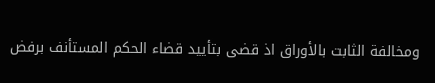ومخالفة الثابت بالأوراق اذ قضى بتأييد قضاء الحكم المستأنف برفض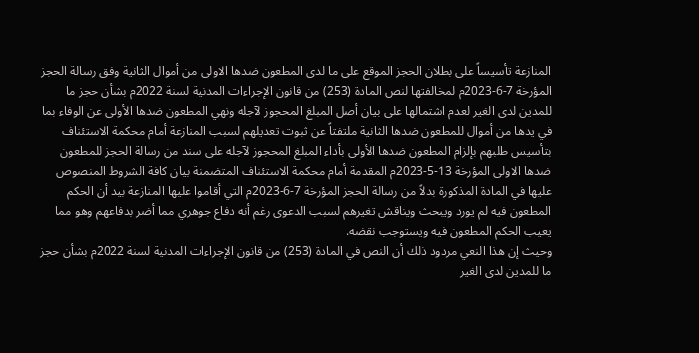المنازعة تأسيساً على بطلان الحجز الموقع على ما لدى المطعون ضدها الاولى من أموال الثانية وفق رسالة الحجز المؤرخة 7-6-2023م لمخالفتها لنص المادة (253) من قانون الإجراءات المدنية لسنة 2022م بشأن حجز ما للمدين لدى الغير لعدم اشتمالها على بيان أصل المبلغ المحجوز لآجله ونهي المطعون ضدها الأولى عن الوفاء بما في يدها من أموال للمطعون ضدها الثانية ملتفتاً عن ثبوت تعديلهم لسبب المنازعة أمام محكمة الاستئناف بتأسيس طلبهم بإلزام المطعون ضدها الأولى بأداء المبلغ المحجوز لآجله على سند من رسالة الحجز للمطعون ضدها الاولى المؤرخة 13-5-2023م المقدمة أمام محكمة الاستئناف المتضمنة بيان كافة الشروط المنصوص عليها في المادة المذكورة بدلاً من رسالة الحجز المؤرخة 7-6-2023م التي أقاموا عليها المنازعة بيد أن الحكم المطعون فيه لم يورد ويبحث ويناقش تغيرهم لسبب الدعوى رغم أنه دفاع جوهري مما أضر بدفاعهم وهو مما يعيب الحكم المطعون فيه ويستوجب نقضه.
وحيث إن هذا النعي مردود ذلك أن النص في المادة (253) من قانون الإجراءات المدنية لسنة 2022م بشأن حجز ما للمدين لدى الغير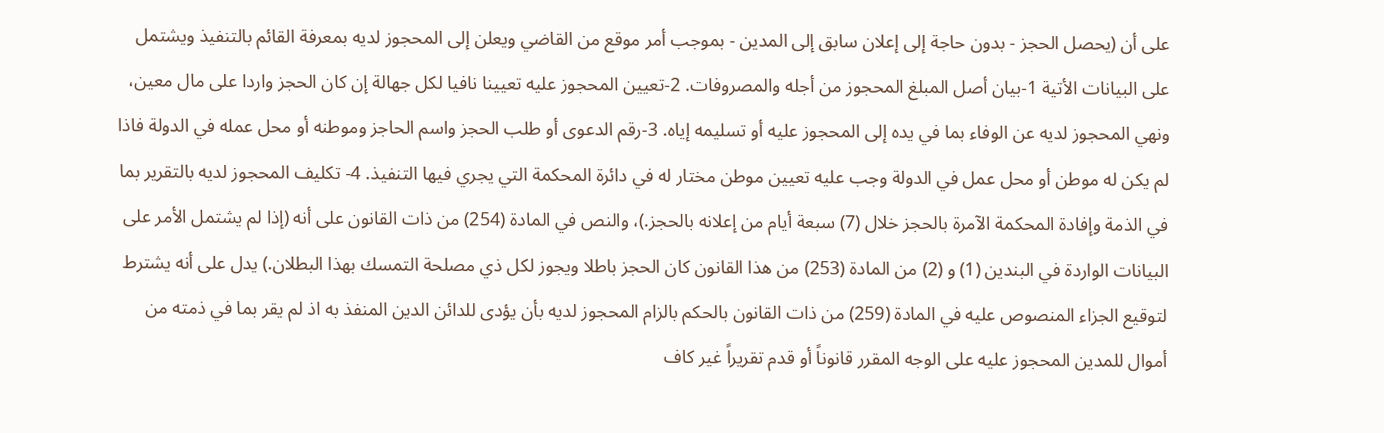على أن (يحصل الحجز - بدون حاجة إلى إعلان سابق إلى المدين - بموجب أمر موقع من القاضي ويعلن إلى المحجوز لديه بمعرفة القائم بالتنفيذ ويشتمل على البيانات الأتية 1-بيان أصل المبلغ المحجوز من أجله والمصروفات. 2-تعيين المحجوز عليه تعيينا نافيا لكل جهالة إن كان الحجز واردا على مال معين، ونهي المحجوز لديه عن الوفاء بما في يده إلى المحجوز عليه أو تسليمه إياه. 3-رقم الدعوى أو طلب الحجز واسم الحاجز وموطنه أو محل عمله في الدولة فاذا لم يكن له موطن أو محل عمل في الدولة وجب عليه تعيين موطن مختار له في دائرة المحكمة التي يجري فيها التنفيذ. 4- تكليف المحجوز لديه بالتقرير بما في الذمة وإفادة المحكمة الآمرة بالحجز خلال (7) سبعة أيام من إعلانه بالحجز.)، والنص في المادة (254) من ذات القانون على أنه (إذا لم يشتمل الأمر على البيانات الواردة في البندين (1) و (2) من المادة (253) من هذا القانون كان الحجز باطلا ويجوز لكل ذي مصلحة التمسك بهذا البطلان.) يدل على أنه يشترط لتوقيع الجزاء المنصوص عليه في المادة (259) من ذات القانون بالحكم بالزام المحجوز لديه بأن يؤدى للدائن الدين المنفذ به اذ لم يقر بما في ذمته من أموال للمدين المحجوز عليه على الوجه المقرر قانوناً أو قدم تقريراً غير كاف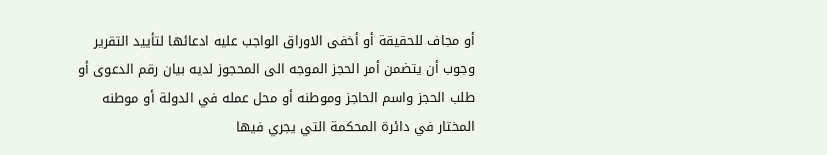أو مجاف للحقيقة أو أخفى الاوراق الواجب عليه ادعائها لتأييد التقرير وجوب أن يتضمن أمر الحجز الموجه الى المحجوز لديه بيان رقم الدعوى أو طلب الحجز واسم الحاجز وموطنه أو محل عمله في الدولة أو موطنه المختار في دائرة المحكمة التي يجري فيها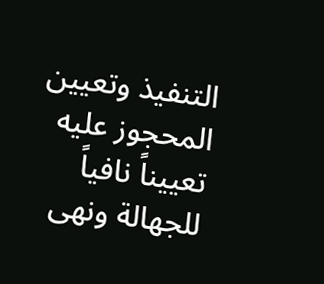التنفيذ وتعيين المحجوز عليه تعييناً نافياً للجهالة ونهى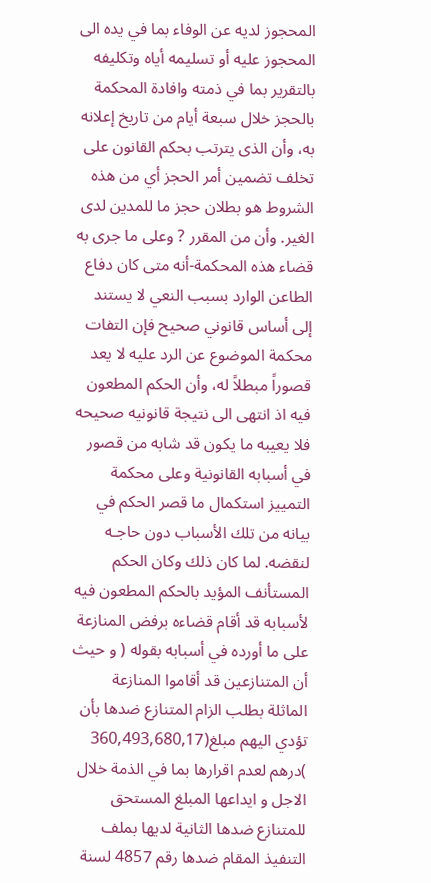المحجوز لديه عن الوفاء بما في يده الى المحجوز عليه أو تسليمه أياه وتكليفه بالتقرير بما في ذمته وافادة المحكمة بالحجز خلال سبعة أيام من تاريخ إعلانه به، وأن الذى يترتب بحكم القانون على تخلف تضمين أمر الحجز أي من هذه الشروط هو بطلان حجز ما للمدين لدى الغير. وأن من المقرر ? وعلى ما جرى به قضاء هذه المحكمة-أنه متى كان دفاع الطاعن الوارد بسبب النعي لا يستند إلى أساس قانوني صحيح فإن التفات محكمة الموضوع عن الرد عليه لا يعد قصوراً مبطلاً له، وأن الحكم المطعون فيه اذ انتهى الى نتيجة قانونيه صحيحه فلا يعيبه ما يكون قد شابه من قصور في أسبابه القانونية وعلى محكمة التمييز استكمال ما قصر الحكم في بيانه من تلك الأسباب دون حاجـه لنقضه. لما كان ذلك وكان الحكم المستأنف المؤيد بالحكم المطعون فيه لأسبابه قد أقام قضاءه برفض المنازعة على ما أورده في أسبابه بقوله ( و حيث أن المتنازعين قد أقاموا المنازعة الماثلة بطلب الزام المتنازع ضدها بأن تؤدي اليهم مبلغ(360,493,680,17 )درهم لعدم اقرارها بما في الذمة خلال الاجل و ايداعها المبلغ المستحق للمتنازع ضدها الثانية لديها بملف التنفيذ المقام ضدها رقم 4857 لسنة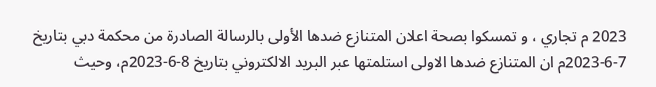2023 م تجاري ، و تمسكوا بصحة اعلان المتنازع ضدها الأولى بالرسالة الصادرة من محكمة دبي بتاريخ 7-6-2023م ان المتنازع ضدها الاولى استلمتها عبر البريد الالكتروني بتاريخ 8-6-2023م، وحيث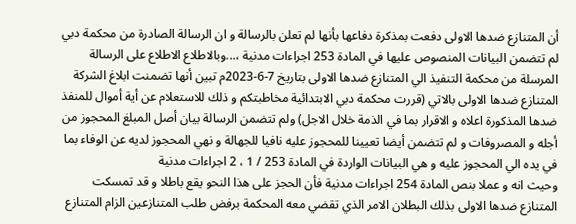أن المتنازع ضدها الاولى دفعت بمذكرة دفاعها بأنها لم تعلن بالرسالة و ان الرسالة الصادرة من محكمة دبي لم تتضمن البيانات المنصوص عليها في المادة 253 اجراءات مدنية ،...وبالاطلاع الاطلاع على الرسالة المرسلة من محكمة التنفيذ الي المتنازع ضدها الاولى بتاريخ 7-6-2023م تبين أنها تضمنت ابلاغ الشركة المتنازع ضدها الاولى بالاتي (قررت محكمة دبي الابتدائية مخاطبتكم و ذلك للاستعلام عن أية أموال للمنفذ ضدها المذكورة اعلاه و الاقرار بما في الذمة خلال الاجل) ولم تتضمن الرسالة بيان أصل المبلغ المحجوز من أجله و المصروفات و لم تتضمن أيضا تعيينا للمحجوز عليه نافيا للجهالة و نهي المحجوز لديه عن الوفاء بما في يده الي المحجوز عليه و هي البيانات الواردة في المادة 253 / 1 ، 2 اجراءات مدنية
وحيث انه و عملا بنص المادة 254 اجراءات مدنية فأن الحجز على هذا النحو يقع باطلا و قد تمسكت المتنازع ضدها الاولى بذلك البطلان الامر الذي تقضي معه المحكمة برفض طلب المتنازعين الزام المتنازع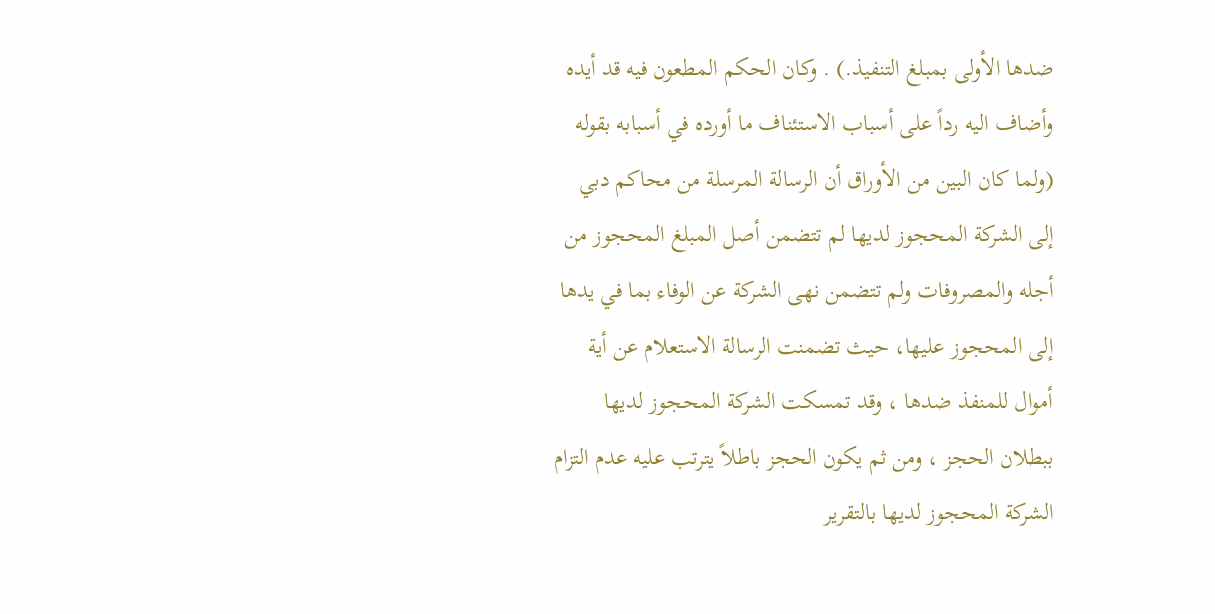ضدها الأولى بمبلغ التنفيذ.) . وكان الحكم المطعون فيه قد أيده وأضاف اليه رداً على أسباب الاستئناف ما أورده في أسبابه بقوله (ولما كان البين من الأوراق أن الرسالة المرسلة من محاكم دبي إلى الشركة المحجوز لديها لم تتضمن أصل المبلغ المحجوز من أجله والمصروفات ولم تتضمن نهى الشركة عن الوفاء بما في يدها إلى المحجوز عليها، حيث تضمنت الرسالة الاستعلام عن أية أموال للمنفذ ضدها ، وقد تمسكت الشركة المحجوز لديها ببطلان الحجز ، ومن ثم يكون الحجز باطلاً يترتب عليه عدم التزام الشركة المحجوز لديها بالتقرير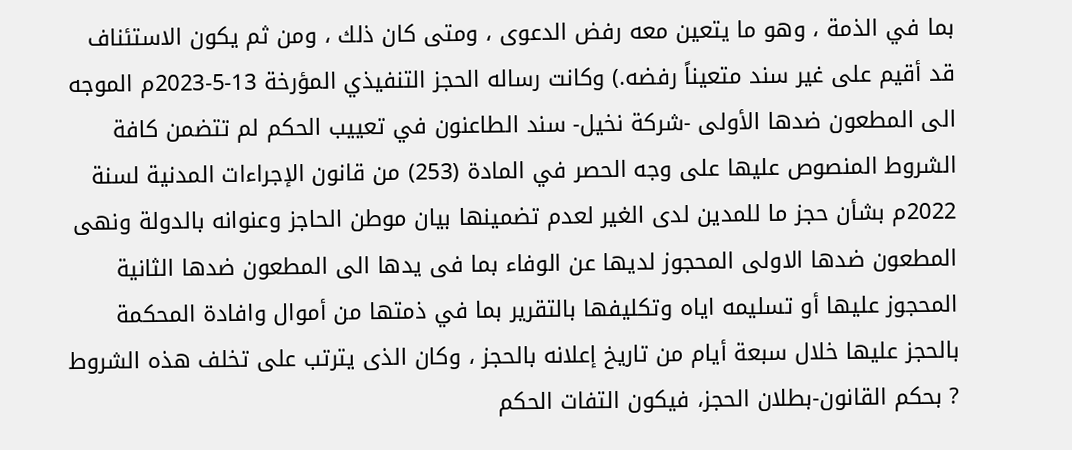بما في الذمة ، وهو ما يتعين معه رفض الدعوى ، ومتى كان ذلك ، ومن ثم يكون الاستئناف قد أقيم على غير سند متعيناً رفضه.) وكانت رساله الحجز التنفيذي المؤرخة 13-5-2023م الموجه الى المطعون ضدها الأولى -شركة نخيل- سند الطاعنون في تعييب الحكم لم تتضمن كافة الشروط المنصوص عليها على وجه الحصر في المادة (253) من قانون الإجراءات المدنية لسنة 2022م بشأن حجز ما للمدين لدى الغير لعدم تضمينها بيان موطن الحاجز وعنوانه بالدولة ونهى المطعون ضدها الاولى المحجوز لديها عن الوفاء بما فى يدها الى المطعون ضدها الثانية المحجوز عليها أو تسليمه اياه وتكليفها بالتقرير بما في ذمتها من أموال وافادة المحكمة بالحجز عليها خلال سبعة أيام من تاريخ إعلانه بالحجز ، وكان الذى يترتب على تخلف هذه الشروط ? بحكم القانون-بطلان الحجز، فيكون التفات الحكم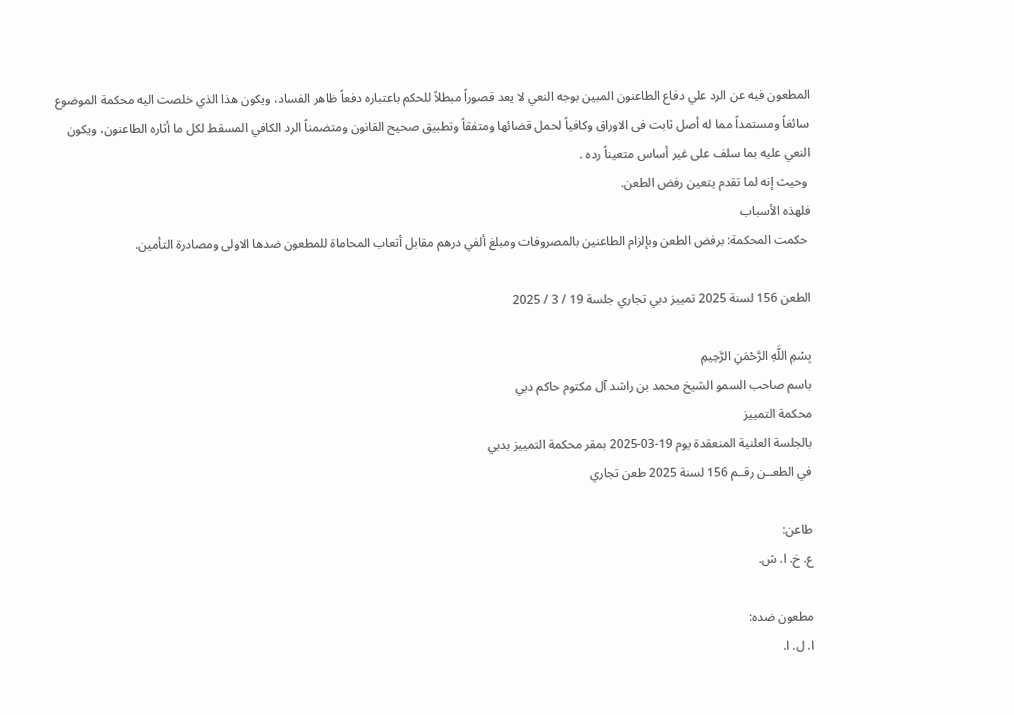المطعون فيه عن الرد علي دفاع الطاعنون المبين بوجه النعي لا يعد قصوراً مبطلاً للحكم باعتباره دفعاً ظاهر الفساد، ويكون هذا الذي خلصت اليه محكمة الموضوع سائغاً ومستمداً مما له أصل ثابت فى الاوراق وكافياً لحمل قضائها ومتفقاً وتطبيق صحيح القانون ومتضمناً الرد الكافي المسقط لكل ما أثاره الطاعنون، ويكون النعي عليه بما سلف على غير أساس متعيناً رده .
 وحيث إنه لما تقدم يتعين رفض الطعن.
فلهذه الأسباب
 حكمت المحكمة: برفض الطعن وبإلزام الطاعنين بالمصروفات ومبلغ ألفي درهم مقابل أتعاب المحاماة للمطعون ضدها الاولى ومصادرة التأمين.

الطعن 156 لسنة 2025 تمييز دبي تجاري جلسة 19 / 3 / 2025

بِسْمِ اللَّهِ الرَّحْمَنِ الرَّحِيمِ
باسم صاحب السمو الشيخ محمد بن راشد آل مكتوم حاكم دبي
محكمة التمييز
بالجلسة العلنية المنعقدة يوم 19-03-2025 بمقر محكمة التمييز بدبي
في الطعــن رقــم 156 لسنة 2025 طعن تجاري

طاعن:
ع. خ. ا. ش.

مطعون ضده:
ا. ل. ا.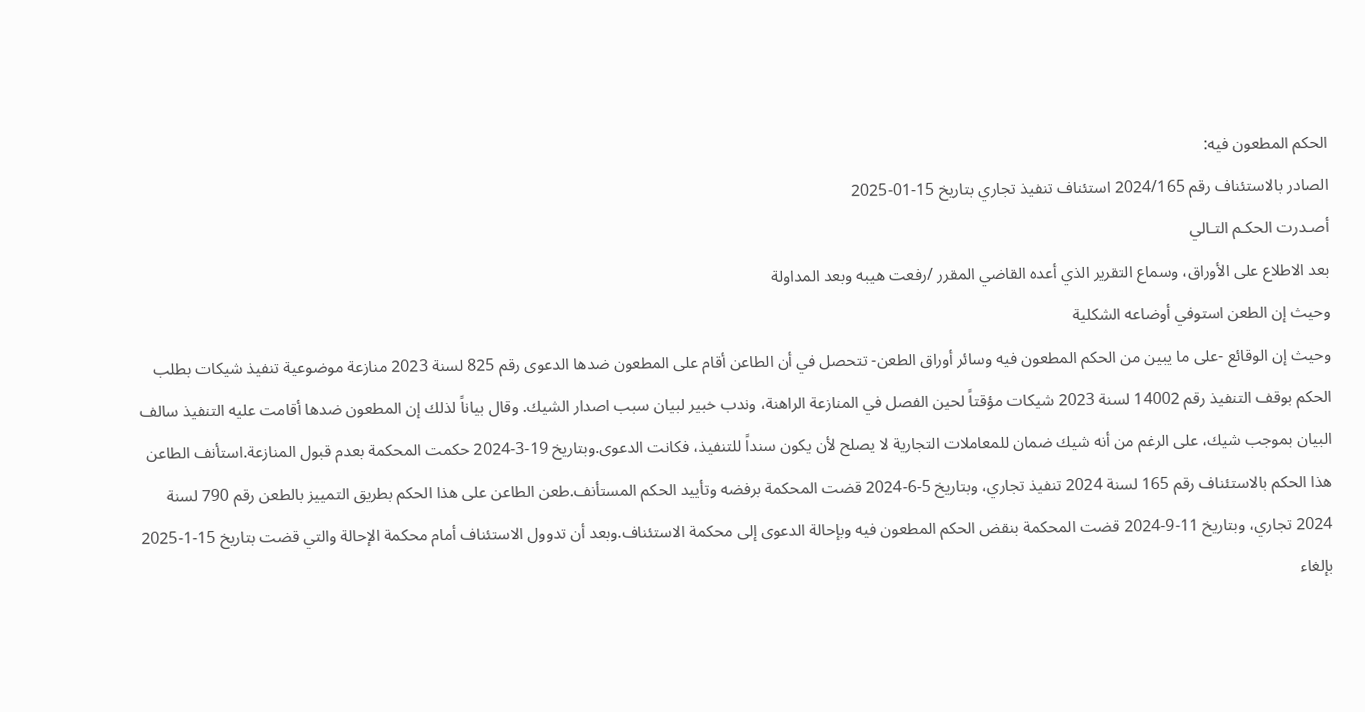الحكم المطعون فيه:
الصادر بالاستئناف رقم 2024/165 استئناف تنفيذ تجاري بتاريخ 15-01-2025
أصـدرت الحكـم التـالي
بعد الاطلاع على الأوراق، وسماع التقرير الذي أعده القاضي المقرر /رفعت هيبه وبعد المداولة
وحيث إن الطعن استوفي أوضاعه الشكلية
وحيث إن الوقائع -على ما يبين من الحكم المطعون فيه وسائر أوراق الطعن- تتحصل في أن الطاعن أقام على المطعون ضدها الدعوى رقم 825 لسنة 2023 منازعة موضوعية تنفيذ شيكات بطلب الحكم بوقف التنفيذ رقم 14002 لسنة 2023 شيكات مؤقتاً لحين الفصل في المنازعة الراهنة، وندب خبير لبيان سبب اصدار الشيك. وقال بياناً لذلك إن المطعون ضدها أقامت عليه التنفيذ سالف البيان بموجب شيك، على الرغم من أنه شيك ضمان للمعاملات التجارية لا يصلح لأن يكون سنداً للتنفيذ، فكانت الدعوى.وبتاريخ 19-3-2024 حكمت المحكمة بعدم قبول المنازعة.استأنف الطاعن هذا الحكم بالاستئناف رقم 165 لسنة 2024 تنفيذ تجاري، وبتاريخ 5-6-2024 قضت المحكمة برفضه وتأييد الحكم المستأنف.طعن الطاعن على هذا الحكم بطريق التمييز بالطعن رقم 790 لسنة 2024 تجاري، وبتاريخ 11-9-2024 قضت المحكمة بنقض الحكم المطعون فيه وبإحالة الدعوى إلى محكمة الاستئناف.وبعد أن تدوول الاستئناف أمام محكمة الإحالة والتي قضت بتاريخ 15-1-2025 بإلغاء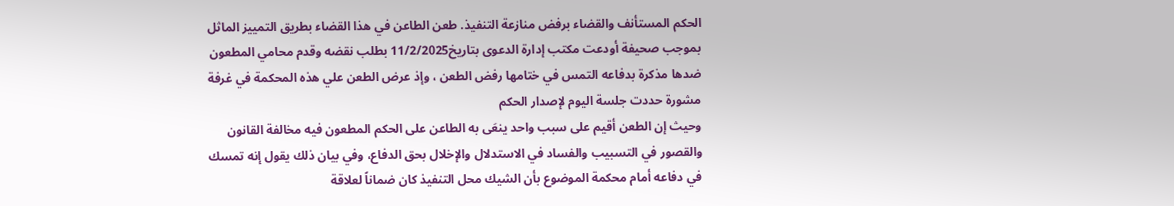الحكم المستأنف والقضاء برفض منازعة التنفيذ. طعن الطاعن في هذا القضاء بطريق التمييز الماثل بموجب صحيفة أودعت مكتب إدارة الدعوى بتاريخ11/2/2025 بطلب نقضه وقدم محامي المطعون ضدها مذكرة بدفاعه التمس في ختامها رفض الطعن ، وإذ عرض الطعن علي هذه المحكمة في غرفة مشورة حددت جلسة اليوم لإصدار الحكم
وحيث إن الطعن أقيم على سبب واحد ينعَى به الطاعن على الحكم المطعون فيه مخالفة القانون والقصور في التسبيب والفساد في الاستدلال والإخلال بحق الدفاع، وفي بيان ذلك يقول إنه تمسك في دفاعه أمام محكمة الموضوع بأن الشيك محل التنفيذ كان ضماناً لعلاقة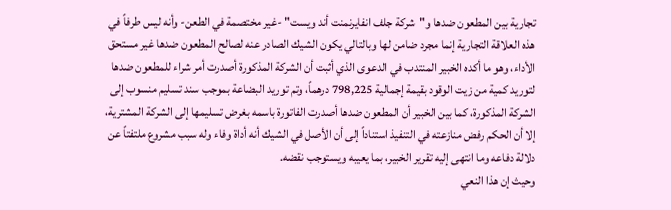تجارية بين المطعون ضدها و"شركة جلف انفايرنمنت أند ويست" -غير مختصمة في الطعن- وأنه ليس طرفاً في هذه العلاقة التجارية إنما مجرد ضامن لها وبالتالي يكون الشيك الصادر عنه لصالح المطعون ضدها غير مستحق الأداء، وهو ما أكده الخبير المنتدب في الدعوى الذي أثبت أن الشركة المذكورة أصدرت أمر شراء للمطعون ضدها لتوريد كمية من زيت الوقود بقيمة إجمالية 798,225 درهماً، وتم توريد البضاعة بموجب سند تسليم منسوب إلى الشركة المذكورة، كما بين الخبير أن المطعون ضدها أصدرت الفاتورة باسمه بغرض تسليمها إلى الشركة المشترية، إلا أن الحكم رفض منازعته في التنفيذ استناداً إلى أن الأصل في الشيك أنه أداة وفاء وله سبب مشروع ملتفتاً عن دلالة دفاعه وما انتهى إليه تقرير الخبير، بما يعيبه ويستوجب نقضه.
وحيث إن هذا النعي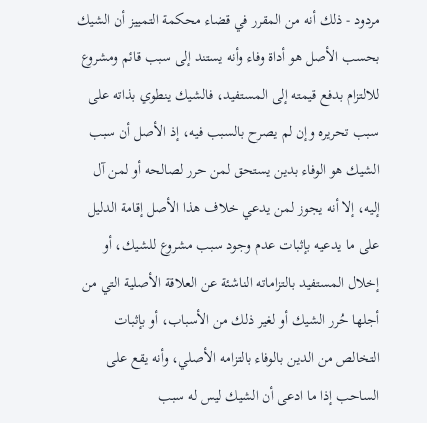مردود - ذلك أنه من المقرر في قضاء محكمة التمييز أن الشيك بحسب الأصل هو أداة وفاء وأنه يستند إلى سبب قائم ومشروع للالتزام بدفع قيمته إلى المستفيد، فالشيك ينطوي بذاته على سبب تحريره وإن لم يصرح بالسبب فيه، إذ الأصل أن سبب الشيك هو الوفاء بدين يستحق لمن حرر لصالحه أو لمن آل إليه، إلا أنه يجوز لمن يدعي خلاف هذا الأصل إقامة الدليل على ما يدعيه بإثبات عدم وجود سبب مشروع للشيك، أو إخلال المستفيد بالتزاماته الناشئة عن العلاقة الأصلية التي من أجلها حُرر الشيك أو لغير ذلك من الأسباب، أو بإثبات التخالص من الدين بالوفاء بالتزامه الأصلي، وأنه يقع على الساحب إذا ما ادعى أن الشيك ليس له سبب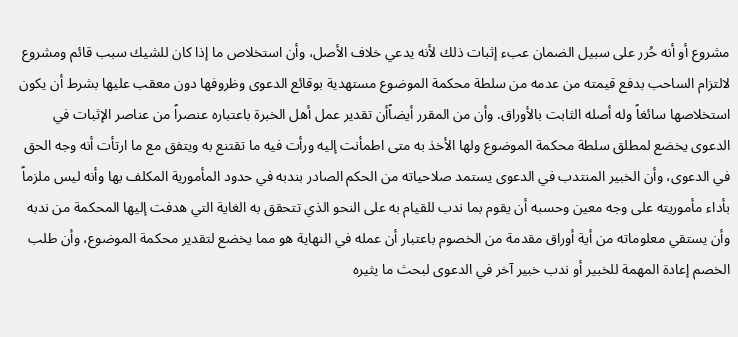مشروع أو أنه حُرر على سبيل الضمان عبء إثبات ذلك لأنه يدعي خلاف الأصل، وأن استخلاص ما إذا كان للشيك سبب قائم ومشروع لالتزام الساحب بدفع قيمته من عدمه من سلطة محكمة الموضوع مستهدية بوقائع الدعوى وظروفها دون معقب عليها بشرط أن يكون استخلاصها سائغاً وله أصله الثابت بالأوراق. وأن من المقرر أيضاًأن تقدير عمل أهل الخبرة باعتباره عنصراً من عناصر الإثبات في الدعوى يخضع لمطلق سلطة محكمة الموضوع ولها الأخذ به متى اطمأنت إليه ورأت فيه ما تقتنع به ويتفق مع ما ارتأت أنه وجه الحق في الدعوى، وأن الخبير المنتدب في الدعوى يستمد صلاحياته من الحكم الصادر بندبه في حدود المأمورية المكلف بها وأنه ليس ملزماً بأداء مأموريته على وجه معين وحسبه أن يقوم بما ندب للقيام به على النحو الذي تتحقق به الغاية التي هدفت إليها المحكمة من ندبه وأن يستقي معلوماته من أية أوراق مقدمة من الخصوم باعتبار أن عمله في النهاية هو مما يخضع لتقدير محكمة الموضوع، وأن طلب الخصم إعادة المهمة للخبير أو ندب خبير آخر في الدعوى لبحث ما يثيره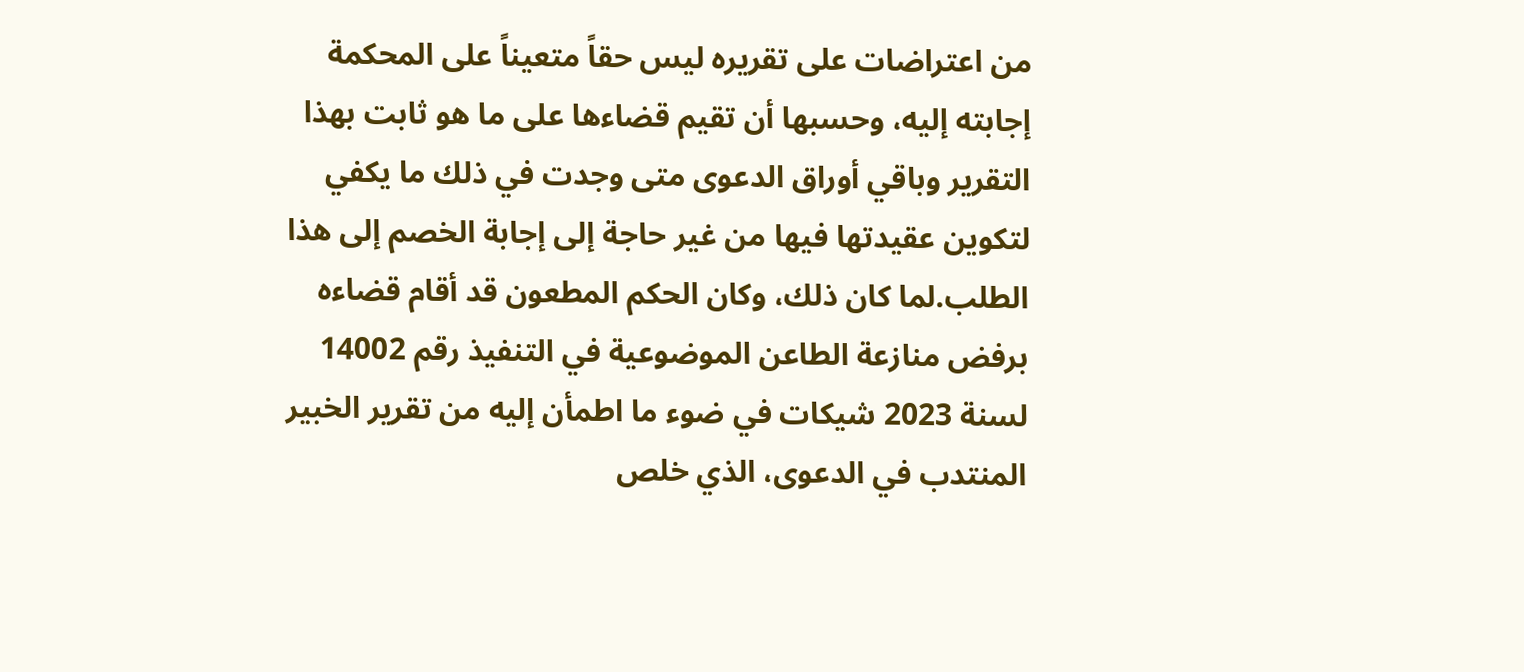من اعتراضات على تقريره ليس حقاً متعيناً على المحكمة إجابته إليه، وحسبها أن تقيم قضاءها على ما هو ثابت بهذا التقرير وباقي أوراق الدعوى متى وجدت في ذلك ما يكفي لتكوين عقيدتها فيها من غير حاجة إلى إجابة الخصم إلى هذا الطلب.لما كان ذلك، وكان الحكم المطعون قد أقام قضاءه برفض منازعة الطاعن الموضوعية في التنفيذ رقم 14002 لسنة 2023 شيكات في ضوء ما اطمأن إليه من تقرير الخبير المنتدب في الدعوى، الذي خلص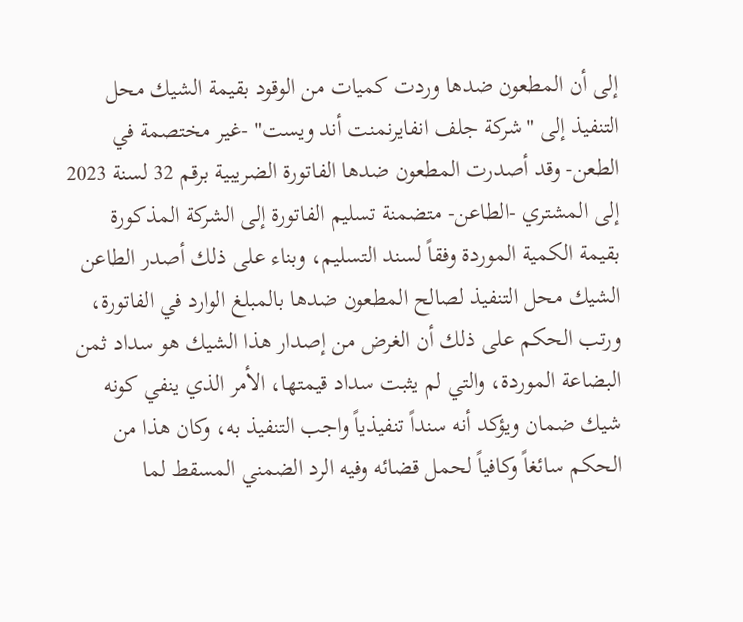إلى أن المطعون ضدها وردت كميات من الوقود بقيمة الشيك محل التنفيذ إلى "شركة جلف انفايرنمنت أند ويست" -غير مختصمة في الطعن- وقد أصدرت المطعون ضدها الفاتورة الضريبية برقم 32 لسنة 2023 إلى المشتري -الطاعن- متضمنة تسليم الفاتورة إلى الشركة المذكورة بقيمة الكمية الموردة وفقاً لسند التسليم، وبناء على ذلك أصدر الطاعن الشيك محل التنفيذ لصالح المطعون ضدها بالمبلغ الوارد في الفاتورة، ورتب الحكم على ذلك أن الغرض من إصدار هذا الشيك هو سداد ثمن البضاعة الموردة، والتي لم يثبت سداد قيمتها، الأمر الذي ينفي كونه شيك ضمان ويؤكد أنه سنداً تنفيذياً واجب التنفيذ به، وكان هذا من الحكم سائغاً وكافياً لحمل قضائه وفيه الرد الضمني المسقط لما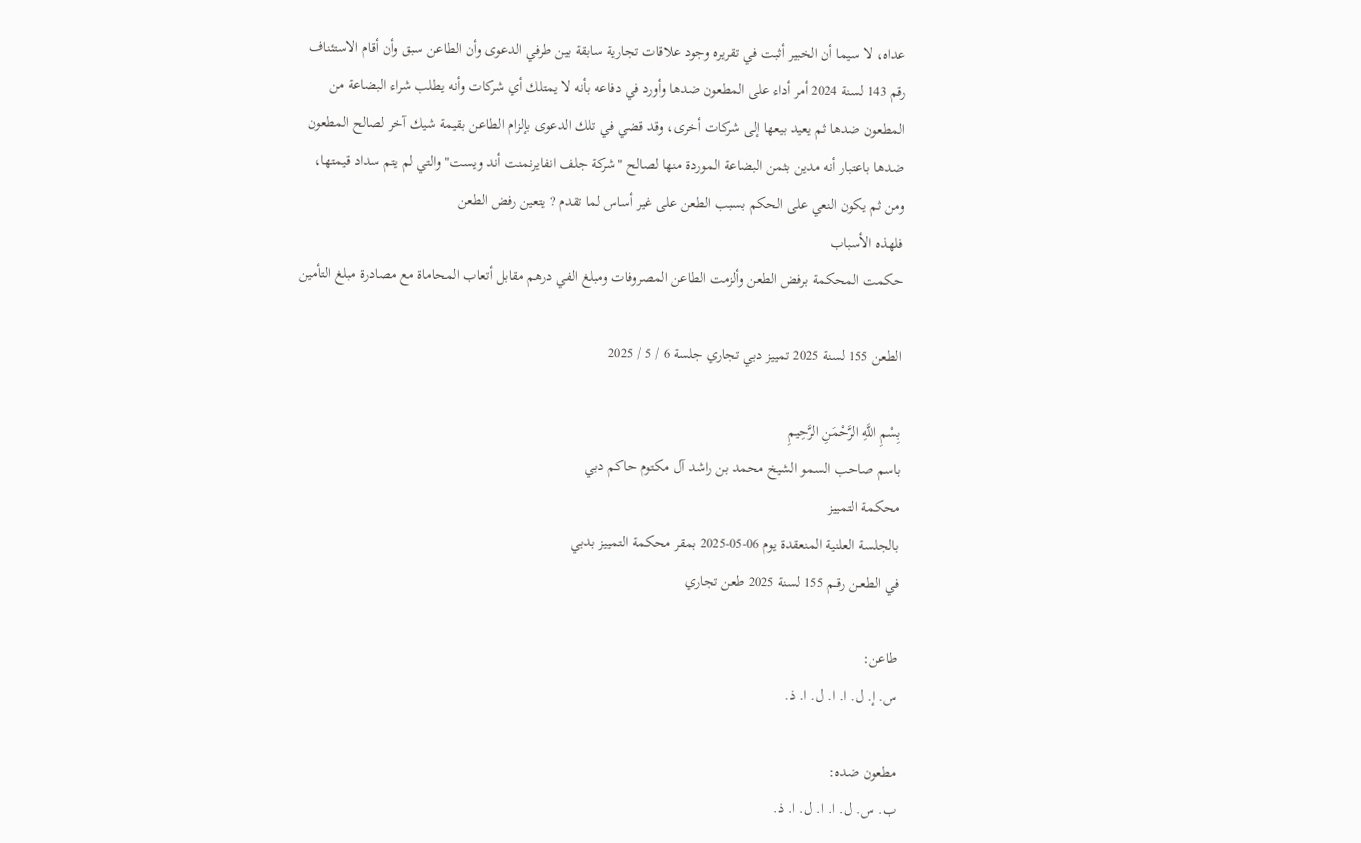عداه، لا سيما أن الخبير أثبت في تقريره وجود علاقات تجارية سابقة بين طرفي الدعوى وأن الطاعن سبق وأن أقام الاستئناف رقم 143 لسنة 2024 أمر أداء على المطعون ضدها وأورد في دفاعه بأنه لا يمتلك أي شركات وأنه يطلب شراء البضاعة من المطعون ضدها ثم يعيد بيعها إلى شركات أخرى، وقد قضي في تلك الدعوى بإلزام الطاعن بقيمة شيك آخر لصالح المطعون ضدها باعتبار أنه مدين بثمن البضاعة الموردة منها لصالح "شركة جلف انفايرنمنت أند ويست" والتي لم يتم سداد قيمتها، ومن ثم يكون النعي على الحكم بسبب الطعن على غير أساس لما تقدم ? يتعين رفض الطعن
فلهذه الأسباب
حكمت المحكمة برفض الطعن وألزمت الطاعن المصروفات ومبلغ الفي درهم مقابل أتعاب المحاماة مع مصادرة مبلغ التأمين

الطعن 155 لسنة 2025 تمييز دبي تجاري جلسة 6 / 5 / 2025

بِسْمِ اللَّهِ الرَّحْمَنِ الرَّحِيمِ
باسم صاحب السمو الشيخ محمد بن راشد آل مكتوم حاكم دبي
محكمة التمييز
بالجلسة العلنية المنعقدة يوم 06-05-2025 بمقر محكمة التمييز بدبي
في الطعــن رقــم 155 لسنة 2025 طعن تجاري

طاعن:
س. إ. ل. ا. ا. ل. ا. ذ.

مطعون ضده:
ب. س. ل. ا. ا. ل. ا. ذ.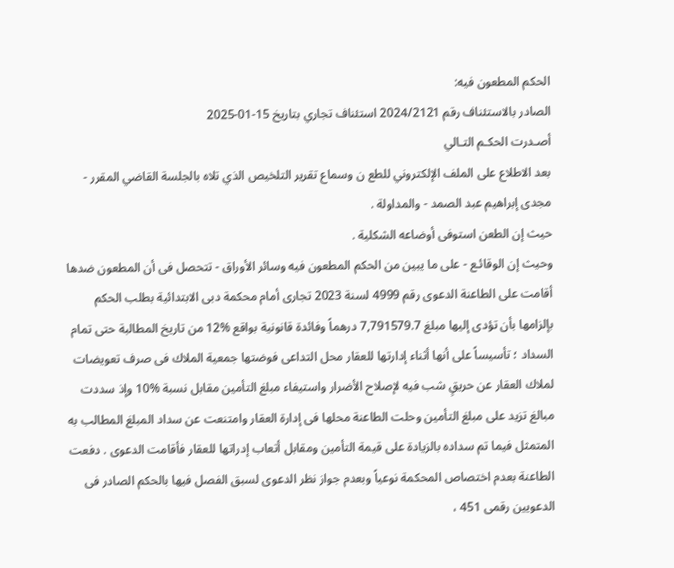الحكم المطعون فيه:
الصادر بالاستئناف رقم 2024/2121 استئناف تجاري بتاريخ 15-01-2025
أصـدرت الحكـم التـالي
بعد الاطلاع على الملف الإلكتروني للطع ن وسماع تقرير التلخيص الذي تلاه بالجلسة القاضي المقرر - مجدى إبراهيم عبد الصمد - والمداولة .
حيث إن الطعن استوفى أوضاعه الشكلية .
وحيث إن الوقائـع - على ما يبين من الحكم المطعون فيه وسائر الأوراق - تتحصل فى أن المطعون ضدها أقامت على الطاعنة الدعوى رقم 4999 لسنة 2023 تجارى أمام محكمة دبى الابتدائية بطلب الحكم بإلزامها بأن تؤدى إليها مبلغ 7,791579.7 درهماً وفائدة قانونية بواقع %12 من تاريخ المطالبة حتى تمام السداد ؛ تأسيساً على أنها أثناء إدارتها للعقار محل التداعى فوضتها جمعية الملاك فى صرف تعويضات لملاك العقار عن حريقٍ شب فيه لإصلاح الأضرار واستيفاء مبلغ التأمين مقابل نسبة %10 وإذ سددت مبالغ تزيد على مبلغ التأمين وحلت الطاعنة محلها فى إدارة العقار وامتنعت عن سداد المبلغ المطالب به المتمثل فيما تم سداده بالزيادة على قيمة التأمين ومقابل أتعاب إدراتها للعقار فأقامت الدعوى . دفعت الطاعنة بعدم اختصاص المحكمة نوعياً وبعدم جواز نظر الدعوى لسبق الفصل فيها بالحكم الصادر فى الدعويين رقمى 451 ،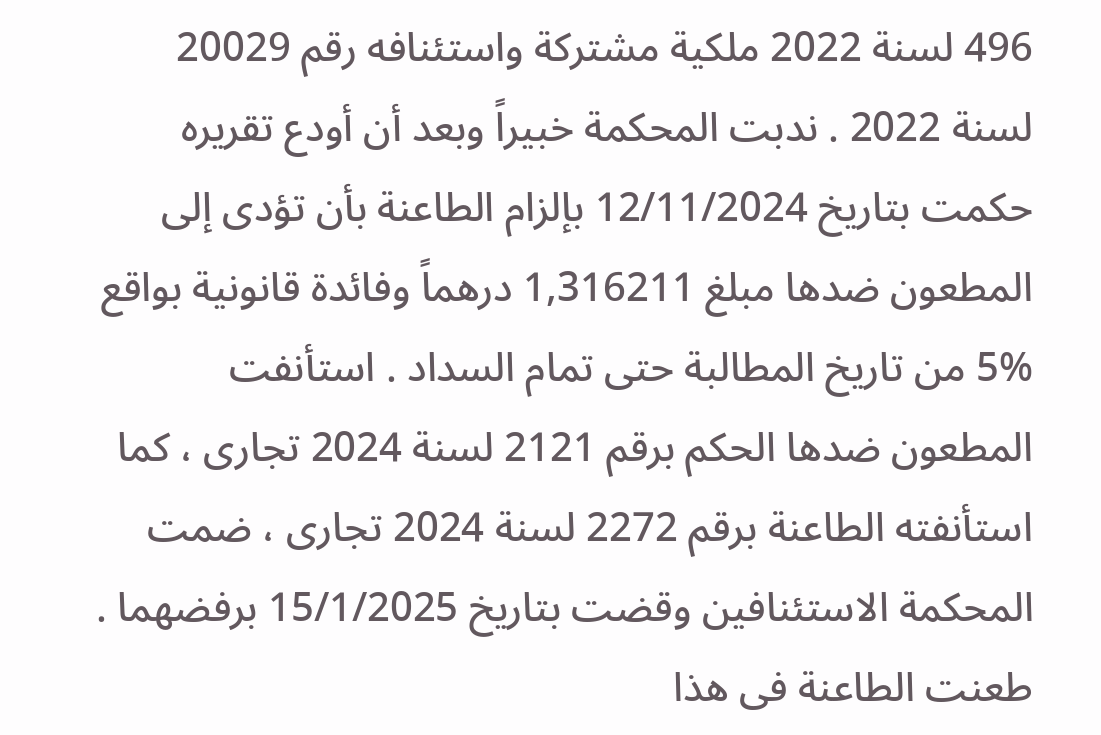496 لسنة 2022 ملكية مشتركة واستئنافه رقم 20029 لسنة 2022 . ندبت المحكمة خبيراً وبعد أن أودع تقريره حكمت بتاريخ 12/11/2024 بإلزام الطاعنة بأن تؤدى إلى المطعون ضدها مبلغ 1,316211 درهماً وفائدة قانونية بواقع %5 من تاريخ المطالبة حتى تمام السداد . استأنفت المطعون ضدها الحكم برقم 2121 لسنة 2024 تجارى ، كما استأنفته الطاعنة برقم 2272 لسنة 2024 تجارى ، ضمت المحكمة الاستئنافين وقضت بتاريخ 15/1/2025 برفضهما . طعنت الطاعنة فى هذا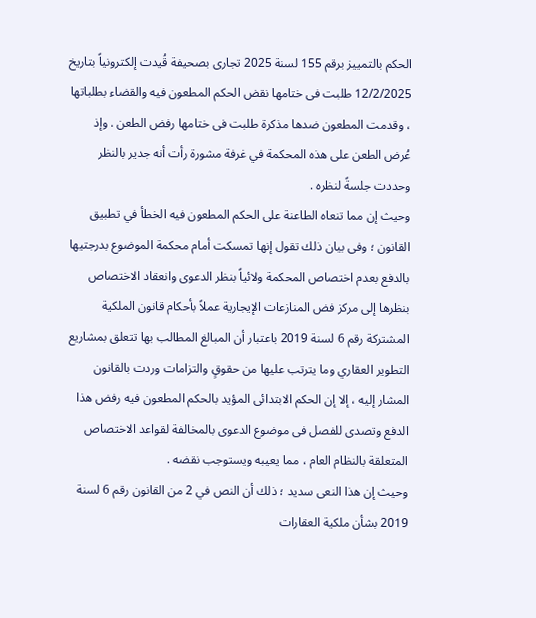الحكم بالتمييز برقم 155 لسنة 2025 تجارى بصحيفة قُيدت إلكترونياً بتاريخ 12/2/2025 طلبت فى ختامها نقض الحكم المطعون فيه والقضاء بطلباتها ، وقدمت المطعون ضدها مذكرة طلبت فى ختامها رفض الطعن . وإذ عُرض الطعن على هذه المحكمة في غرفة مشورة رأت أنه جدير بالنظر وحددت جلسةً لنظره .
وحيث إن مما تنعاه الطاعنة على الحكم المطعون فيه الخطأ في تطبيق القانون ؛ وفى بيان ذلك تقول إنها تمسكت أمام محكمة الموضوع بدرجتيها بالدفع بعدم اختصاص المحكمة ولائياً بنظر الدعوى وانعقاد الاختصاص بنظرها إلى مركز فض المنازعات الإيجارية عملاً بأحكام قانون الملكية المشتركة رقم 6 لسنة 2019 باعتبار أن المبالغ المطالب بها تتعلق بمشاريع التطوير العقاري وما يترتب عليها من حقوقٍ والتزامات وردت بالقانون المشار إليه ، إلا إن الحكم الابتدائى المؤيد بالحكم المطعون فيه رفض هذا الدفع وتصدى للفصل فى موضوع الدعوى بالمخالفة لقواعد الاختصاص المتعلقة بالنظام العام ، مما يعيبه ويستوجب نقضه .
وحيث إن هذا النعى سديد ؛ ذلك أن النص في 2 من القانون رقم 6 لسنة 2019 بشأن ملكية العقارات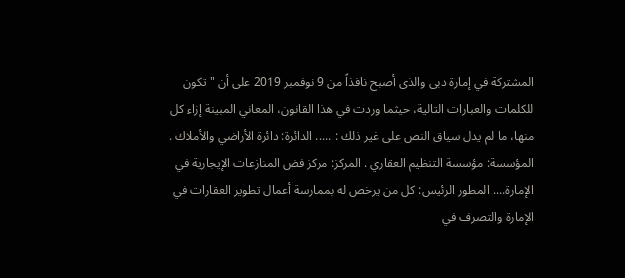المشتركة في إمارة دبى والذى أصبح نافذاً من 9 نوفمبر 2019 على أن " تكون للكلمات والعبارات التالية، حيثما وردت في هذا القانون، المعاني المبينة إزاء كل منها، ما لم يدل سياق النص على غير ذلك : ..... الدائرة: دائرة الأراضي والأملاك . المؤسسة: مؤسسة التنظيم العقاري . المركز: مركز فض المنازعات الإيجارية في الإمارة.... المطور الرئيس: كل من يرخص له بممارسة أعمال تطوير العقارات في الإمارة والتصرف في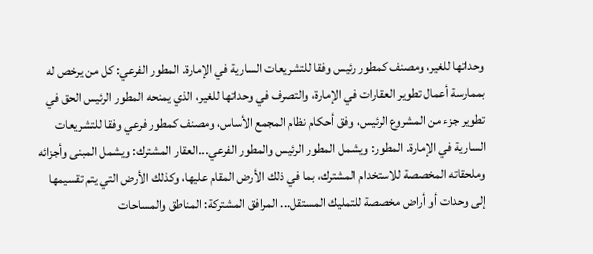وحداتها للغير، ومصنف كمطور رئيس وفقا للتشريعات السارية في الإمارة. المطور الفرعي: كل من يرخص له بممارسة أعمال تطوير العقارات في الإمارة، والتصرف في وحداتها للغير، الذي يمنحه المطور الرئيس الحق في تطوير جزء من المشروع الرئيس، وفق أحكام نظام المجمع الأساس، ومصنف كمطور فرعي وفقا للتشريعات السارية في الإمارة. المطور: ويشمل المطور الرئيس والمطور الفرعي...العقار المشترك: ويشمل المبنى وأجزائه وملحقاته المخصصة للاستخدام المشترك، بما في ذلك الأرض المقام عليها، وكذلك الأرض التي يتم تقسيمها إلى وحدات أو أراض مخصصة للتمليك المستقل... المرافق المشتركة: المناطق والمساحات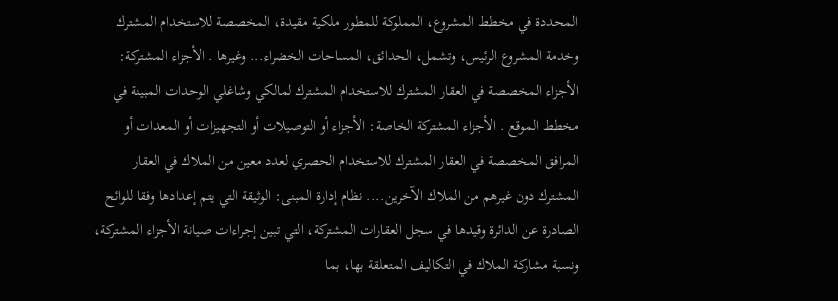المحددة في مخطط المشروع، المملوكة للمطور ملكية مقيدة، المخصصة للاستخدام المشترك وخدمة المشروع الرئيس، وتشمل، الحدائق، المساحات الخضراء... وغيرها . الأجزاء المشتركة: الأجزاء المخصصة في العقار المشترك للاستخدام المشترك لمالكي وشاغلي الوحدات المبينة في مخطط الموقع . الأجزاء المشتركة الخاصة: الأجزاء أو التوصيلات أو التجهيزات أو المعدات أو المرافق المخصصة في العقار المشترك للاستخدام الحصري لعدد معين من الملاك في العقار المشترك دون غيرهم من الملاك الآخرين.... نظام إدارة المبنى: الوثيقة التي يتم إعدادها وفقا للوائح الصادرة عن الدائرة وقيدها في سجل العقارات المشتركة، التي تبين إجراءات صيانة الأجزاء المشتركة، ونسبة مشاركة الملاك في التكاليف المتعلقة بها، بما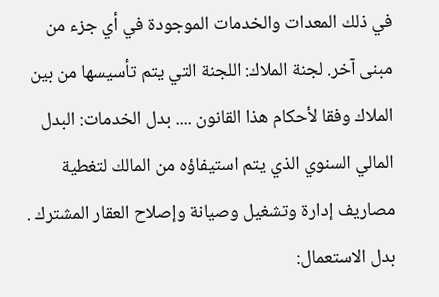في ذلك المعدات والخدمات الموجودة في أي جزء من مبنى آخر. لجنة الملاك: اللجنة التي يتم تأسيسها من بين الملاك وفقا لأحكام هذا القانون .... بدل الخدمات: البدل المالي السنوي الذي يتم استيفاؤه من المالك لتغطية مصاريف إدارة وتشغيل وصيانة وإصلاح العقار المشترك . بدل الاستعمال: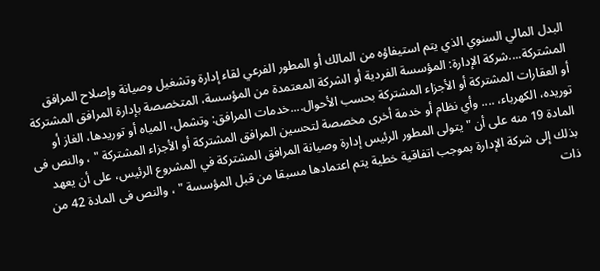البدل المالي السنوي الذي يتم استيفاؤه من المالك أو المطور الفرعي لقاء إدارة وتشغيل وصيانة وإصلاح المرافق المشتركة....شركة الإدارة: المؤسسة الفردية أو الشركة المعتمدة من المؤسسة، المتخصصة بإدارة المرافق المشتركة أو العقارات المشتركة أو الأجزاء المشتركة بحسب الأحوال....خدمات المرافق: وتشمل، المياه أو توريدها، الغاز أو توريده، الكهرباء، .... وأي نظام أو خدمة أخرى مخصصة لتحسين المرافق المشتركة أو الأجزاء المشتركة " ، والنص فى المادة 19 منه على أن " يتولى المطور الرئيس إدارة وصيانة المرافق المشتركة في المشروع الرئيس، على أن يعهد بذلك إلى شركة الإدارة بموجب اتفاقية خطية يتم اعتمادها مسبقا من قبل المؤسسة " ، والنص فى المادة 42 من ذات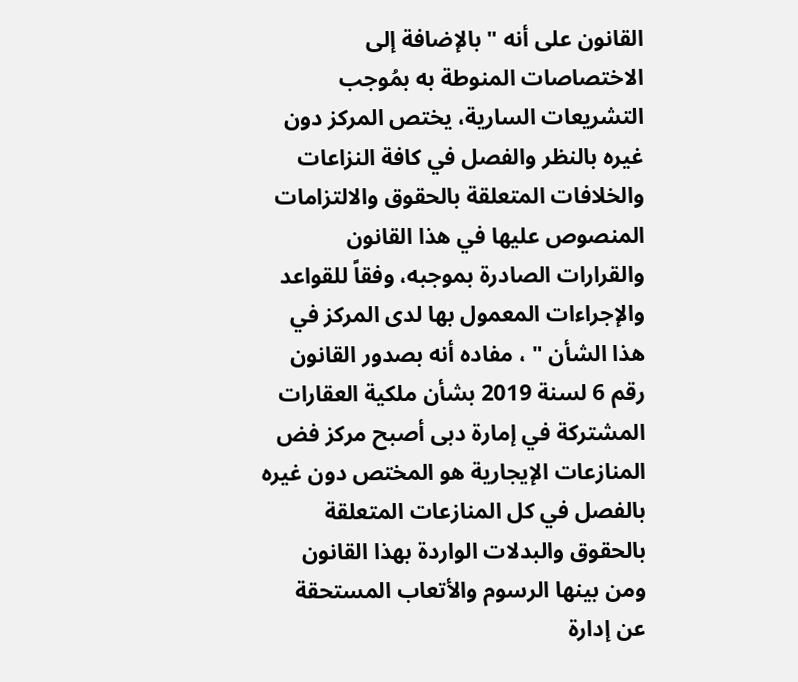القانون على أنه " بالإضافة إلى الاختصاصات المنوطة به بمُوجب التشريعات السارية، يختص المركز دون غيره بالنظر والفصل في كافة النزاعات والخلافات المتعلقة بالحقوق والالتزامات المنصوص عليها في هذا القانون والقرارات الصادرة بموجبه، وفقاً للقواعد والإجراءات المعمول بها لدى المركز في هذا الشأن " ، مفاده أنه بصدور القانون رقم 6 لسنة 2019 بشأن ملكية العقارات المشتركة في إمارة دبى أصبح مركز فض المنازعات الإيجارية هو المختص دون غيره بالفصل في كل المنازعات المتعلقة بالحقوق والبدلات الواردة بهذا القانون ومن بينها الرسوم والأتعاب المستحقة عن إدارة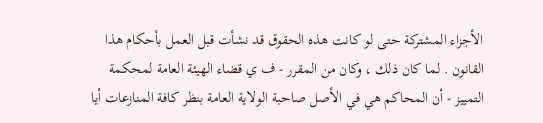الأجزاء المشتركة حتى لو كانت هذه الحقوق قد نشأت قبل العمل بأحكام هذا القانون . لما كان ذلك ، وكان من المقرر - ف ي قضاء الهيئة العامة لمحكمة التمييز - أن المحاكم هي في الأصل صاحبة الولاية العامة بنظر كافة المنازعات أيا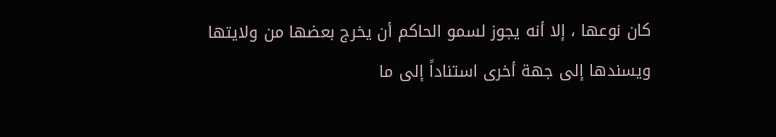كان نوعها ، إلا أنه يجوز لسمو الحاكم أن يخرج بعضها من ولايتها ويسندها إلى جهة أخرى استناداً إلى ما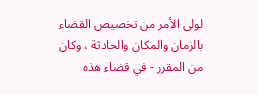لولى الأمر من تخصيص القضاء بالزمان والمكان والحادثة ، وكان من المقرر - في قضاء هذه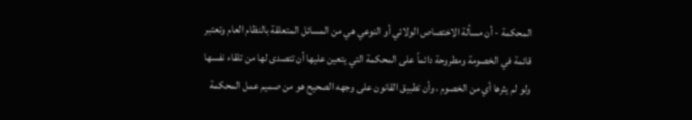المحكمة - أن مسألة الاختصاص الولائي أو النوعي هي من المسائل المتعلقة بالنظام العام وتعتبر قائمة في الخصومة ومطروحة دائماً على المحكمة التي يتعين عليها أن تتصدى لها من تلقاء نفسها ولو لم يثرها أي من الخصوم ، وأن تطبيق القانون على وجهه الصحيح هو من صميم عمل المحكمة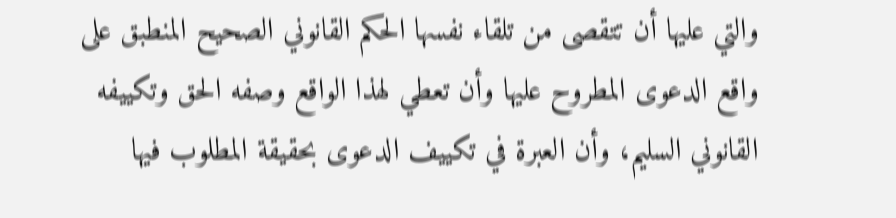والتي عليها أن تتقصى من تلقاء نفسها الحكم القانوني الصحيح المنطبق على واقع الدعوى المطروح عليها وأن تعطي لهذا الواقع وصفه الحق وتكييفه القانوني السليم، وأن العبرة في تكييف الدعوى بحقيقة المطلوب فيها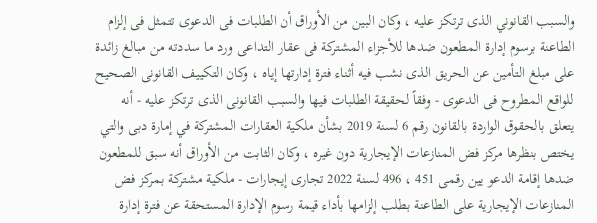والسبب القانوني الذى ترتكز عليه ، وكان البين من الأوراق أن الطلبات فى الدعوى تتمثل فى إلزام الطاعنة برسوم إدارة المطعون ضدها للأجزاء المشتركة فى عقار التداعى ورد ما سددته من مبالغ زائدة على مبلغ التأمين عن الحريق الذى نشب فيه أثناء فترة إدارتها إياه ، وكان التكييف القانونى الصحيح للواقع المطروح فى الدعوى - وفقاً لحقيقة الطلبات فيها والسبب القانونى الذى ترتكز عليه - أنه يتعلق بالحقوق الواردة بالقانون رقم 6 لسنة 2019 بشأن ملكية العقارات المشتركة في إمارة دبى والتي يختص بنظرها مركز فض المنازعات الإيجارية دون غيره ، وكان الثابت من الأوراق أنه سبق للمطعون ضدها إقامة الدعو يين رقمى 451 ، 496 لسنة 2022 تجارى إيجارات - ملكية مشتركة بمركز فض المنازعات الإيجارية على الطاعنة بطلب إلزامها بأداء قيمة رسوم الإدارة المستحقة عن فترة إدارة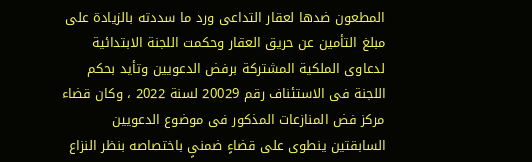المطعون ضدها لعقار التداعى ورد ما سددته بالزيادة على مبلغ التأمين عن حريق العقار وحكمت اللجنة الابتدائية لدعاوى الملكية المشتركة برفض الدعويين وتأيد بحكم اللجنة فى الاستئناف رقم 20029 لسنة 2022 ، وكان قضاء مركز فض المنازعات المذكور فى موضوع الدعويين السابقتين ينطوى على قضاءٍ ضمنىٍ باختصاصه بنظر النزاع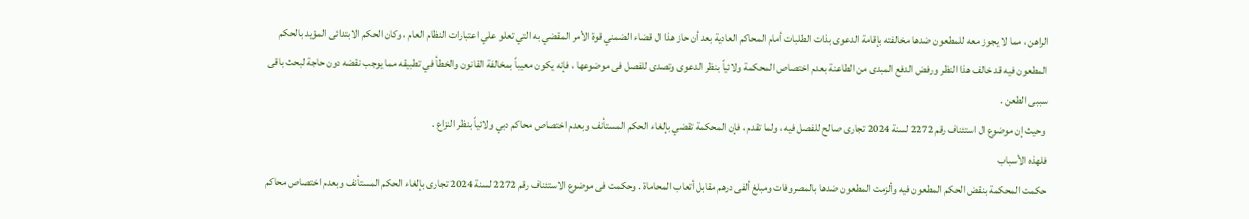الراهن ، مما لا يجوز معه للمطعون ضدها مخالفته بإقامة الدعوى بذات الطلبات أمام المحاكم العادية بعد أن حاز هذا ال قضاء الضمني قوة الأمر المقضي به التي تعلو علي اعتبارات النظام العام ، وكان الحكم الابتدائى المؤيد بالحكم المطعون فيه قد خالف هذا النظر ورفض الدفع المبدى من الطاعنة بعدم اختصاص المحكمة ولائياً بنظر الدعوى وتصدى للفصل فى موضوعها ، فإنه يكون معيباً بمخالفة القانون والخطأ في تطبيقه مما يوجب نقضه دون حاجة لبحث باقى سببى الطعن .
 وحيث إن موضوع ال استئناف رقم 2272 لسنة 2024 تجارى صالح للفصل فيه ، ولما تقدم ، فإن المحكمة تقضي بإلغاء الحكم المستأنف وبعدم اختصاص محاكم دبي ولائياً بنظر النزاع .
فلهذه الأسباب
حكمت المحكمة بنقض الحكم المطعون فيه وألزمت المطعون ضدها بالمصروفات ومبلغ ألفى درهم مقابل أتعاب المحاماة . وحكمت فى موضوع الاستئناف رقم 2272 لسنة 2024 تجارى بإلغاء الحكم المستأنف وبعدم اختصاص محاكم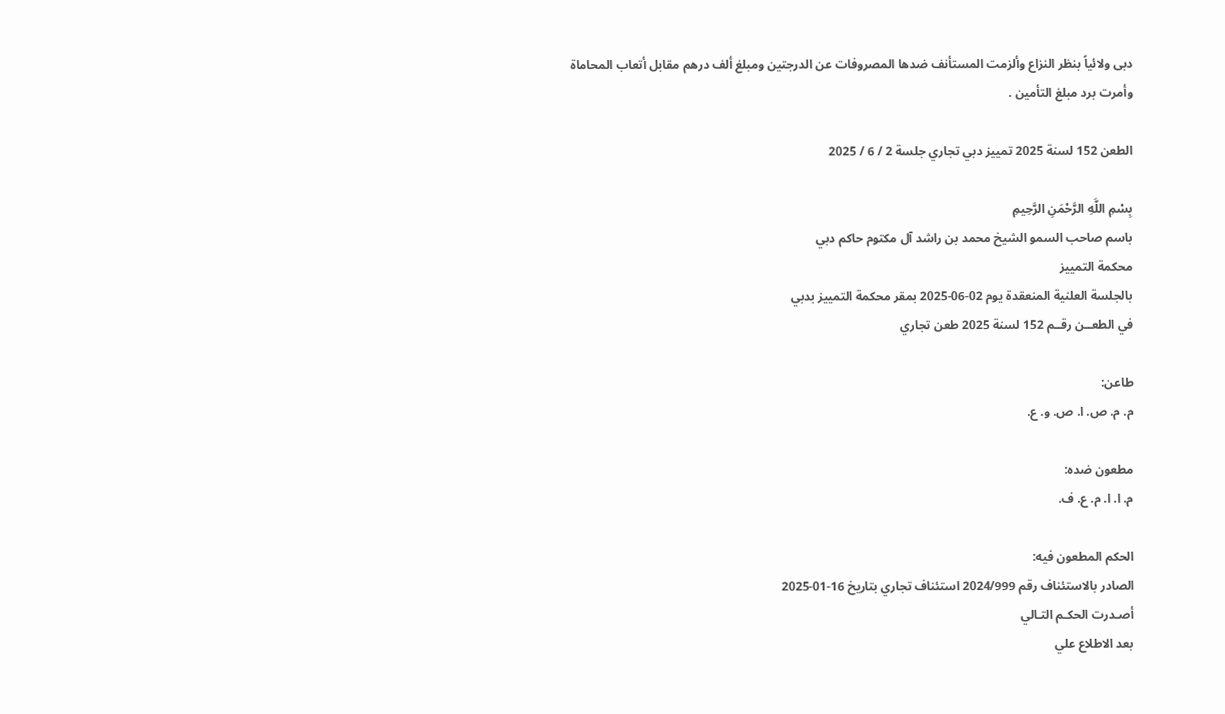دبى ولائياً بنظر النزاع وألزمت المستأنف ضدها المصروفات عن الدرجتين ومبلغ ألف درهم مقابل أتعاب المحاماة وأمرت برد مبلغ التأمين .

الطعن 152 لسنة 2025 تمييز دبي تجاري جلسة 2 / 6 / 2025

بِسْمِ اللَّهِ الرَّحْمَنِ الرَّحِيمِ
باسم صاحب السمو الشيخ محمد بن راشد آل مكتوم حاكم دبي
محكمة التمييز
بالجلسة العلنية المنعقدة يوم 02-06-2025 بمقر محكمة التمييز بدبي
في الطعــن رقــم 152 لسنة 2025 طعن تجاري

طاعن:
م. م. ص. ا. ص. و. ع.

مطعون ضده:
م. ا. ا. م. ع. ف.

الحكم المطعون فيه:
الصادر بالاستئناف رقم 2024/999 استئناف تجاري بتاريخ 16-01-2025
أصـدرت الحكـم التـالي
بعد الاطلاع علي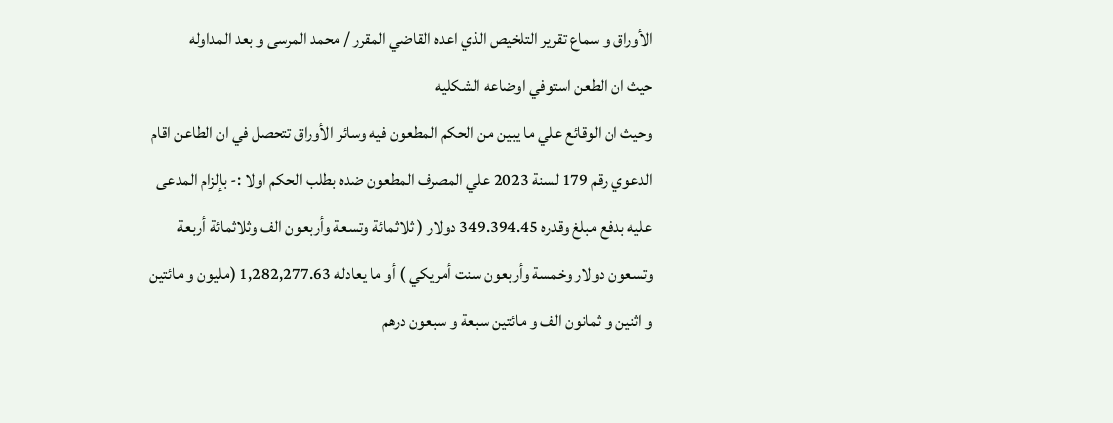الأوراق و سماع تقرير التلخيص الذي اعده القاضي المقرر / محمد المرسى و بعد المداوله
حيث ان الطعن استوفي اوضاعه الشكليه
وحيث ان الوقائع علي ما يبين من الحكم المطعون فيه وسائر الأوراق تتحصل في ان الطاعن اقام الدعوي رقم 179 لسنة 2023 علي المصرف المطعون ضده بطلب الحكم اولا :- بإلزام المدعى عليه بدفع مبلغ وقدره 349.394.45 دولار ( ثلاثمائة وتسعة وأربعون الف وثلاثمائة أربعة وتسعون دولار وخمسة وأربعون سنت أمريكي ) أو ما يعادله 1,282,277.63 (مليون و مائتين و اثنين و ثمانون الف و مائتين سبعة و سبعون درهم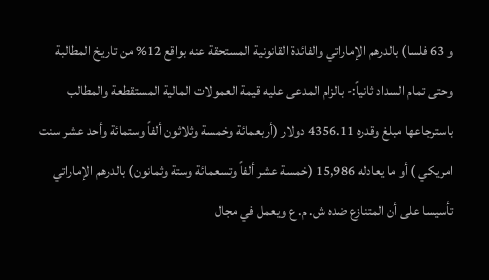و 63 فلسا) بالدرهم الإماراتي والفائدة القانونية المستحقة عنه بواقع 12% من تاريخ المطالبة وحتى تمام السداد ثانياً:- بالزام المدعى عليه قيمة العمولات المالية المستقطعة والمطالب باسترجاعها مبلغ وقدره 4356.11 دولار (أربعمائة وخمسة وثلاثون ألفاً وستمائة وأحد عشر سنت امريكي ) أو ما يعادله 15,986 (خمسة عشر ألفاً وتسعمائة وستة وثمانون) بالدرهم الإماراتي تأسيسا على أن المتنازع ضده ش. م. ع ويعمل في مجال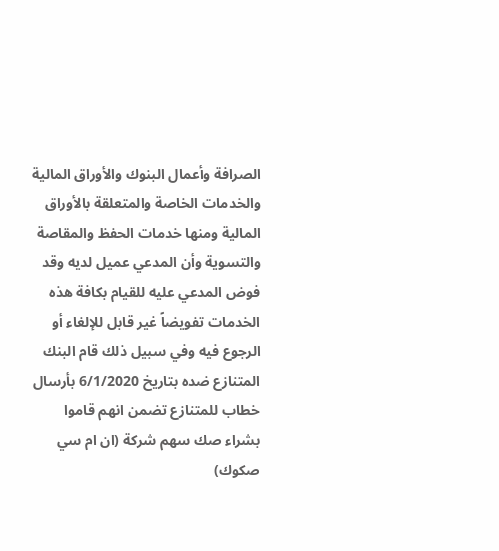الصرافة وأعمال البنوك والأوراق المالية والخدمات الخاصة والمتعلقة بالأوراق المالية ومنها خدمات الحفظ والمقاصة والتسوية وأن المدعي عميل لديه وقد فوض المدعي عليه للقيام بكافة هذه الخدمات تفويضاً غير قابل للإلغاء أو الرجوع فيه وفي سبيل ذلك قام البنك المتنازع ضده بتاريخ 6/1/2020 بأرسال خطاب للمتنازع تضمن انهم قاموا بشراء صك سهم شركة (ان ام سي صكوك)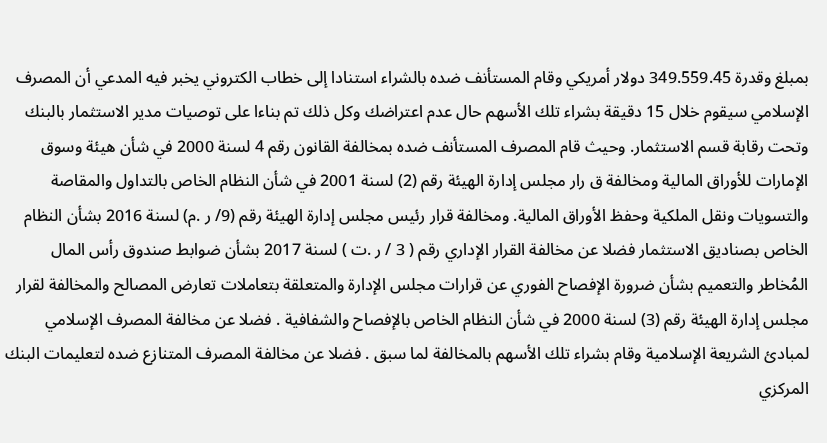بمبلغ وقدرة 349.559.45 دولار أمريكي وقام المستأنف ضده بالشراء استنادا إلى خطاب الكتروني يخبر فيه المدعي أن المصرف الإسلامي سيقوم خلال 15 دقيقة بشراء تلك الأسهم حال عدم اعتراضك وكل ذلك تم بناءا على توصيات مدير الاستثمار بالبنك وتحت رقابة قسم الاستثمار. وحيث قام المصرف المستأنف ضده بمخالفة القانون رقم 4 لسنة 2000 في شأن هيئة وسوق الإمارات للأوراق المالية ومخالفة ق رار مجلس إدارة الهيئة رقم (2) لسنة 2001 في شأن النظام الخاص بالتداول والمقاصة والتسويات ونقل الملكية وحفظ الأوراق المالية. ومخالفة قرار رئيس مجلس إدارة الهيئة رقم (9/ ر .م) لسنة 2016 بشأن النظام الخاص بصناديق الاستثمار فضلا عن مخالفة القرار الإداري رقم ( 3 / ر .ت ) لسنة 2017 بشأن ضوابط صندوق رأس المال المُخاطر والتعميم بشأن ضرورة الإفصاح الفوري عن قرارات مجلس الإدارة والمتعلقة بتعاملات تعارض المصالح والمخالفة لقرار مجلس إدارة الهيئة رقم (3) لسنة 2000 في شأن النظام الخاص بالإفصاح والشفافية . فضلا عن مخالفة المصرف الإسلامي لمبادئ الشريعة الإسلامية وقام بشراء تلك الأسهم بالمخالفة لما سبق . فضلا عن مخالفة المصرف المتنازع ضده لتعليمات البنك المركزي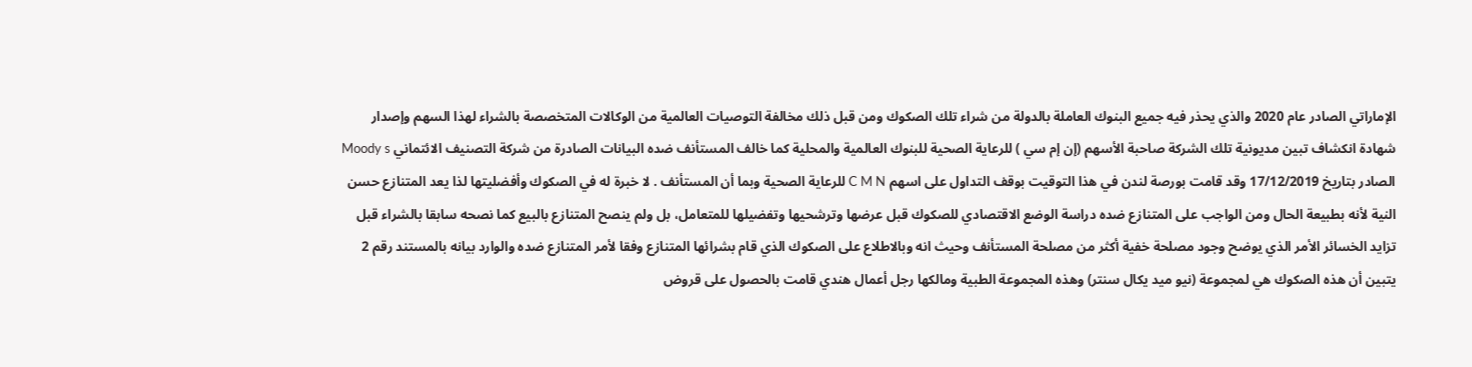الإماراتي الصادر عام 2020 والذي يحذر فيه جميع البنوك العاملة بالدولة من شراء تلك الصكوك ومن قبل ذلك مخالفة التوصيات العالمية من الوكالات المتخصصة بالشراء لهذا السهم وإصدار شهادة انكشاف تبين مديونية تلك الشركة صاحبة الأسهم (إن إم سي ) للرعاية الصحية للبنوك العالمية والمحلية كما خالف المستأنف ضده البيانات الصادرة من شركة التصنيف الائتماني Moody s الصادر بتاريخ 17/12/2019 وقد قامت بورصة لندن في هذا التوقيت بوقف التداول على اسهم C M N للرعاية الصحية وبما أن المستأنف . لا خبرة له في الصكوك وأفضليتها لذا يعد المتنازع حسن النية لأنه بطبيعة الحال ومن الواجب على المتنازع ضده دراسة الوضع الاقتصادي للصكوك قبل عرضها وترشحيها وتفضيلها للمتعامل، بل ولم ينصح المتنازع بالبيع كما نصحه سابقا بالشراء قبل تزايد الخسائر الأمر الذي يوضح وجود مصلحة خفية أكثر من مصلحة المستأنف وحيث انه وبالاطلاع على الصكوك الذي قام بشرائها المتنازع وفقا لأمر المتنازع ضده والوارد بيانه بالمستند رقم 2 يتبين أن هذه الصكوك هي لمجموعة (نيو ميد يكال سنتر) وهذه المجموعة الطبية ومالكها رجل أعمال هندي قامت بالحصول على قروض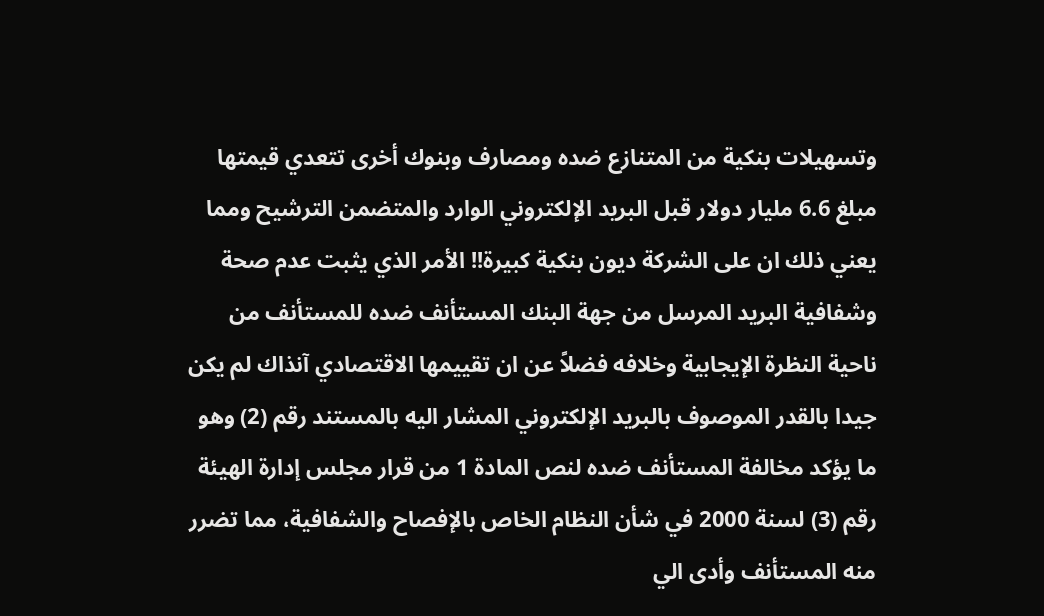وتسهيلات بنكية من المتنازع ضده ومصارف وبنوك أخرى تتعدي قيمتها مبلغ 6.6 مليار دولار قبل البريد الإلكتروني الوارد والمتضمن الترشيح ومما يعني ذلك ان على الشركة ديون بنكية كبيرة!! الأمر الذي يثبت عدم صحة وشفافية البريد المرسل من جهة البنك المستأنف ضده للمستأنف من ناحية النظرة الإيجابية وخلافه فضلاً عن ان تقييمها الاقتصادي آنذاك لم يكن جيدا بالقدر الموصوف بالبريد الإلكتروني المشار اليه بالمستند رقم (2) وهو ما يؤكد مخالفة المستأنف ضده لنص المادة 1 من قرار مجلس إدارة الهيئة رقم (3) لسنة 2000 في شأن النظام الخاص بالإفصاح والشفافية، مما تضرر منه المستأنف وأدى الي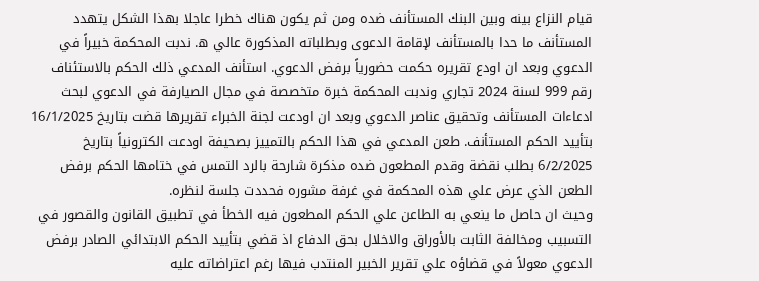قيام النزاع بينه وبين البنك المستأنف ضده ومن ثم يكون هناك خطرا عاجلا بهذا الشكل يتهدد المستأنف ما حدا بالمستأنف لإقامة الدعوى وبطلباته المذكورة عالي ه. ندبت المحكمة خبيراً في الدعوي وبعد ان اودع تقريره حكمت حضورياً برفض الدعوي. استأنف المدعي ذلك الحكم بالاستئناف رقم 999 لسنة 2024 تجاري وندبت المحكمة خبرة متخصصة في مجال الصيارفة في الدعوي لبحث ادعاءات المستأنف وتحقيق عناصر الدعوي وبعد ان اودعت لجنة الخبراء تقريرها قضت بتاريخ 16/1/2025 بتأييد الحكم المستأنف. طعن المدعي في هذا الحكم بالتمييز بصحيفة اودعت الكترونياً بتاريخ 6/2/2025 بطلب نقضة وقدم المطعون ضده مذكرة شارحة بالرد التمس في ختامها الحكم برفض الطعن الذي عرض علي هذه المحكمة في غرفة مشوره فحددت جلسة لنظره.
وحيث ان حاصل ما ينعي به الطاعن علي الحكم المطعون فيه الخطأ في تطبيق القانون والقصور في التسبيب ومخالفة الثابت بالأوراق والاخلال بحق الدفاع اذ قضي بتأييد الحكم الابتدائي الصادر برفض الدعوي معولاً في قضاؤه علي تقرير الخبير المنتدب فيها رغم اعتراضاته عليه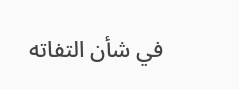في شأن التفاته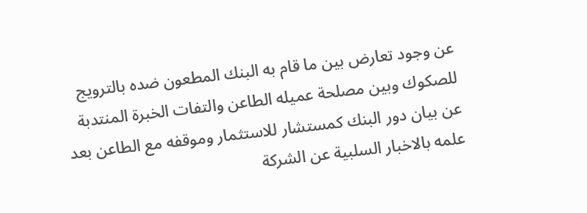عن وجود تعارض بين ما قام به البنك المطعون ضده بالترويج للصكوك وبين مصلحة عميله الطاعن والتفات الخبرة المنتدبة عن بيان دور البنك كمستشار للاستثمار وموقفه مع الطاعن بعد علمه بالاخبار السلبية عن الشركة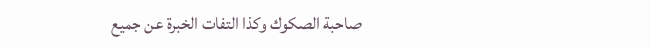صاحبة الصكوك وكذا التفات الخبرة عن جميع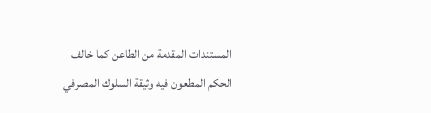المستندات المقدمة من الطاعن كما خالف الحكم المطعون فيه وثيقة السلوك المصرفي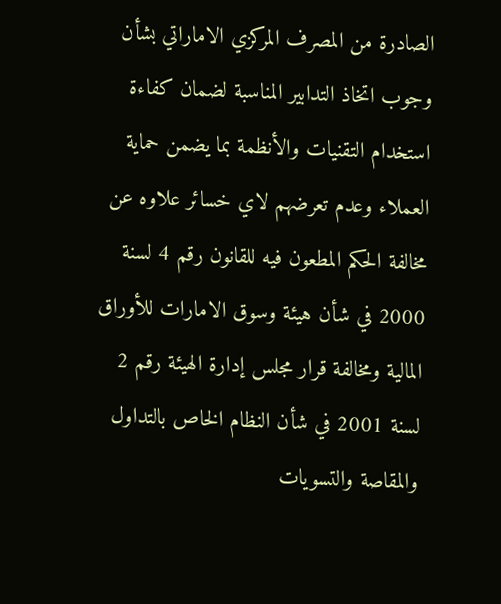الصادرة من المصرف المركزي الاماراتي بشأن وجوب اتخاذ التدابير المناسبة لضمان كفاءة استخدام التقنيات والأنظمة بما يضمن حماية العملاء وعدم تعرضهم لاي خسائر علاوه عن مخالفة الحكم المطعون فيه للقانون رقم 4 لسنة 2000 في شأن هيئة وسوق الامارات للأوراق المالية ومخالفة قرار مجلس إدارة الهيئة رقم 2 لسنة 2001 في شأن النظام الخاص بالتداول والمقاصة والتسويات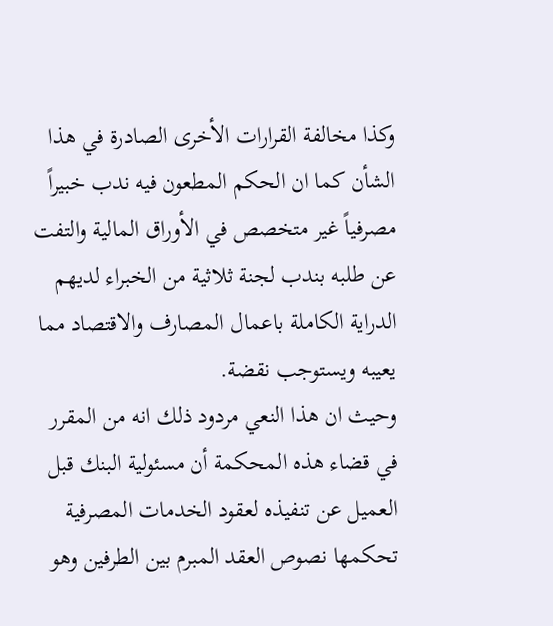وكذا مخالفة القرارات الأخرى الصادرة في هذا الشأن كما ان الحكم المطعون فيه ندب خبيراً مصرفياً غير متخصص في الأوراق المالية والتفت عن طلبه بندب لجنة ثلاثية من الخبراء لديهم الدراية الكاملة باعمال المصارف والاقتصاد مما يعيبه ويستوجب نقضة.
وحيث ان هذا النعي مردود ذلك انه من المقرر في قضاء هذه المحكمة أن مسئولية البنك قبل العميل عن تنفيذه لعقود الخدمات المصرفية تحكمها نصوص العقد المبرم بين الطرفين وهو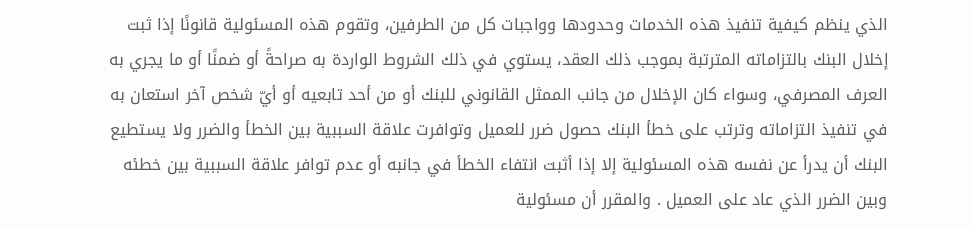الذي ينظم كيفية تنفيذ هذه الخدمات وحدودها وواجبات كل من الطرفين، وتقوم هذه المسئولية قانونًا إذا ثبت إخلال البنك بالتزاماته المترتبة بموجب ذلك العقد، يستوي في ذلك الشروط الواردة به صراحةً أو ضمنًا أو ما يجري به العرف المصرفي، وسواء كان الإخلال من جانب الممثل القانوني للبنك أو من أحد تابعيه أو أيّ شخص آخر استعان به في تنفيذ التزاماته وترتب على خطأ البنك حصول ضرر للعميل وتوافرت علاقة السببية بين الخطأ والضرر ولا يستطيع البنك أن يدرأ عن نفسه هذه المسئولية إلا إذا أثبت انتفاء الخطأ في جانبه أو عدم توافر علاقة السببية بين خطئه وبين الضرر الذي عاد على العميل . والمقرر أن مسئولية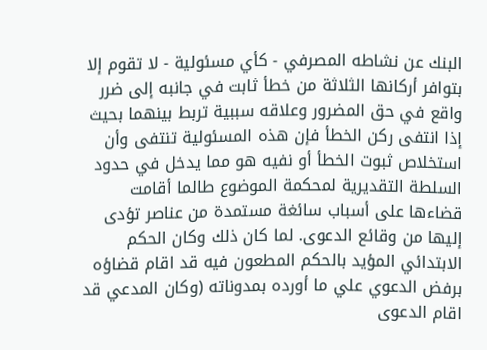البنك عن نشاطه المصرفي - كأي مسئولية - لا تقوم إلا بتوافر أركانها الثلاثة من خطأ ثابت في جانبه إلى ضرر واقع في حق المضرور وعلاقه سببية تربط بينهما بحيث إذا انتفى ركن الخطأ فإن هذه المسئولية تنتفى وأن استخلاص ثبوت الخطأ أو نفيه هو مما يدخل في حدود السلطة التقديرية لمحكمة الموضوع طالما أقامت قضاءها على أسباب سائغة مستمدة من عناصر تؤدى إليها من وقائع الدعوى. لما كان ذلك وكان الحكم الابتدائي المؤيد بالحكم المطعون فيه قد اقام قضاؤه برفض الدعوي علي ما أورده بمدوناته (وكان المدعي قد اقام الدعوى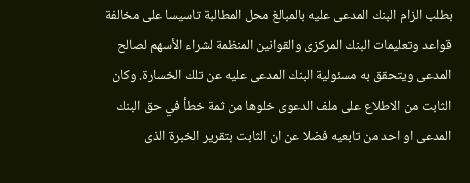بطلب الزام البنك المدعى عليه بالمبالغ محل المطالبة تاسيسا على مخالفة قواعد وتعليمات البنك المركزى والقوانين المنظمة لشراء الأسهم لصالح المدعى ويتحقق به مسئولية البنك المدعى عليه عن تلك الخسارة. وكان الثابت من الاطلاع على ملف الدعوى خلوها من ثمة خطأ في حق البنك المدعى او احد من تابعيه فضلا عن ان الثابت بتقرير الخبرة الذى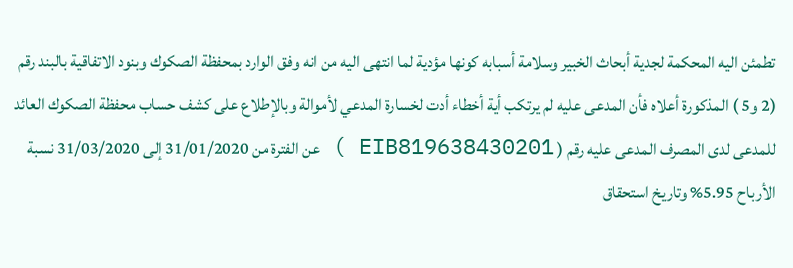تطمئن اليه المحكمة لجدية أبحاث الخبير وسلامة أسبابه كونها مؤدية لما انتهى اليه من انه وفق الوارد بمحفظة الصكوك وبنود الاتفاقية بالبند رقم (2 و5 ) المذكورة أعلاه فأن المدعى عليه لم يرتكب أية أخطاء أدت لخسارة المدعي لأموالة وبالإطلاع على كشف حساب محفظة الصكوك العائد للمدعى لدى المصرف المدعى عليه رقم ( EIB819638430201 ) عن الفترة من 31/01/2020 إلى 31/03/2020 نسبة الأرباح 5.95% وتاريخ استحقاق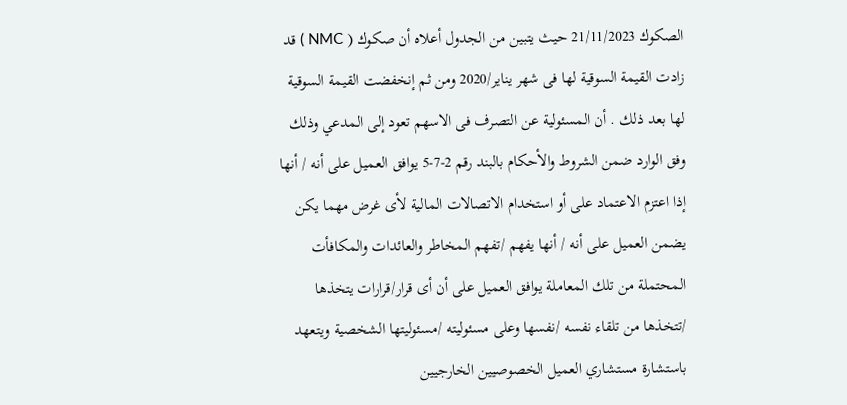الصكوك 21/11/2023 حيث يتبين من الجدول أعلاه أن صكوك ( NMC ) قد زادت القيمة السوقية لها فى شهر يناير/2020 ومن ثم إنخفضت القيمة السوقية لها بعد ذلك . أن المسئولية عن التصرف فى الاسهم تعود إلى المدعي وذلك وفق الوارد ضمن الشروط والأحكام بالبند رقم 2-7-5 يوافق العميل على أنه / أنها إذا اعتزم الاعتماد على أو استخدام الاتصالات المالية لأى غرض مهما يكن يضمن العميل على أنه / أنها يفهم /تفهم المخاطر والعائدات والمكافأت المحتملة من تلك المعاملة يوافق العميل على أن أى قرار/قرارات يتخذها /تتخذها من تلقاء نفسه /نفسها وعلى مسئوليته /مسئوليتها الشخصية ويتعهد باستشارة مستشاري العميل الخصوصيين الخارجيين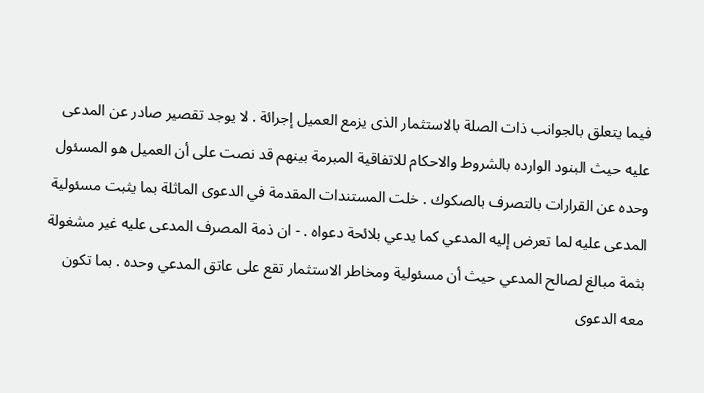فيما يتعلق بالجوانب ذات الصلة بالاستثمار الذى يزمع العميل إجرائة . لا يوجد تقصير صادر عن المدعى عليه حيث البنود الوارده بالشروط والاحكام للاتفاقية المبرمة بينهم قد نصت على أن العميل هو المسئول وحده عن القرارات بالتصرف بالصكوك . خلت المستندات المقدمة في الدعوى الماثلة بما يثبت مسئولية المدعى عليه لما تعرض إليه المدعي كما يدعي بلائحة دعواه . - ان ذمة المصرف المدعى عليه غير مشغولة بثمة مبالغ لصالح المدعي حيث أن مسئولية ومخاطر الاستثمار تقع على عاتق المدعي وحده . بما تكون معه الدعوى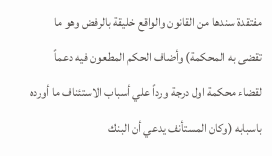مفتقدة سندها من القانون والواقع خليقة بالرفض وهو ما تقضى به المحكمة) وأضاف الحكم المطعون فيه دعماً لقضاء محكمة اول درجة ورداً علي أسباب الاستئناف ما أورده باسبابه (وكان المستأنف يدعي أن البنك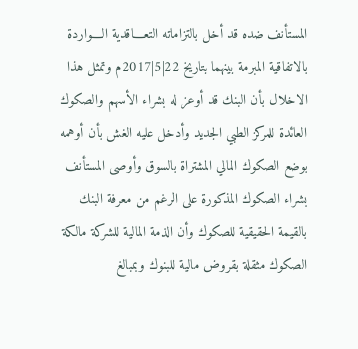المستأنف ضده قد أخل بالتزاماته التعــــاقدية الــــواردة بالاتفاقية المبرمة بينهما بتاريخ 22|5|2017م وتمثل هذا الاخلال بأن البنك قد أوعز له بشراء الأسهم والصكوك العائدة للمركز الطبي الجديد وأدخل عليه الغش بأن أوهمه بوضع الصكوك المالي المشتراة بالسوق وأوصى المستأنف بشراء الصكوك المذكورة على الرغم من معرفة البنك بالقيمة الحقيقية للصكوك وأن الذمة المالية للشركة مالكة الصكوك مثقلة بقروض مالية للبنوك وبمبالغ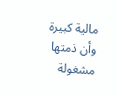مالية كبيرة وأن ذمتها مشغولة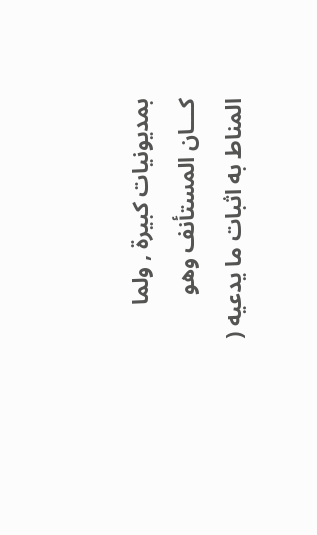بمديونيات كبيرة , ولما كـــان المستأنف وهو المناط به اثبات ما يدعيه (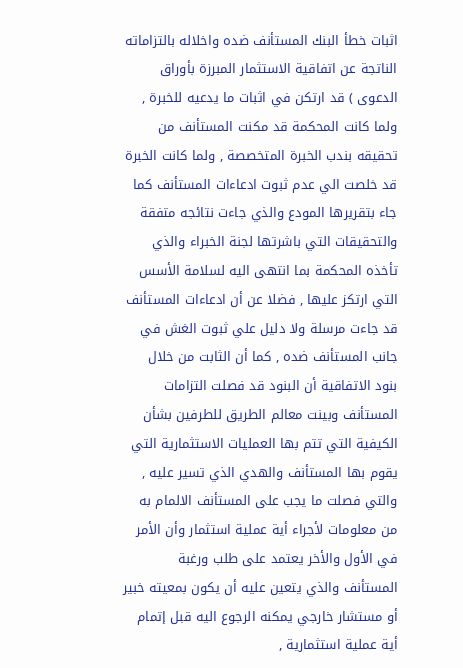اثبات خطأ البنك المستأنف ضده واخلاله بالتزاماته الناتجة عن اتفاقية الاستثمار المبرزة بأوراق الدعوى ) قد ارتكن في اثبات ما يدعيه للخبرة , ولما كانت المحكمة قد مكنت المستأنف من تحقيقه بندب الخبرة المتخصصة , ولما كانت الخبرة قد خلصت الي عدم ثبوت ادعاءات المستأنف كما جاء بتقريرها المودع والذي جاءت نتائجه متفقة والتحقيقات التي باشرتها لجنة الخبراء والذي تأخذه المحكمة بما انتهى اليه لسلامة الأسس التي ارتكز عليها , فضلا عن أن ادعاءات المستأنف قد جاءت مرسلة ولا دليل علي ثبوت الغش في جانب المستأنف ضده , كما أن الثابت من خلال بنود الاتفاقية أن البنود قد فصلت التزامات المستأنف وبينت معالم الطريق للطرفين بشأن الكيفية التي تتم بها العمليات الاستثمارية التي يقوم بها المستأنف والهدي الذي تسير عليه , والتي فصلت ما يجب على المستأنف الالمام به من معلومات لأجراء أية عملية استثمار وأن الأمر في الأول والأخر يعتمد على طلب ورغبة المستأنف والذي يتعين عليه أن يكون بمعيته خبير أو مستشار خارجي يمكنه الرجوع اليه قبل إتمام أية عملية استثمارية ,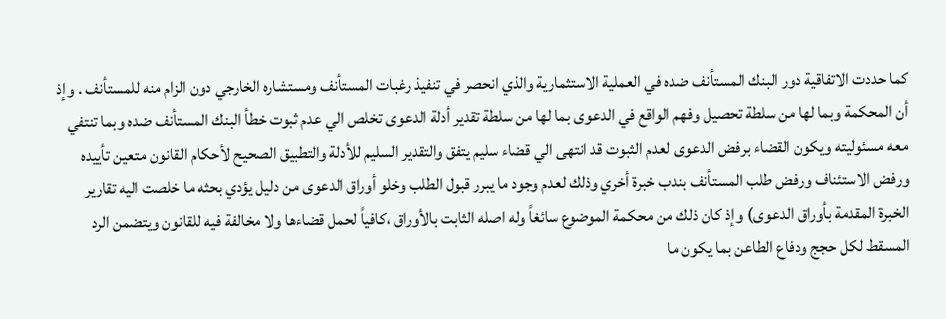كما حددت الاتفاقية دور البنك المستأنف ضده في العملية الاستثمارية والذي انحصر في تنفيذ رغبات المستأنف ومستشاره الخارجي دون الزام منه للمستأنف . وإذ أن المحكمة وبما لها من سلطة تحصيل وفهم الواقع في الدعوى بما لها من سلطة تقدير أدلة الدعوى تخلص الي عدم ثبوت خطأ البنك المستأنف ضده وبما تنتفي معه مسئوليته ويكون القضاء برفض الدعوى لعدم الثبوت قد انتهى الي قضاء سليم يتفق والتقدير السليم للأدلة والتطبيق الصحيح لأحكام القانون متعين تأييده ورفض الاستئناف ورفض طلب المستأنف بندب خبرة أخري وذلك لعدم وجود ما يبرر قبول الطلب وخلو أوراق الدعوى من دليل يؤدي بحثه ما خلصت اليه تقارير الخبرة المقدمة بأوراق الدعوى) وإذ كان ذلك من محكمة الموضوع سائغاً وله اصله الثابت بالأوراق ،كافياً لحمل قضاءها ولا مخالفة فيه للقانون ويتضمن الرد المسقط لكل حجج ودفاع الطاعن بما يكون ما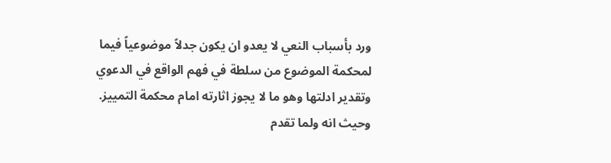ورد بأسباب النعي لا يعدو ان يكون جدلاً موضوعياً فيما لمحكمة الموضوع من سلطة في فهم الواقع في الدعوي وتقدير ادلتها وهو ما لا يجوز اثارته امام محكمة التمييز.
وحيث انه ولما تقدم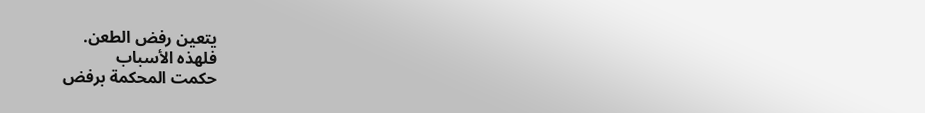يتعين رفض الطعن.
فلهذه الأسباب
حكمت المحكمة برفض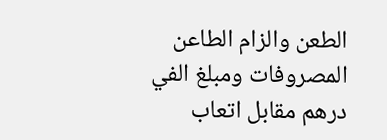الطعن والزام الطاعن المصروفات ومبلغ الفي درهم مقابل اتعاب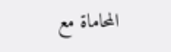المحاماة مع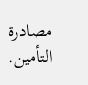مصادرة التأمين.